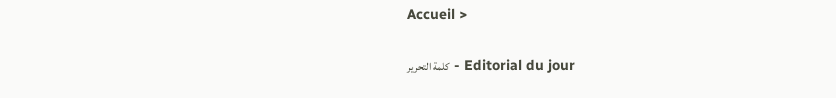Accueil >

Editorial du jour - كلمة التحرير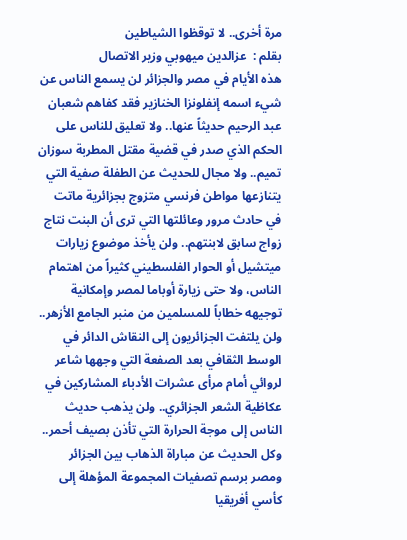مرة أخرى.. لا توقظوا الشياطين
بقلم :  عزالدين ميهوبي وزير الاتصال
هذه الأيام في مصر والجزائر لن يسمع الناس عن شيء اسمه إنفلونزا الخنازير فقد كفاهم شعبان عبد الرحيم حديثاً عنها.. ولا تعليق للناس على الحكم الذي صدر في قضية مقتل المطربة سوزان تميم.. ولا مجال للحديث عن الطفلة صفية التي يتنازعها مواطن فرنسي متزوج بجزائرية ماتت في حادث مرور وعائلتها التي ترى أن البنت نتاج زواج سابق لابنتهم.. ولن يأخذ موضوع زيارات ميتشيل أو الحوار الفلسطيني كثيراً من اهتمام الناس، ولا حتى زيارة أوباما لمصر وإمكانية توجيهه خطاباً للمسلمين من منبر الجامع الأزهر.. ولن يلتفت الجزائريون إلى النقاش الدائر في الوسط الثقافي بعد الصفعة التي وجهها شاعر لروائي أمام مرأى عشرات الأدباء المشاركين في عكاظية الشعر الجزائري.. ولن يذهب حديث الناس إلى موجة الحرارة التي تأذن بصيف أحمر.. وكل الحديث عن مباراة الذهاب بين الجزائر ومصر برسم تصفيات المجموعة المؤهلة إلى كأسي أفريقيا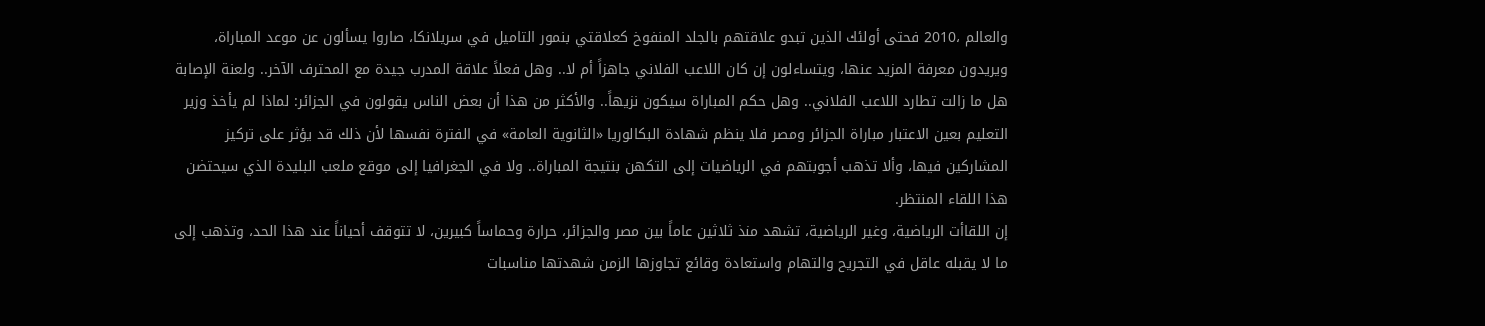والعالم ،2010 فحتى أولئك الذين تبدو علاقتهم بالجلد المنفوخ كعلاقتي بنمور التاميل في سريلانكا، صاروا يسألون عن موعد المباراة، ويريدون معرفة المزيد عنها، ويتساءلون إن كان اللاعب الفلاني جاهزاً أم لا.. وهل فعلاً علاقة المدرب جيدة مع المحترف الآخر.. ولعنة الإصابة هل ما زالت تطارد اللاعب الفلاني.. وهل حكم المباراة سيكون نزيهاً.. والأكثر من هذا أن بعض الناس يقولون في الجزائر: لماذا لم يأخذ وزير التعليم بعين الاعتبار مباراة الجزائر ومصر فلا ينظم شهادة البكالوريا «الثانوية العامة» في الفترة نفسها لأن ذلك قد يؤثر على تركيز المشاركين فيها، وألا تذهب أجوبتهم في الرياضيات إلى التكهن بنتيجة المباراة.. ولا في الجغرافيا إلى موقع ملعب البليدة الذي سيحتضن هذا اللقاء المنتظر.
إن اللقاأت الرياضية، وغير الرياضية، تشهد منذ ثلاثين عاماً بين مصر والجزائر، حرارة وحماساً كبيرين، لا تتوقف أحياناً عند هذا الحد، وتذهب إلى ما لا يقبله عاقل في التجريح والتهام واستعادة وقائع تجاوزها الزمن شهدتها مناسبات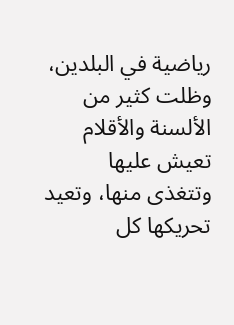رياضية في البلدين، وظلت كثير من الألسنة والأقلام تعيش عليها وتتغذى منها، وتعيد تحريكها كل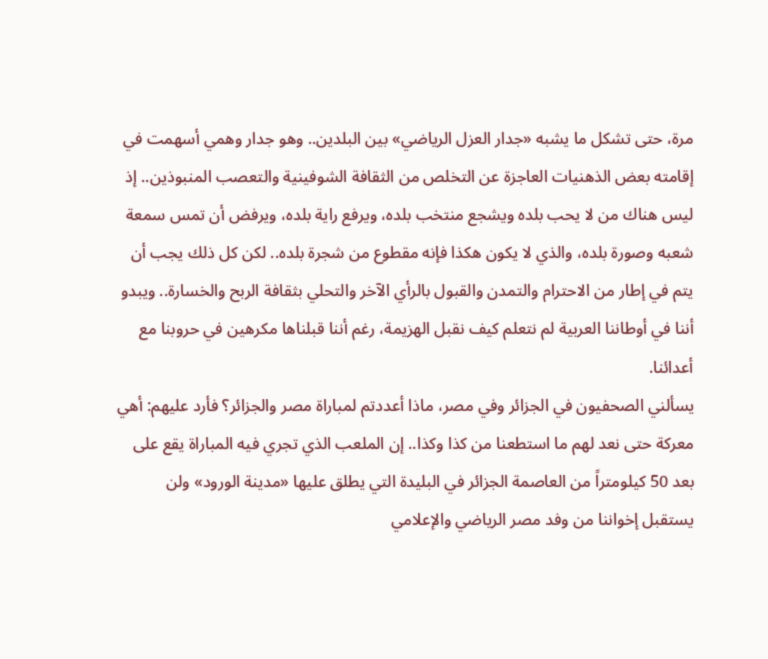مرة، حتى تشكل ما يشبه «جدار العزل الرياضي» بين البلدين.. وهو جدار وهمي أسهمت في إقامته بعض الذهنيات العاجزة عن التخلص من الثقافة الشوفينية والتعصب المنبوذين.. إذ ليس هناك من لا يحب بلده ويشجع منتخب بلده، ويرفع راية بلده، ويرفض أن تمس سمعة شعبه وصورة بلده، والذي لا يكون هكذا فإنه مقطوع من شجرة بلده.. لكن كل ذلك يجب أن يتم في إطار من الاحترام والتمدن والقبول بالرأي الآخر والتحلي بثقافة الربح والخسارة.. ويبدو أننا في أوطاننا العربية لم نتعلم كيف نقبل الهزيمة، رغم أننا قبلناها مكرهين في حروبنا مع أعدائنا.
يسألني الصحفيون في الجزائر وفي مصر، ماذا أعددتم لمباراة مصر والجزائر؟ فأرد عليهم: أهي معركة حتى نعد لهم ما استطعنا من كذا وكذا.. إن الملعب الذي تجري فيه المباراة يقع على بعد 50 كيلومتراً من العاصمة الجزائر في البليدة التي يطلق عليها «مدينة الورود» ولن يستقبل إخواننا من وفد مصر الرياضي والإعلامي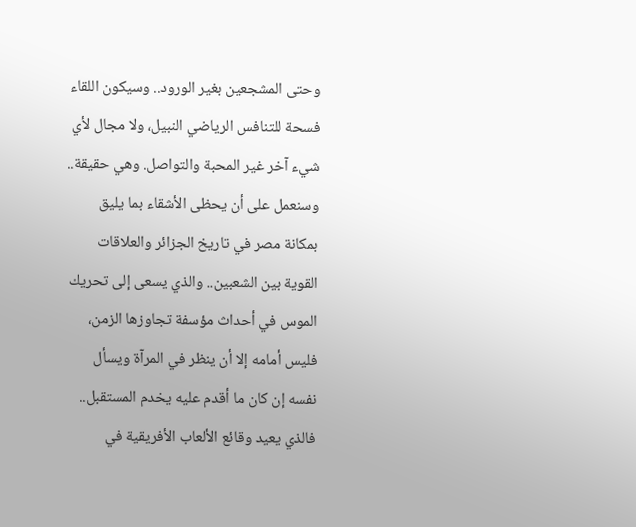وحتى المشجعين بغير الورود.. وسيكون اللقاء فسحة للتنافس الرياضي النبيل، ولا مجال لأي شيء آخر غير المحبة والتواصل. وهي حقيقة.. وسنعمل على أن يحظى الأشقاء بما يليق بمكانة مصر في تاريخ الجزائر والعلاقات القوية بين الشعبين.. والذي يسعى إلى تحريك الموس في أحداث مؤسفة تجاوزها الزمن، فليس أمامه إلا أن ينظر في المرآة ويسأل نفسه إن كان ما أقدم عليه يخدم المستقبل.. فالذي يعيد وقائع الألعاب الأفريقية في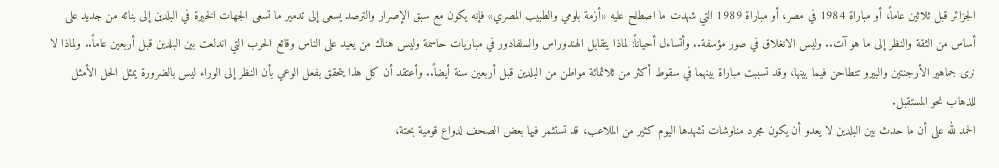الجزائر قبل ثلاثين عاماً، أو مباراة 1984 في مصر، أو مباراة 1989 التي شهدت ما اصطلح عليه «أزمة بلومي والطبيب المصري» فإنه يكون مع سبق الإصرار والترصد يسعى إلى تدمير ما تسعى الجهات الخيرة في البلدين إلى بنائه من جديد على أساس من الثقة والنظر إلى ما هو آت.. وليس الانغلاق في صور مؤسفة.. وأتساءل أحياناً: لماذا يتقابل الهندوراس والسلفادور في مباريات حاسمة وليس هناك من يعيد على الناس وقائع الحرب التي اندلعت بين البلدين قبل أربعين عاماً.. ولماذا لا نرى جماهير الأرجنتين والبيرو تتطاحن فيما بينها، وقد تسببت مباراة بينهما في سقوط أكثر من ثلاثمائة مواطن من البلدين قبل أربعين سنة أيضاً.. وأعتقد أن كل هذا يتحقق بفعل الوعي بأن النظر إلى الوراء ليس بالضرورة يمثل الحل الأمثل للذهاب نحو المستقبل.
الحمد لله على أن ما حدث بين البلدين لا يعدو أن يكون مجرد مناوشات تشهدها اليوم كثير من الملاعب، قد تستثمر فيها بعض الصحف لدواع قومية بحتة،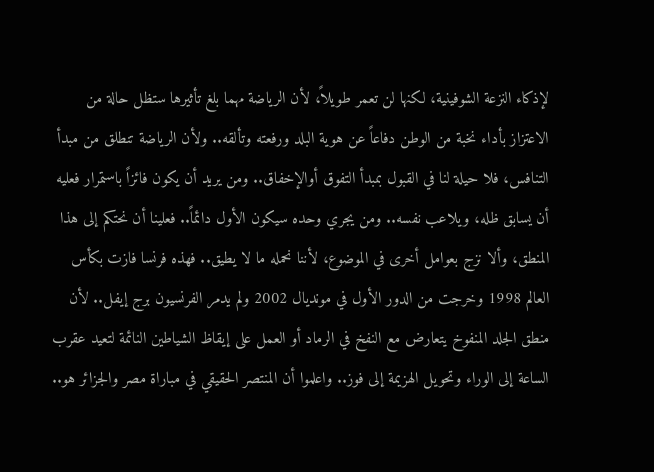لإذكاء النزعة الشوفينية، لكنها لن تعمر طويلاً، لأن الرياضة مهما بلغ تأثيرها ستظل حالة من الاعتزاز بأداء نخبة من الوطن دفاعاً عن هوية البلد ورفعته وتألقه.. ولأن الرياضة تنطلق من مبدأ التنافس، فلا حيلة لنا في القبول بمبدأ التفوق أوالإخفاق.. ومن يريد أن يكون فائزاً باستمرار فعليه أن يسابق ظله، ويلاعب نفسه.. ومن يجري وحده سيكون الأول دائماً.. فعلينا أن نحتكم إلى هذا المنطق، وألا نزج بعوامل أخرى في الموضوع، لأننا نحمله ما لا يطيق.. فهذه فرنسا فازت بكأس العالم 1998 وخرجت من الدور الأول في مونديال 2002 ولم يدمر الفرنسيون برج إيفل.. لأن منطق الجلد المنفوخ يتعارض مع النفخ في الرماد أو العمل على إيقاظ الشياطين النائمة لتعيد عقرب الساعة إلى الوراء وتحويل الهزيمة إلى فوز.. واعلموا أن المنتصر الحقيقي في مباراة مصر والجزائر هو..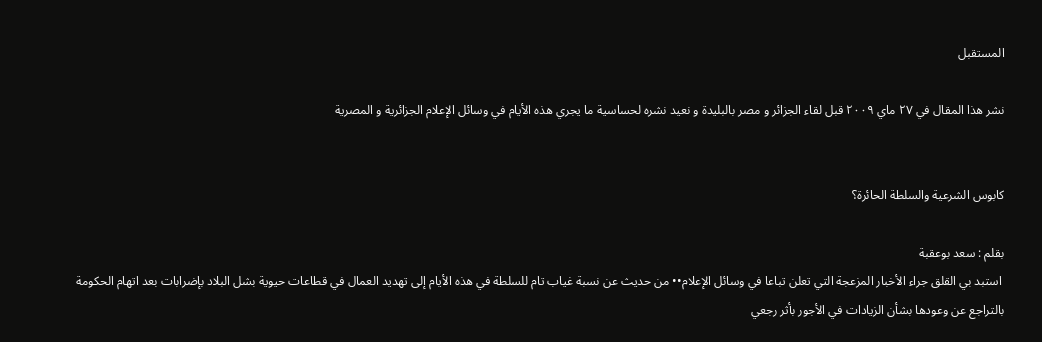المستقبل

نشر هذا المقال في ٢٧ ماي ٢٠٠٩ قبل لقاء الجزائر و مصر بالبليدة و نعيد نشره لحساسية ما يجري هذه الأيام في وسائل الإعلام الجزائرية و المصرية


كابوس الشرعية والسلطة الحائرة؟

بقلم : سعد بوعقبة
 استبد بي القلق جراء الأخبار المزعجة التي تعلن تباعا في وسائل الإعلام•• من حديث عن نسبة غياب تام للسلطة في هذه الأيام إلى تهديد العمال في قطاعات حيوية بشل البلاد بإضرابات بعد اتهام الحكومة بالتراجع عن وعودها بشأن الزيادات في الأجور بأثر رجعي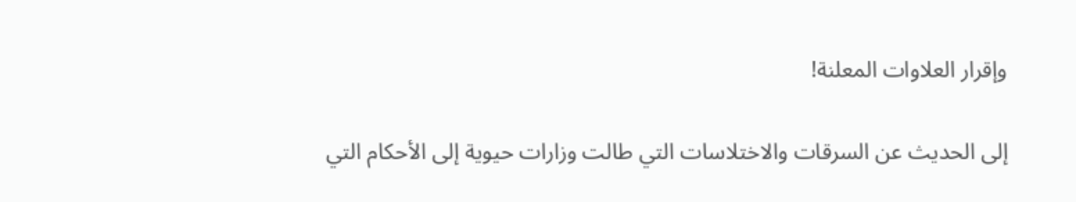وإقرار العلاوات المعلنة!

إلى الحديث عن السرقات والاختلاسات التي طالت وزارات حيوية إلى الأحكام التي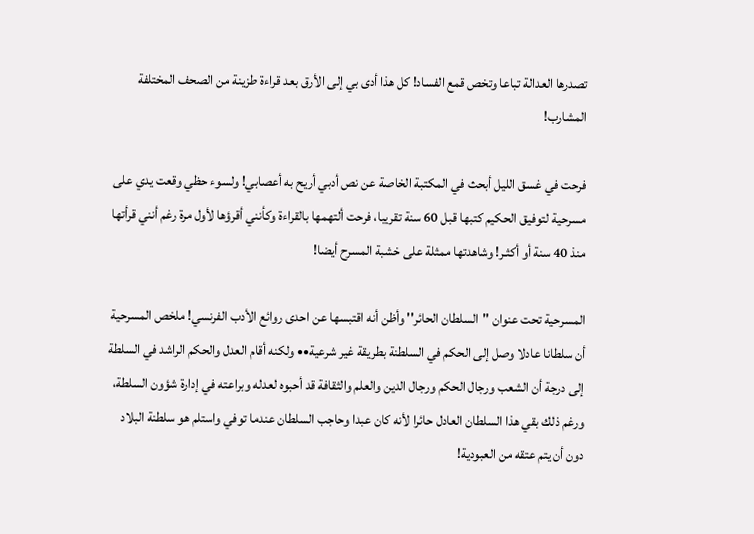تصدرها العدالة تباعا وتخص قمع الفساد! كل هذا أدى بي إلى الأرق بعد قراءة طزينة من الصحف المختلفة المشارب!

فرحت في غسق الليل أبحث في المكتبة الخاصة عن نص أدبي أريح به أعصابي! ولسوء حظي وقعت يدي على مسرحية لتوفيق الحكيم كتبها قبل 60 سنة تقريبا، فرحت ألتهمها بالقراءة وكأنني أقرؤها لأول مرة رغم أنني قرأتها منذ 40 سنة أو أكثـر! وشاهدتها ممثلة على خشبة المسرح أيضا!

المسرحية تحت عنوان ''السلطان الحائر'' وأظن أنه اقتبسها عن احدى روائع الأدب الفرنسي! ملخص المسرحية أن سلطانا عادلا وصل إلى الحكم في السلطنة بطريقة غير شرعية•• ولكنه أقام العدل والحكم الراشد في السلطة إلى درجة أن الشعب ورجال الحكم ورجال الدين والعلم والثقافة قد أحبوه لعدله وبراعته في إدارة شؤون السلطة، ورغم ذلك بقي هذا السلطان العادل حائرا لأنه كان عبدا وحاجب السلطان عندما توفي واستلم هو سلطنة البلاد دون أن يتم عتقه من العبودية!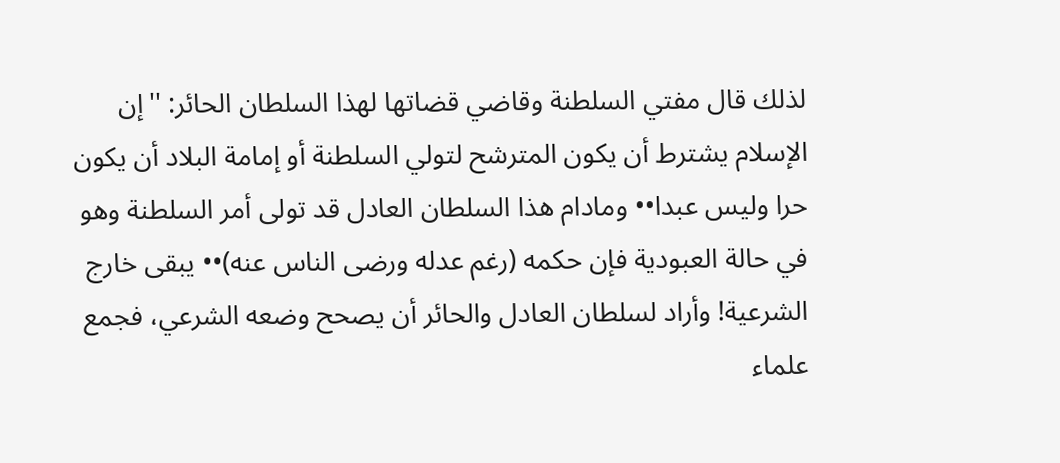لذلك قال مفتي السلطنة وقاضي قضاتها لهذا السلطان الحائر: ''إن الإسلام يشترط أن يكون المترشح لتولي السلطنة أو إمامة البلاد أن يكون حرا وليس عبدا•• ومادام هذا السلطان العادل قد تولى أمر السلطنة وهو في حالة العبودية فإن حكمه (رغم عدله ورضى الناس عنه)•• يبقى خارج الشرعية! وأراد لسلطان العادل والحائر أن يصحح وضعه الشرعي، فجمع علماء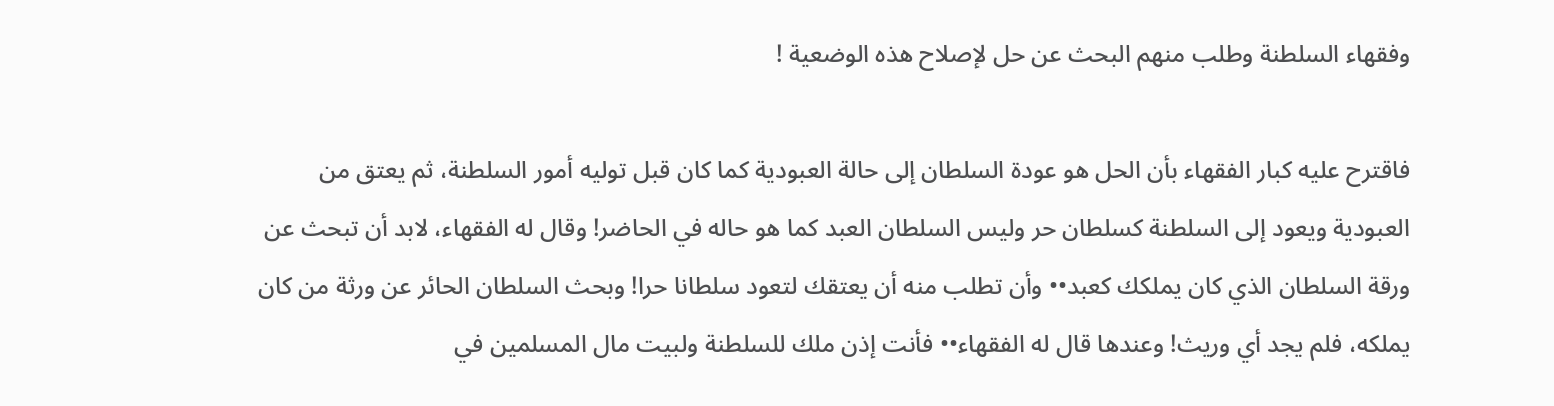وفقهاء السلطنة وطلب منهم البحث عن حل لإصلاح هذه الوضعية !

فاقترح عليه كبار الفقهاء بأن الحل هو عودة السلطان إلى حالة العبودية كما كان قبل توليه أمور السلطنة، ثم يعتق من العبودية ويعود إلى السلطنة كسلطان حر وليس السلطان العبد كما هو حاله في الحاضر! وقال له الفقهاء، لابد أن تبحث عن ورقة السلطان الذي كان يملكك كعبد•• وأن تطلب منه أن يعتقك لتعود سلطانا حرا! وبحث السلطان الحائر عن ورثة من كان يملكه، فلم يجد أي وريث! وعندها قال له الفقهاء•• فأنت إذن ملك للسلطنة ولبيت مال المسلمين في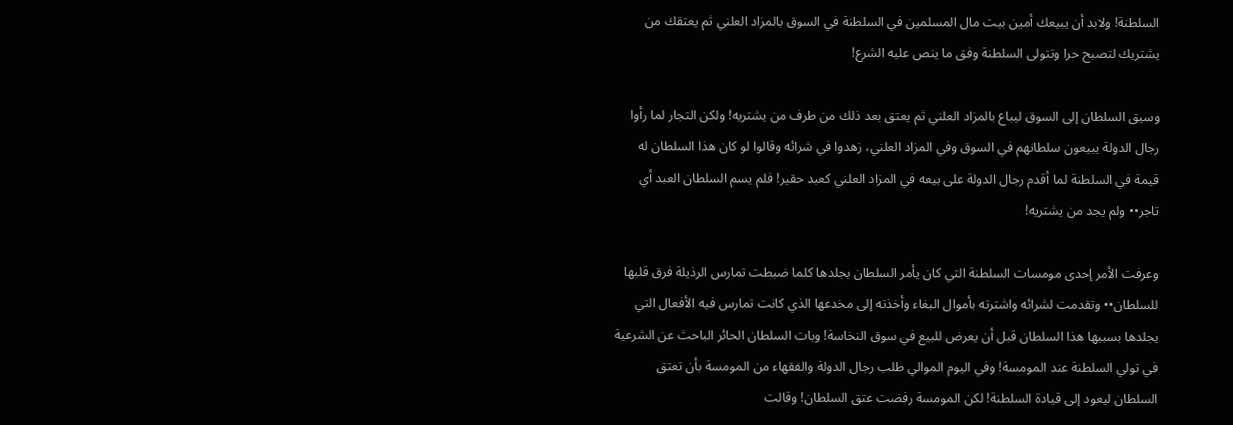السلطنة! ولابد أن يبيعك أمين بيت مال المسلمين في السلطنة في السوق بالمزاد العلني ثم يعتقك من يشتريك لتصبح حرا وتتولى السلطنة وفق ما ينص عليه الشرع!

وسيق السلطان إلى السوق ليباع بالمزاد العلني ثم يعتق بعد ذلك من طرف من يشتريه! ولكن التجار لما رأوا رجال الدولة يبيعون سلطانهم في السوق وفي المزاد العلني، زهدوا في شرائه وقالوا لو كان هذا السلطان له قيمة في السلطنة لما أقدم رجال الدولة على بيعه في المزاد العلني كعبد حقير! فلم يسم السلطان العبد أي تاجر•• ولم يجد من يشتريه!

وعرفت الأمر إحدى مومسات السلطنة التي كان يأمر السلطان بجلدها كلما ضبطت تمارس الرذيلة فرق قلبها للسلطان•• وتقدمت لشرائه واشترته بأموال البغاء وأخذته إلى مخدعها الذي كانت تمارس فيه الأفعال التي يجلدها بسببها هذا السلطان قبل أن يعرض للبيع في سوق النخاسة! وبات السلطان الحائر الباحث عن الشرعية في تولي السلطنة عند المومسة! وفي اليوم الموالي طلب رجال الدولة والفقهاء من المومسة بأن تعتق السلطان ليعود إلى قيادة السلطنة! لكن المومسة رفضت عتق السلطان! وقالت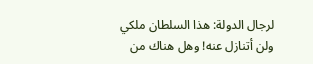لرجال الدولة: هذا السلطان ملكي ولن أتنازل عنه! وهل هناك من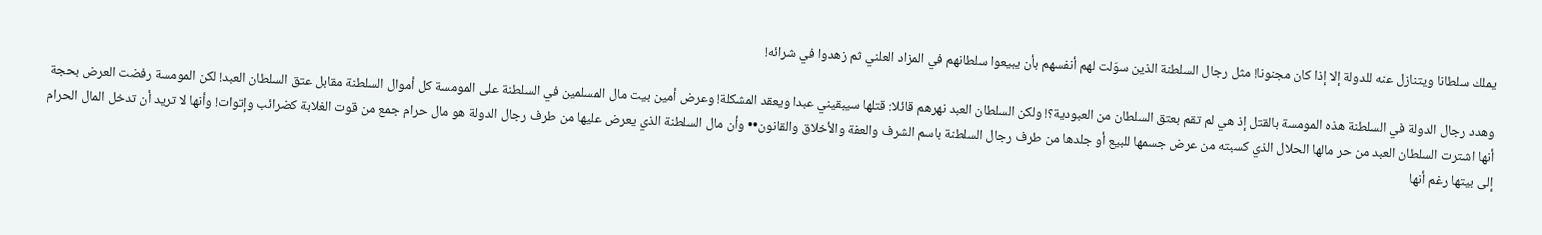يملك سلطانا ويتنازل عنه للدولة إلا إذا كان مجنونا! مثل رجال السلطنة الذين سوّلت لهم أنفسهم بأن يبيعوا سلطانهم في المزاد العلني ثم زهدوا في شرائه!

وهدد رجال الدولة في السلطنة هذه المومسة بالقتل إذ هي لم تقم بعتق السلطان من العبودية؟! ولكن السلطان العبد نهرهم قائلا: قتلها سيبقيني عبدا ويعقد المشكلة! وعرض أمين بيت مال المسلمين في السلطنة على المومسة كل أموال السلطنة مقابل عتق السلطان العبد! لكن المومسة رفضت العرض بحجة أنها اشترت السلطان العبد من حر مالها الحلال الذي كسبته من عرض جسمها للبيع أو جلدها من طرف رجال السلطنة باسم الشرف والعفة والأخلاق والقانون•• وأن مال السلطنة الذي يعرض عليها من طرف رجال الدولة هو مال حرام جمع من قوت الغلابة كضرائب وإتوات! وأنها لا تريد أن تدخل المال الحرام إلى بيتها رغم أنها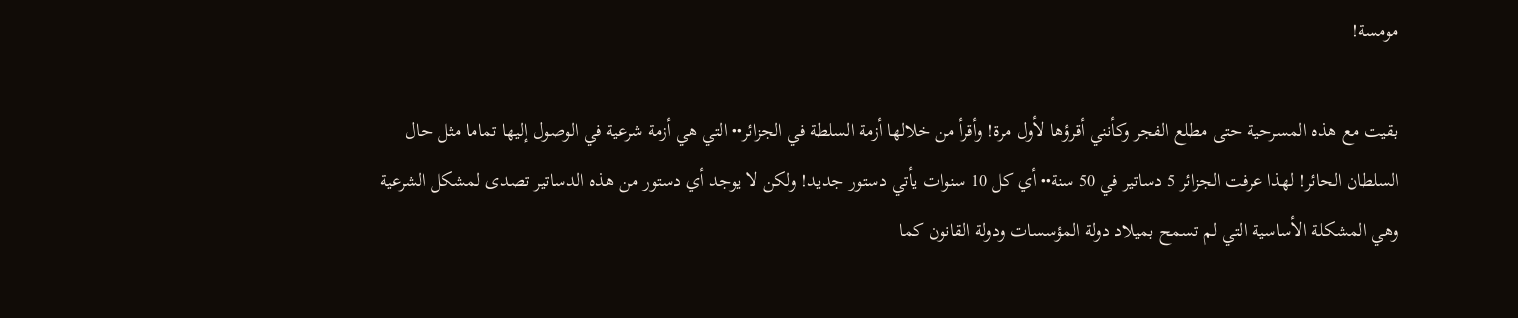مومسة!

بقيت مع هذه المسرحية حتى مطلع الفجر وكأنني أقرؤها لأول مرة! وأقرأ من خلالها أزمة السلطة في الجزائر•• التي هي أزمة شرعية في الوصول إليها تماما مثل حال السلطان الحائر! لهذا عرفت الجزائر 5 دساتير في 50 سنة•• أي كل 10 سنوات يأتي دستور جديد! ولكن لا يوجد أي دستور من هذه الدساتير تصدى لمشكل الشرعية وهي المشكلة الأساسية التي لم تسمح بميلاد دولة المؤسسات ودولة القانون كما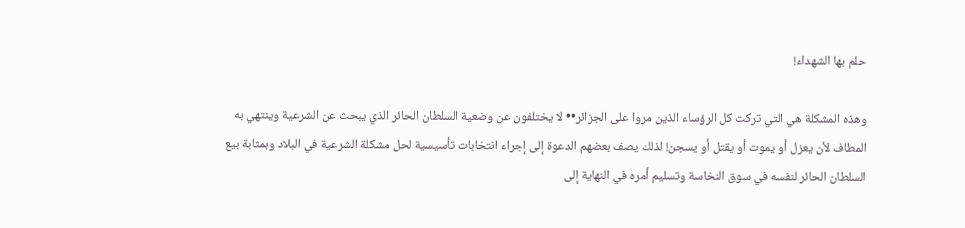حلم بها الشهداء!

وهذه المشكلة هي التي تركت كل الرؤساء الذين مروا على الجزائر•• لا يختلفون عن وضعية السلطان الحائر الذي يبحث عن الشرعية وينتهي به المطاف لأن يعزل أو يموت أو يقتل أو يسجن! لذلك يصف بعضهم الدعوة إلى إجراء انتخابات تأسيسية لحل مشكلة الشرعية في البلاد وبمثابة بيع السلطان الحائر لنفسه في سوق النخاسة وتسليم أمره في النهاية إلى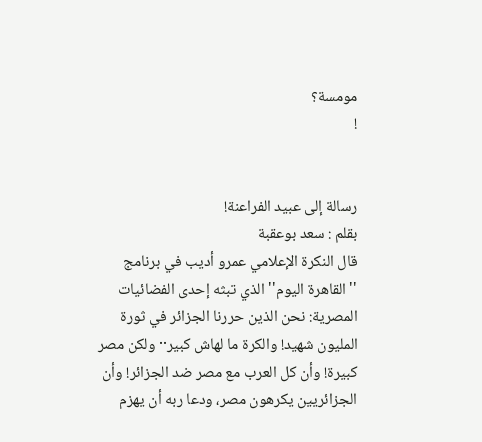مومسة؟
!


رسالة إلى عبيد الفراعنة!
بقلم : سعد بوعقبة
قال النكرة الإعلامي عمرو أديب في برنامج ''القاهرة اليوم'' الذي تبثه إحدى الفضائيات المصرية: نحن الذين حررنا الجزائر في ثورة المليون شهيد! والكرة ما لهاش كبير·· ولكن مصر كبيرة! وأن كل العرب مع مصر ضد الجزائر! وأن الجزائريين يكرهون مصر، ودعا ربه أن يهزم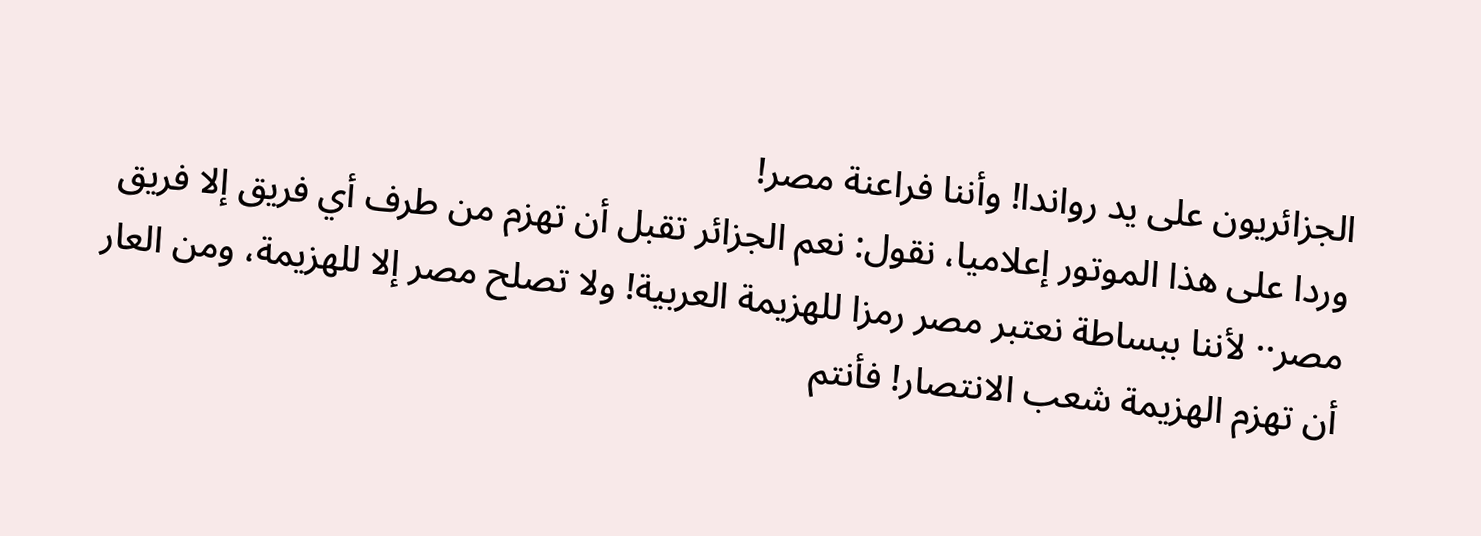الجزائريون على يد رواندا! وأننا فراعنة مصر!
وردا على هذا الموتور إعلاميا، نقول: نعم الجزائر تقبل أن تهزم من طرف أي فريق إلا فريق مصر·· لأننا ببساطة نعتبر مصر رمزا للهزيمة العربية! ولا تصلح مصر إلا للهزيمة، ومن العار أن تهزم الهزيمة شعب الانتصار! فأنتم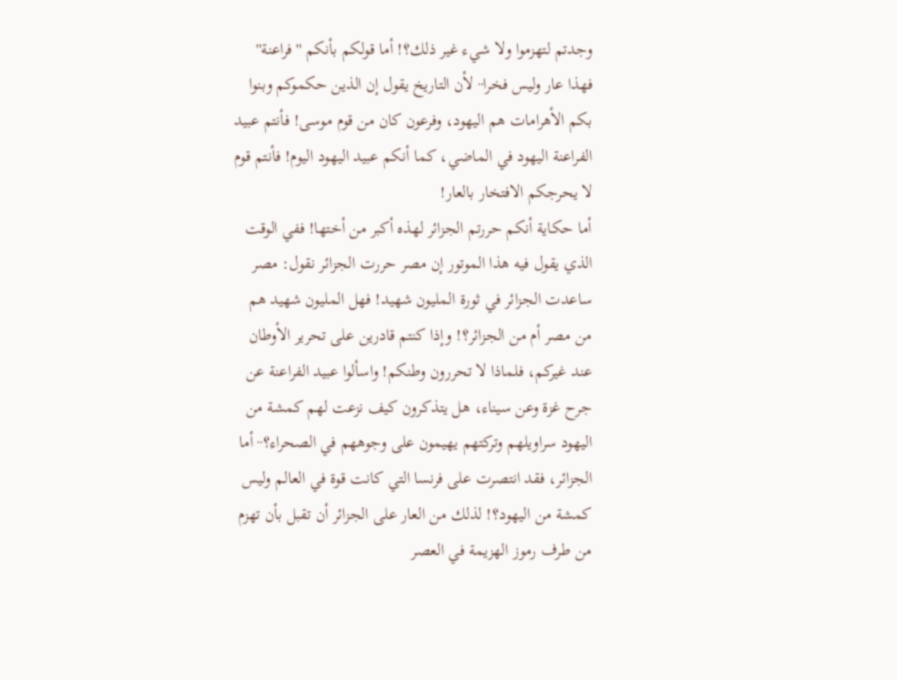وجدتم لتهزموا ولا شيء غير ذلك؟! أما قولكم بأنكم ''فراعنة'' فهذا عار وليس فخرا·· لأن التاريخ يقول إن الذين حكموكم وبنوا بكم الأهرامات هم اليهود، وفرعون كان من قوم موسى! فأنتم عبيد الفراعنة اليهود في الماضي، كما أنكم عبيد اليهود اليوم! فأنتم قوم لا يحرجكم الافتخار بالعار!
أما حكاية أنكم حررتم الجزائر لهذه أكبر من أختها! ففي الوقت الذي يقول فيه هذا الموتور إن مصر حررت الجزائر نقول: مصر ساعدت الجزائر في ثورة المليون شهيد! فهل المليون شهيد هم من مصر أم من الجزائر؟! وإذا كنتم قادرين على تحرير الأوطان عند غيركم، فلماذا لا تحررون وطنكم! واسألوا عبيد الفراعنة عن جرح غزة وعن سيناء، هل يتذكرون كيف نزعت لهم كمشة من اليهود سراويلهم وتركتهم يهيمون على وجوههم في الصحراء؟·· أما الجزائر، فقد انتصرت على فرنسا التي كانت قوة في العالم وليس كمشة من اليهود؟! لذلك من العار على الجزائر أن تقبل بأن تهزم من طرف رموز الهزيمة في العصر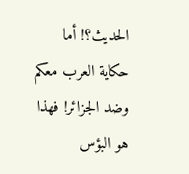الحديث؟! أما حكاية العرب معكم وضد الجزائر! فهذا هو البؤس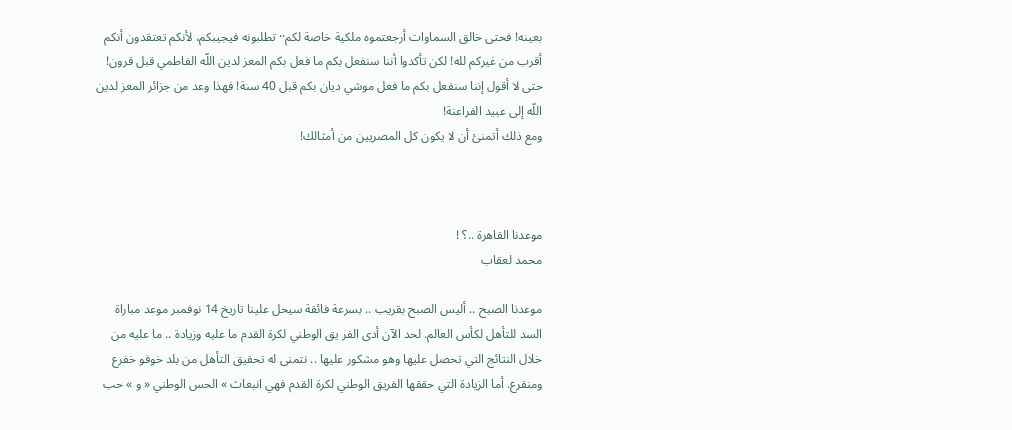بعينه! فحتى خالق السماوات أرجعتموه ملكية خاصة لكم·· تطلبونه فيجيبكم، لأنكم تعتقدون أنكم أقرب من غيركم لله! لكن تأكدوا أننا سنفعل بكم ما فعل بكم المعز لدين اللّه الفاطمي قبل قرون! حتى لا أقول إننا سنفعل بكم ما فعل موشي ديان بكم قبل 40 سنة! فهذا وعد من جزائر المعز لدين اللّه إلى عبيد الفراعنة!
ومع ذلك أتمنئ أن لا يكون كل المصريين من أمثالك!



موعدنا القاهرة ..؟ !
محمد لعقاب

موعدنا الصبح .. أليس الصبح بقريب .. بسرعة فائقة سيحل علينا تاريخ 14 نوفمبر موعد مباراة السد للتأهل لكأس العالم. لحد الآن أدى الفر يق الوطني لكرة القدم ما عليه وزيادة .. ما عليه من خلال النتائج التي تحصل عليها وهو مشكور عليها .. نتمنى له تحقيق التأهل من بلد خوفو خفرع ومنقرع. أما الزيادة التي حققها الفريق الوطني لكرة القدم فهي انبعاث » الحس الوطني « و » حب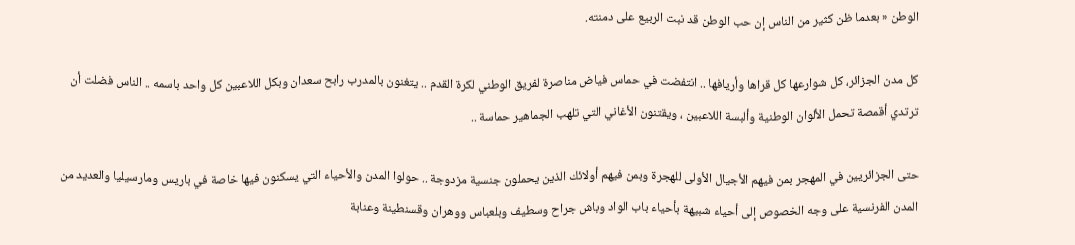الوطن « بعدما ظن كثير من الناس إن حب الوطن قد نبت الربيع على دمنته.

كل مدن الجزائر، كل شوارعها كل قراها وأريافها .. انتفضت في حماس فياض مناصرة لفريق الوطني لكرة القدم .. يتغنون بالمدرب رابح سعدان وبكل اللاعبين كل واحد باسمه .. الناس فضلت أن ترتدي أقمصة تحمل الألوان الوطنية وألبسة اللاعبين ، ويقتنون الأغاني التي تلهب الجماهير حماسة ..

حتى الجزائريين في المهجر بمن فيهم الأجيال الأولى للهجرة وبمن فيهم أولائك الذين يحملون جنسية مزدوجة .. حولوا المدن والأحياء التي يسكنون فيها خاصة في باريس ومارسيليا والعديد من المدن الفرنسية على وجه الخصوص إلى أحياء شبيهة بأحياء باب الواد وباش جراح وسطيف وبلعباس ووهران وقسنطينة وعنابة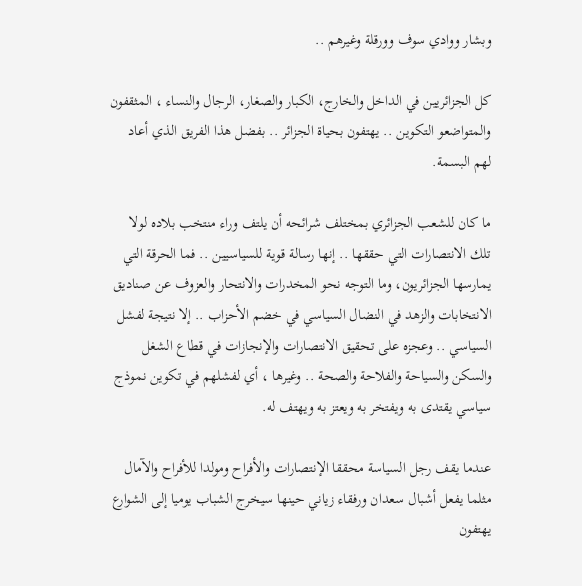وبشار ووادي سوف وورقلة وغيرهم ..

كل الجزائريين في الداخل والخارج، الكبار والصغار، الرجال والنساء ، المثقفون والمتواضعو التكوين .. يهتفون بحياة الجزائر .. بفضل هذا الفريق الذي أعاد لهم البسمة.

ما كان للشعب الجزائري بمختلف شرائحه أن يلتف وراء منتخب بلاده لولا تلك الانتصارات التي حققها .. إنها رسالة قوية للسياسيين .. فما الحرقة التي يمارسها الجزائريون، وما التوجه نحو المخدرات والانتحار والعزوف عن صناديق الانتخابات والزهد في النضال السياسي في خضم الأحزاب .. إلا نتيجة لفشل السياسي .. وعجزه على تحقيق الانتصارات والإنجازات في قطاع الشغل والسكن والسياحة والفلاحة والصحة .. وغيرها ، أي لفشلهم في تكوين نموذج سياسي يقتدى به ويفتخر به ويعتز به ويهتف له.

عندما يقف رجل السياسة محققا الإنتصارات والأفراح ومولدا للأفراح والآمال مثلما يفعل أشبال سعدان ورفقاء زياني حينها سيخرج الشباب يوميا إلى الشوارع يهتفون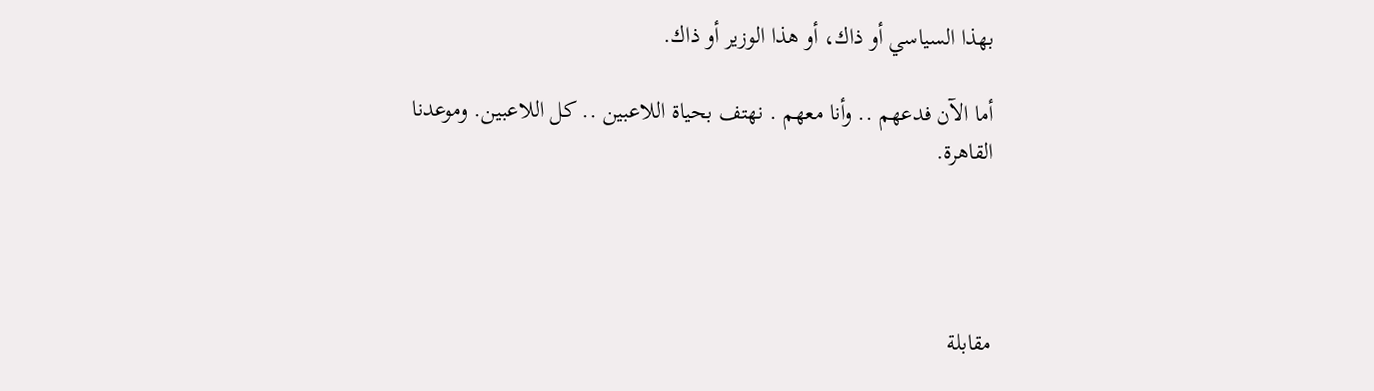بهذا السياسي أو ذاك، أو هذا الوزير أو ذاك.

أما الآن فدعهم .. وأنا معهم . نهتف بحياة اللاعبين .. كل اللاعبين. وموعدنا القاهرة.




مقابلة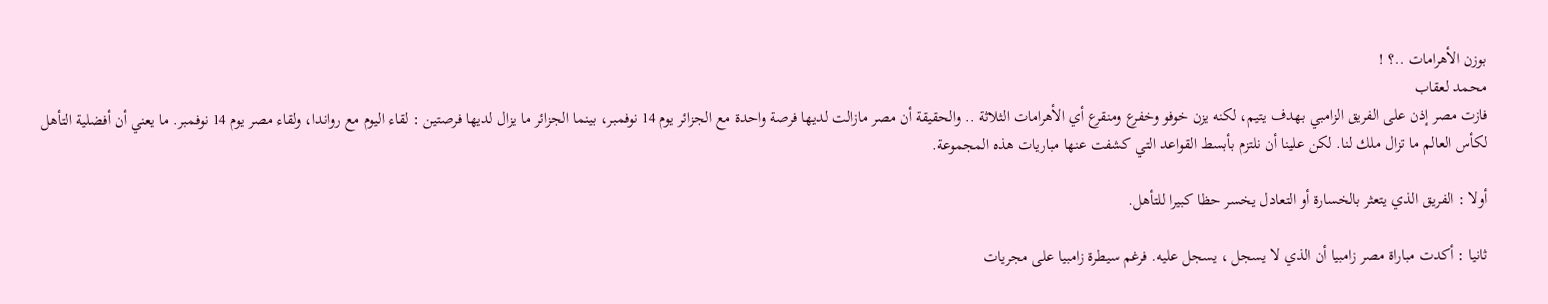بوزن الأهرامات ..؟ !
محمد لعقاب
فازت مصر إذن على الفريق الزامبي بهدف يتيم، لكنه يزن خوفو وخفرع ومنقرع أي الأهرامات الثلاثة .. والحقيقة أن مصر مازالت لديها فرصة واحدة مع الجزائر يوم 14 نوفمبر، بينما الجزائر ما يزال لديها فرصتين : لقاء اليوم مع رواندا، ولقاء مصر يوم 14 نوفمبر. ما يعني أن أفضلية التأهل لكأس العالم ما تزال ملك لنا. لكن علينا أن نلتزم بأبسط القواعد التي كشفت عنها مباريات هذه المجموعة.

أولا : الفريق الذي يتعثر بالخسارة أو التعادل يخسر حظا كبيرا للتأهل.

ثانيا : أكدت مباراة مصر زامبيا أن الذي لا يسجل ، يسجل عليه. فرغم سيطرة زامبيا على مجريات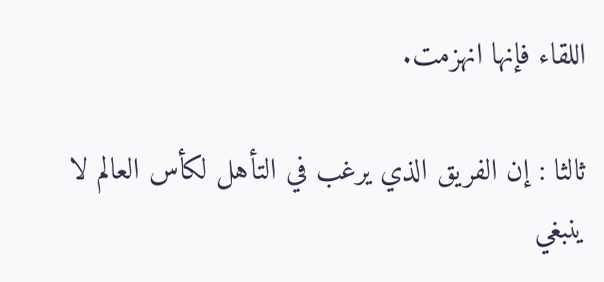اللقاء فإنها انهزمت.

ثالثا : إن الفريق الذي يرغب في التأهل لكأس العالم لا ينبغي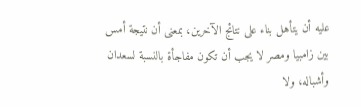عليه أن يتأهل بناء على نتائج الآخرين، بمعنى أن نتيجة أمس بين زامبيا ومصر لا يجب أن تكون مفاجأة بالنسبة لسعدان وأشباله، ولا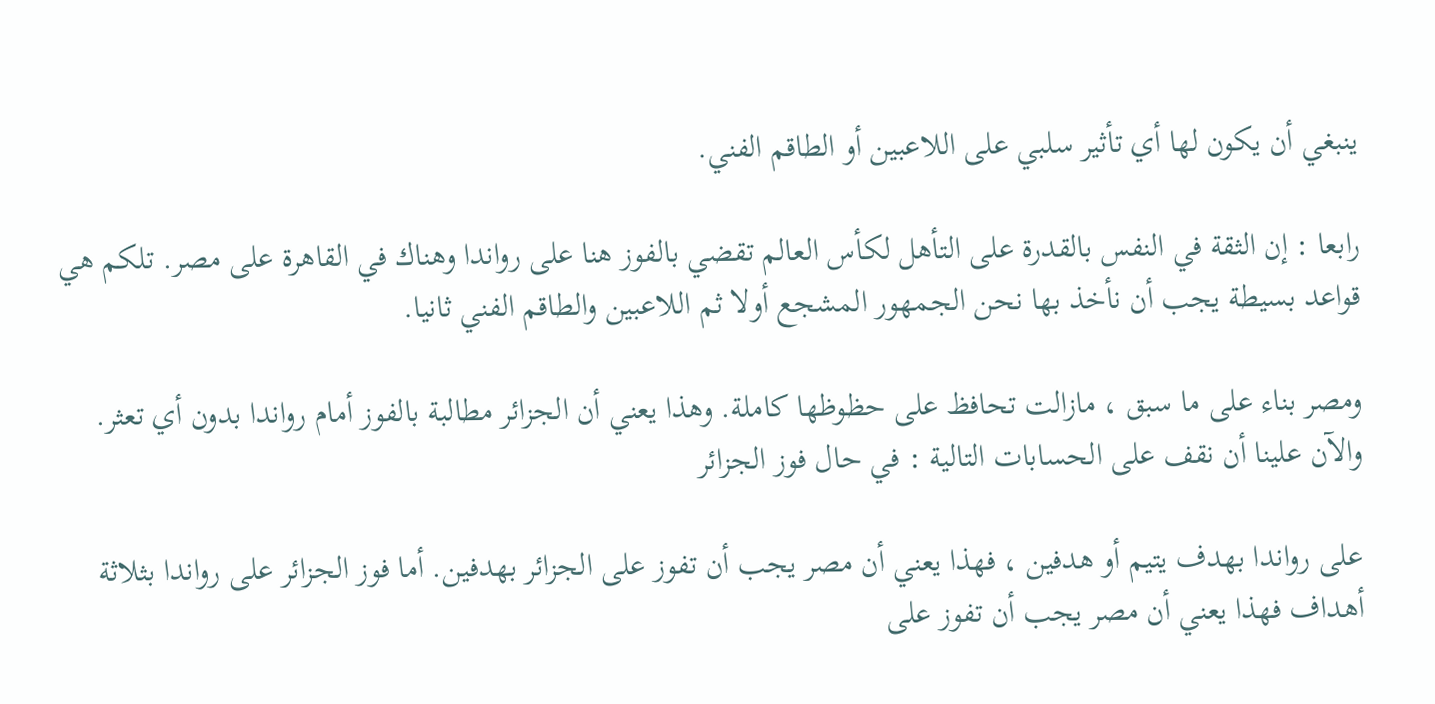ينبغي أن يكون لها أي تأثير سلبي على اللاعبين أو الطاقم الفني.

رابعا : إن الثقة في النفس بالقدرة على التأهل لكأس العالم تقضي بالفوز هنا على رواندا وهناك في القاهرة على مصر. تلكم هي قواعد بسيطة يجب أن نأخذ بها نحن الجمهور المشجع أولا ثم اللاعبين والطاقم الفني ثانيا.

ومصر بناء على ما سبق ، مازالت تحافظ على حظوظها كاملة. وهذا يعني أن الجزائر مطالبة بالفوز أمام رواندا بدون أي تعثر. والآن علينا أن نقف على الحسابات التالية : في حال فوز الجزائر

على رواندا بهدف يتيم أو هدفين ، فهذا يعني أن مصر يجب أن تفوز على الجزائر بهدفين. أما فوز الجزائر على رواندا بثلاثة أهداف فهذا يعني أن مصر يجب أن تفوز على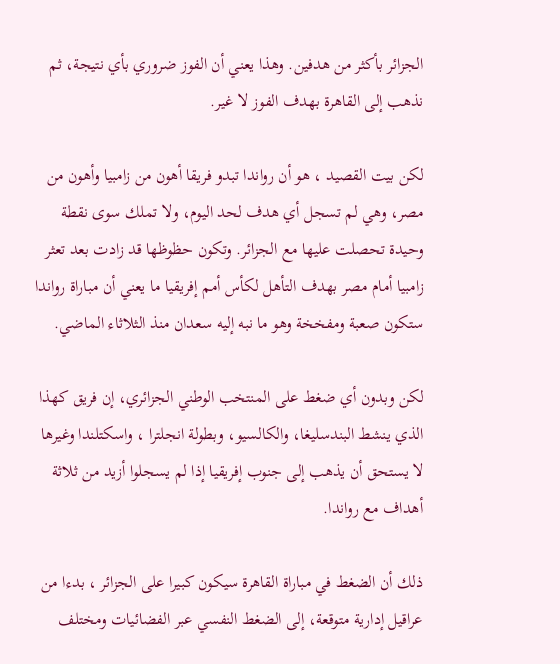الجزائر بأكثر من هدفين. وهذا يعني أن الفوز ضروري بأي نتيجة، ثم نذهب إلى القاهرة بهدف الفوز لا غير.

لكن بيت القصيد ، هو أن رواندا تبدو فريقا أهون من زامبيا وأهون من مصر، وهي لم تسجل أي هدف لحد اليوم، ولا تملك سوى نقطة وحيدة تحصلت عليها مع الجزائر. وتكون حظوظها قد زادت بعد تعثر زامبيا أمام مصر بهدف التأهل لكأس أمم إفريقيا ما يعني أن مباراة رواندا ستكون صعبة ومفخخة وهو ما نبه إليه سعدان منذ الثلاثاء الماضي.

لكن وبدون أي ضغط على المنتخب الوطني الجزائري، إن فريق كهذا الذي ينشط البندسليغا، والكالسيو، وبطولة انجلترا ، واسكتلندا وغيرها لا يستحق أن يذهب إلى جنوب إفريقيا إذا لم يسجلوا أزيد من ثلاثة أهداف مع رواندا.

ذلك أن الضغط في مباراة القاهرة سيكون كبيرا على الجزائر ، بدءا من عراقيل إدارية متوقعة، إلى الضغط النفسي عبر الفضائيات ومختلف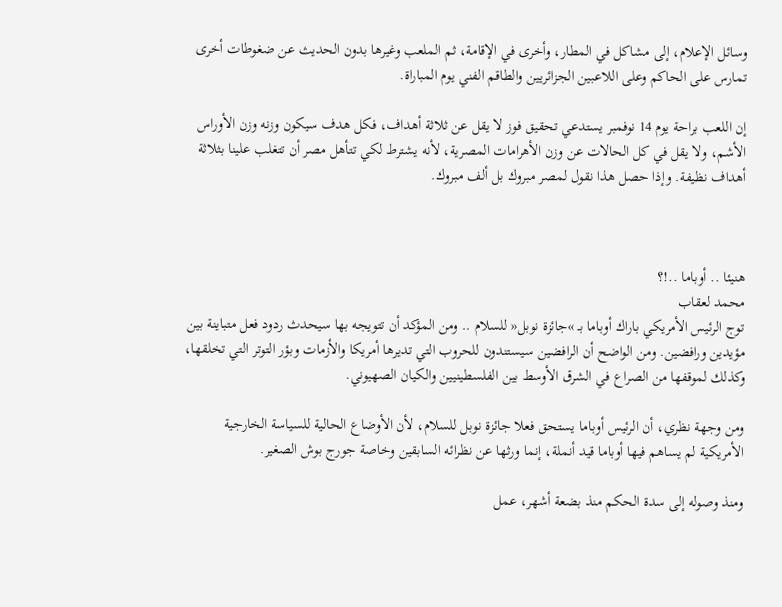وسائل الإعلام، إلى مشاكل في المطار، وأخرى في الإقامة، ثم الملعب وغيرها بدون الحديث عن ضغوطات أخرى تمارس على الحاكم وعلى اللاعبين الجزائريين والطاقم الفني يوم المباراة.

إن اللعب براحة يوم 14 نوفمبر يستدعي تحقيق فوز لا يقل عن ثلاثة أهداف، فكل هدف سيكون وزنه وزن الأوراس الأشم، ولا يقل في كل الحالات عن وزن الأهرامات المصرية، لأنه يشترط لكي تتأهل مصر أن تتغلب علينا بثلاثة أهداف نظيفة. وإذا حصل هذا نقول لمصر مبروك بل ألف مبروك.



هنيئا .. أوباما ..!؟
محمد لعقاب
توج الرئيس الأمريكي باراك أوباما بـ »جائزة نوبل« للسلام .. ومن المؤكد أن تتويجه بها سيحدث ردود فعل متباينة بين مؤيدين ورافضين. ومن الواضح أن الرافضين سيستندون للحروب التي تديرها أمريكا والأزمات وبؤر التوتر التي تخلقها، وكذلك لموقفها من الصراع في الشرق الأوسط بين الفلسطينيين والكيان الصهيوني.

ومن وجهة نظري، أن الرئيس أوباما يستحق فعلا جائزة نوبل للسلام، لأن الأوضاع الحالية للسياسة الخارجية الأمريكية لم يساهم فيها أوباما قيد أنملة، إنما ورثها عن نظرائه السابقين وخاصة جورج بوش الصغير.

ومنذ وصوله إلى سدة الحكم منذ بضعة أشهر، عمل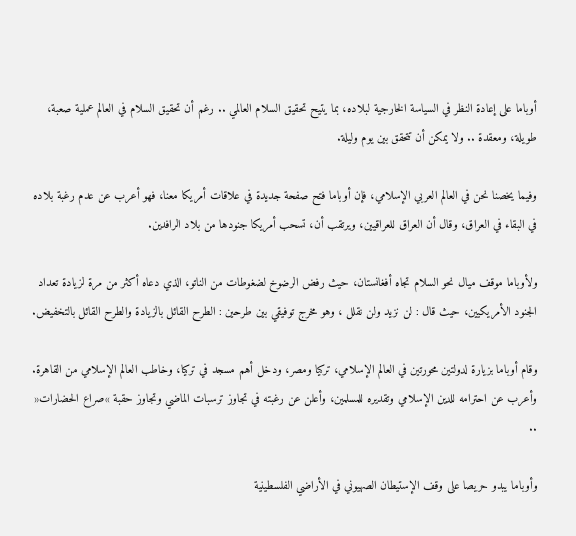أوباما على إعادة النظر في السياسة الخارجية لبلاده، بما يتيح تحقيق السلام العالمي .. رغم أن تحقيق السلام في العالم عملية صعبة، طويلة، ومعقدة .. ولا يمكن أن تتحقق بين يوم وليلة.

وفيما يخصنا نحن في العالم العربي الإسلامي، فإن أوباما فتح صفحة جديدة في علاقات أمريكا معنا، فهو أعرب عن عدم رغبة بلاده في البقاء في العراق، وقال أن العراق للعراقيين، ويرتقب أن، تسحب أمريكا جنودها من بلاد الرافدين.

ولأوباما موقف ميال نحو السلام تجاه أفغانستان، حيث رفض الرضوخ لضغوطات من الناتو، الذي دعاه أكثر من مرة لزيادة تعداد الجنود الأمريكيين، حيث قال : لن نزيد ولن نقلل ، وهو مخرج توفيقي بين طرحين : الطرح القائل بالزيادة والطرح القائل بالتخفيض.

وقام أوباما بزيارة لدولتين محورتين في العالم الإسلامي، تركيا ومصر، ودخل أهم مسجد في تركيا، وخاطب العالم الإسلامي من القاهرة. وأعرب عن احترامه للدين الإسلامي وتقديره للمسلمين، وأعلن عن رغبته في تجاوز ترسبات الماضي وتجاوز حقبة »صراع الحضارات« ..

وأوباما يبدو حريصا على وقف الإستيطان الصهيوني في الأراضي الفلسطينية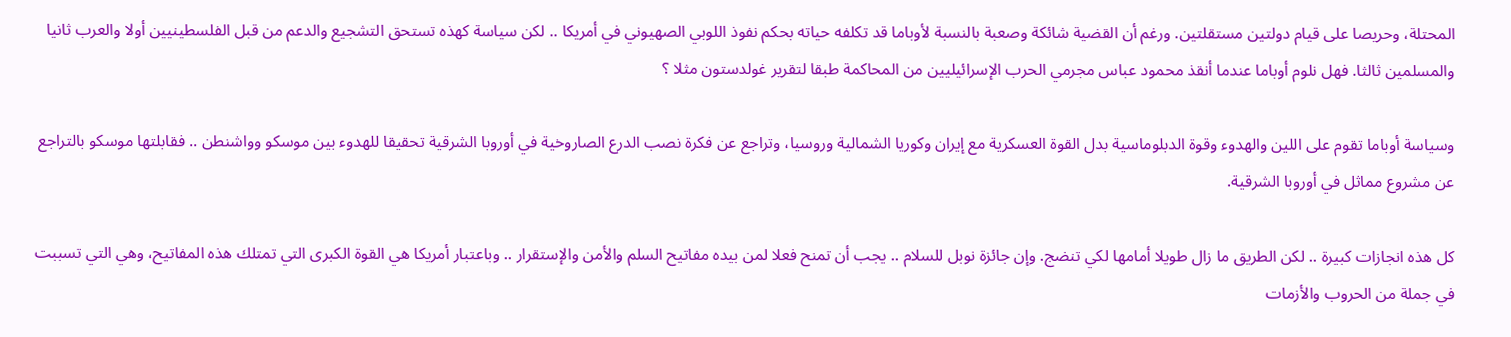المحتلة، وحريصا على قيام دولتين مستقلتين. ورغم أن القضية شائكة وصعبة بالنسبة لأوباما قد تكلفه حياته بحكم نفوذ اللوبي الصهيوني في أمريكا .. لكن سياسة كهذه تستحق التشجيع والدعم من قبل الفلسطينيين أولا والعرب ثانيا والمسلمين ثالثا. فهل نلوم أوباما عندما أنقذ محمود عباس مجرمي الحرب الإسرائيليين من المحاكمة طبقا لتقرير غولدستون مثلا ؟

وسياسة أوباما تقوم على اللين والهدوء وقوة الدبلوماسية بدل القوة العسكرية مع إيران وكوريا الشمالية وروسيا، وتراجع عن فكرة نصب الدرع الصاروخية في أوروبا الشرقية تحقيقا للهدوء بين موسكو وواشنطن .. فقابلتها موسكو بالتراجع عن مشروع مماثل في أوروبا الشرقية.

كل هذه انجازات كبيرة .. لكن الطريق ما زال طويلا أمامها لكي تنضج. وإن جائزة نوبل للسلام .. يجب أن تمنح فعلا لمن بيده مفاتيح السلم والأمن والإستقرار .. وباعتبار أمريكا هي القوة الكبرى التي تمتلك هذه المفاتيح، وهي التي تسببت في جملة من الحروب والأزمات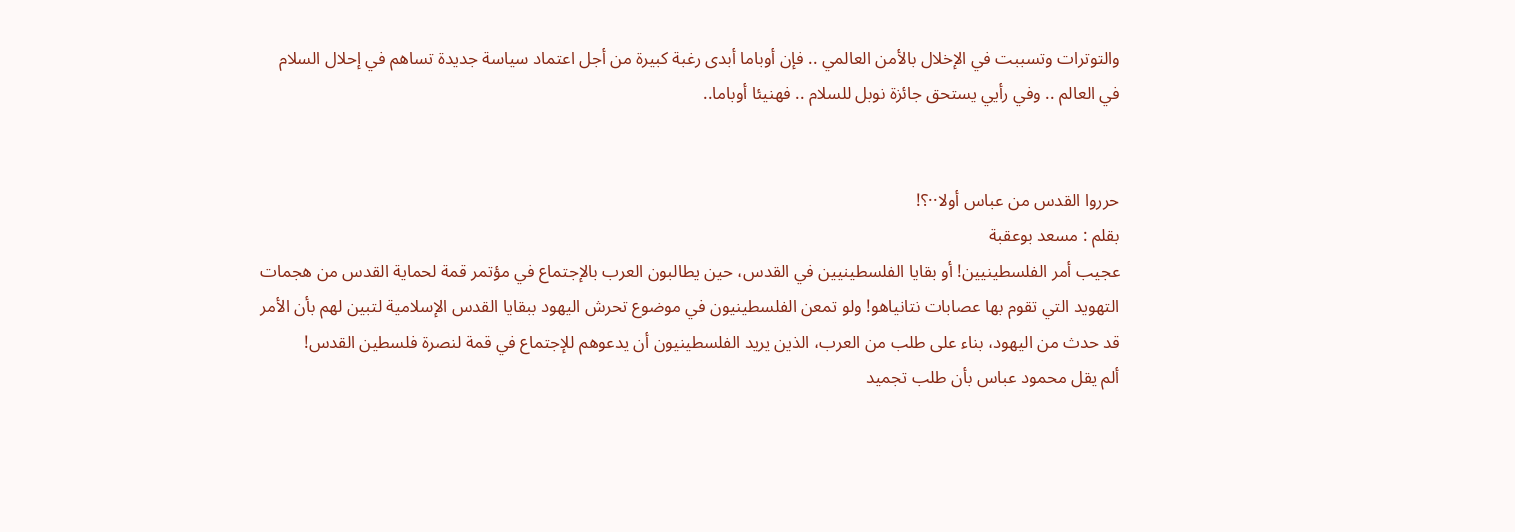والتوترات وتسببت في الإخلال بالأمن العالمي .. فإن أوباما أبدى رغبة كبيرة من أجل اعتماد سياسة جديدة تساهم في إحلال السلام في العالم .. وفي رأيي يستحق جائزة نوبل للسلام .. فهنيئا أوباما..


حرروا القدس من عباس أولا··؟!
بقلم : مسعد بوعقبة
عجيب أمر الفلسطينيين! أو بقايا الفلسطينيين في القدس، حين يطالبون العرب بالإجتماع في مؤتمر قمة لحماية القدس من هجمات التهويد التي تقوم بها عصابات نتانياهو! ولو تمعن الفلسطينيون في موضوع تحرش اليهود ببقايا القدس الإسلامية لتبين لهم بأن الأمر قد حدث من اليهود، بناء على طلب من العرب، الذين يريد الفلسطينيون أن يدعوهم للإجتماع في قمة لنصرة فلسطين القدس!
ألم يقل محمود عباس بأن طلب تجميد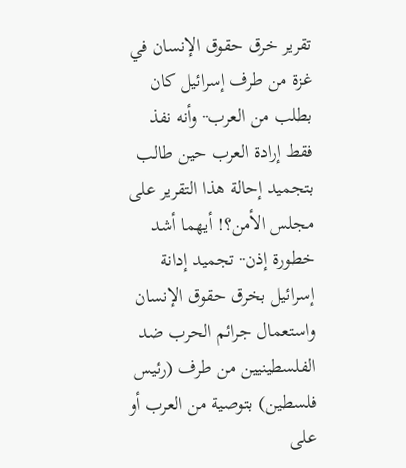تقرير خرق حقوق الإنسان في غزة من طرف إسرائيل كان بطلب من العرب·· وأنه نفذ فقط إرادة العرب حين طالب بتجميد إحالة هذا التقرير على مجلس الأمن؟! أيهما أشد خطورة إذن·· تجميد إدانة إسرائيل بخرق حقوق الإنسان واستعمال جرائم الحرب ضد الفلسطينيين من طرف (رئيس فلسطين) بتوصية من العرب أو على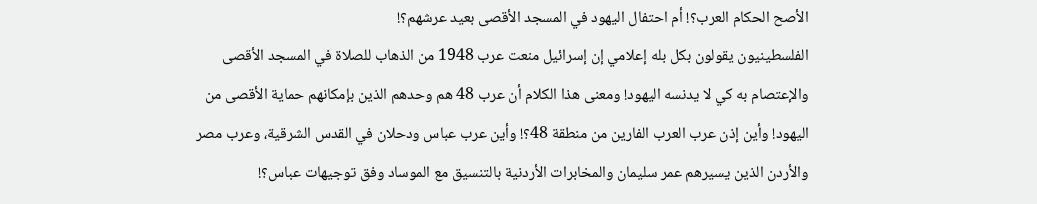الأصح الحكام العرب؟! أم احتفال اليهود في المسجد الأقصى بعيد عرشهم؟!
الفلسطينيون يقولون بكل بله إعلامي إن إسرائيل منعت عرب 1948 من الذهاب للصلاة في المسجد الأقصى والإعتصام به كي لا يدنسه اليهود! ومعنى هذا الكلام أن عرب 48 هم وحدهم الذين بإمكانهم حماية الأقصى من اليهود! وأين إذن عرب العرب الفارين من منطقة 48؟! وأين عرب عباس ودحلان في القدس الشرقية، وعرب مصر والأردن الذين يسيرهم عمر سليمان والمخابرات الأردنية بالتنسيق مع الموساد وفق توجيهات عباس؟!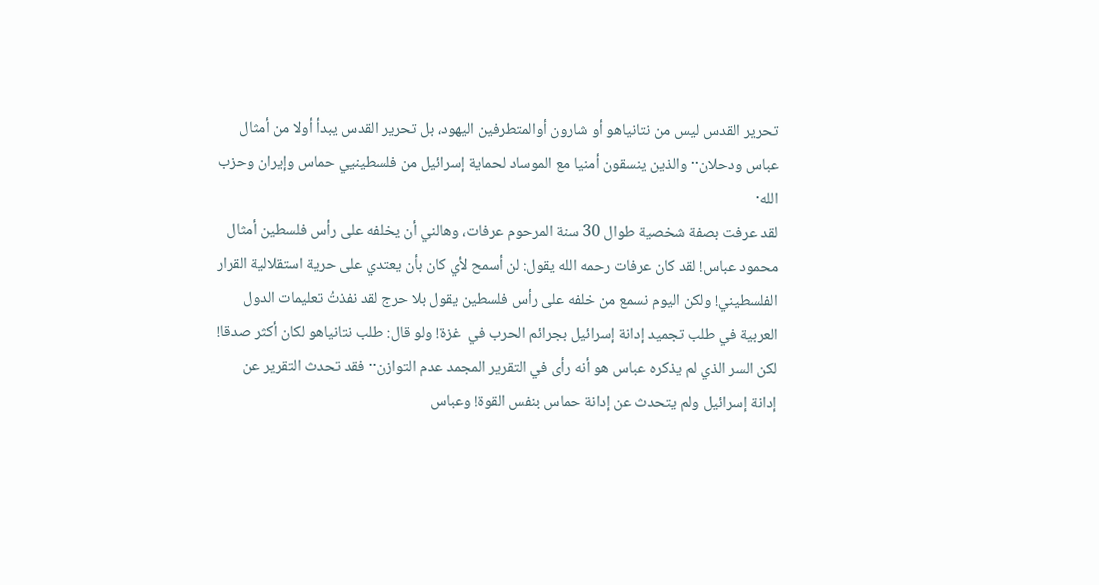تحرير القدس ليس من نتانياهو أو شارون أوالمتطرفين اليهود، بل تحرير القدس يبدأ أولا من أمثال عباس ودحلان·· والذين ينسقون أمنيا مع الموساد لحماية إسرائيل من فلسطينيي حماس وإيران وحزب الله·
لقد عرفت بصفة شخصية طوال 30 سنة المرحوم عرفات، وهالني أن يخلفه على رأس فلسطين أمثال محمود عباس! لقد كان عرفات رحمه الله يقول: لن أسمح لأي كان بأن يعتدي على حرية استقلالية القرار الفلسطيني! ولكن اليوم نسمع من خلفه على رأس فلسطين يقول بلا حرج لقد نفذتُ تعليمات الدول العربية في طلب تجميد إدانة إسرائيل بجرائم الحرب في  غزة! ولو قال: طلب نتانياهو لكان أكثر صدقا!
لكن السر الذي لم يذكره عباس هو أنه رأى في التقرير المجمد عدم التوازن·· فقد تحدث التقرير عن إدانة إسرائيل ولم يتحدث عن إدانة حماس بنفس القوة! وعباس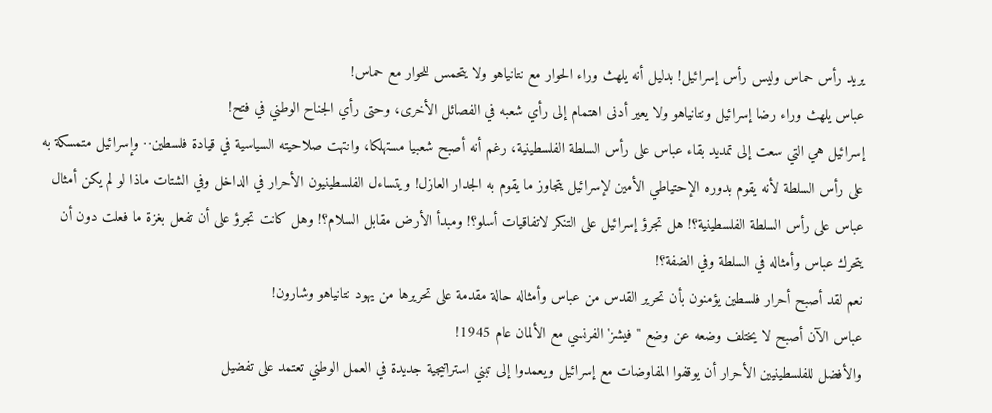يريد رأس حماس وليس رأس إسرائيل! بدليل أنه يلهث وراء الحوار مع نتانياهو ولا يتحمس للحوار مع حماس!
عباس يلهث وراء رضا إسرائيل ونتانياهو ولا يعير أدنى اهتمام إلى رأي شعبه في الفصائل الأخرى، وحتى رأي الجناح الوطني في فتح!
إسرائيل هي التي سعت إلى تمديد بقاء عباس على رأس السلطة الفلسطينية، رغم أنه أصبح شعبيا مستهلكا، وانتهت صلاحيته السياسية في قيادة فلسطين·· وإسرائيل متمسكة به على رأس السلطة لأنه يقوم بدوره الإحتياطي الأمين لإسرائيل يتجاوز ما يقوم به الجدار العازل! ويتساءل الفلسطينيون الأحرار في الداخل وفي الشتات ماذا لو لم يكن أمثال عباس على رأس السلطة الفلسطينية؟! هل تجرؤ إسرائيل على التنكر لاتفاقيات أسلو؟! ومبدأ الأرض مقابل السلام؟! وهل كانت تجرؤ على أن تفعل بغزة ما فعلت دون أن يتحرك عباس وأمثاله في السلطة وفي الضفة؟!
نعم لقد أصبح أحرار فلسطين يؤمنون بأن تحرير القدس من عباس وأمثاله حالة مقدمة على تحريرها من يهود نتانياهو وشارون!
عباس الآن أصبح لا يختلف وضعه عن وضع ''فيشز' الفرنسي مع الألمان عام 1945!
والأفضل للفلسطينيين الأحرار أن يوقفوا المفاوضات مع إسرائيل ويعمدوا إلى تبني استراتيجية جديدة في العمل الوطني تعتمد على تفضيل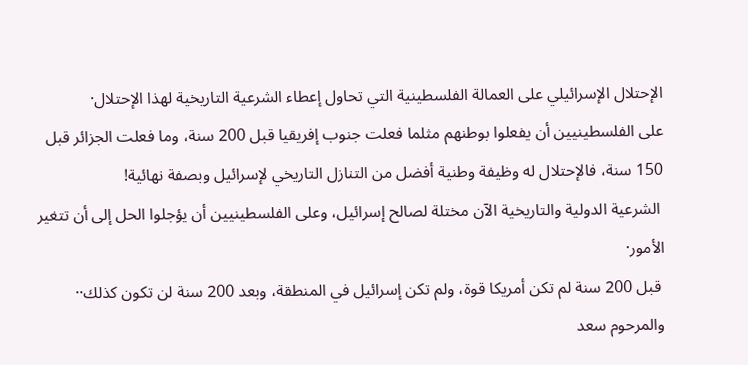الإحتلال الإسرائيلي على العمالة الفلسطينية التي تحاول إعطاء الشرعية التاريخية لهذا الإحتلال·
على الفلسطينيين أن يفعلوا بوطنهم مثلما فعلت جنوب إفريقيا قبل 200 سنة، وما فعلت الجزائر قبل 150 سنة، فالإحتلال له وظيفة وطنية أفضل من التنازل التاريخي لإسرائيل وبصفة نهائية!
 الشرعية الدولية والتاريخية الآن مختلة لصالح إسرائيل، وعلى الفلسطينيين أن يؤجلوا الحل إلى أن تتغير الأمور·
 قبل 200 سنة لم تكن أمريكا قوة، ولم تكن إسرائيل في المنطقة، وبعد 200 سنة لن تكون كذلك·· والمرحوم سعد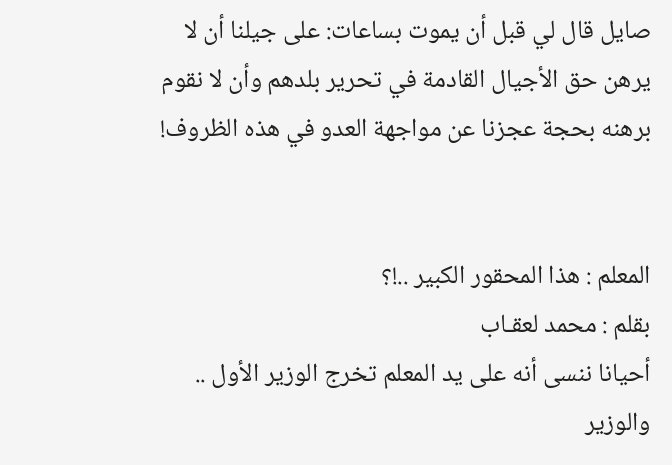صايل قال لي قبل أن يموت بساعات: على جيلنا أن لا يرهن حق الأجيال القادمة في تحرير بلدهم وأن لا نقوم برهنه بحجة عجزنا عن مواجهة العدو في هذه الظروف!


المعلم : هذا المحقور الكبير ..!؟
بقلم : محمد لعقـاب
أحيانا ننسى أنه على يد المعلم تخرج الوزير الأول .. والوزير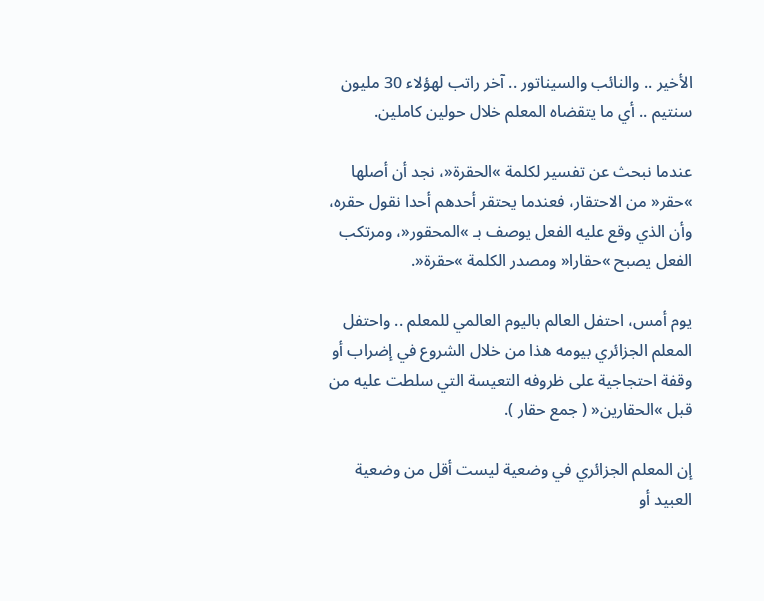الأخير .. والنائب والسيناتور .. آخر راتب لهؤلاء 30 مليون سنتيم .. أي ما يتقضاه المعلم خلال حولين كاملين.

عندما نبحث عن تفسير لكلمة »الحقرة«، نجد أن أصلها »حقر« من الاحتقار، فعندما يحتقر أحدهم أحدا نقول حقره، وأن الذي وقع عليه الفعل يوصف بـ »المحقور«، ومرتكب الفعل يصبح »حقارا« ومصدر الكلمة »حقرة«.

يوم أمس، احتفل العالم باليوم العالمي للمعلم .. واحتفل المعلم الجزائري بيومه هذا من خلال الشروع في إضراب أو وقفة احتجاجية على ظروفه التعيسة التي سلطت عليه من قبل »الحقارين« ( جمع حقار ).

إن المعلم الجزائري في وضعية ليست أقل من وضعية العبيد أو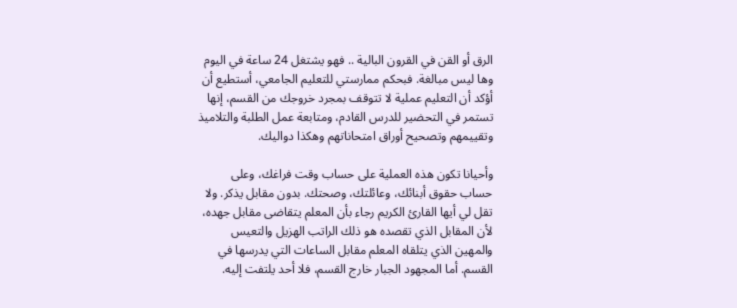الرق أو القن في القرون البالية .. فهو يشتغل 24 ساعة في اليوم وها ليس مبالغة. فبحكم ممارستي للتعليم الجامعي، أستطيع أن أؤكد أن التعليم عملية لا تتوقف بمجرد خروجك من القسم، إنها تستمر في التحضير للدرس القادم، ومتابعة عمل الطلبة والتلاميذ وتقييمهم وتصحيح أوراق امتحاناتهم وهكذا دواليك.

وأحيانا تكون هذه العملية على حساب وقت فراغك، وعلى حساب حقوق أبنائك، وعائلتك، وصحتك. بدون مقابل يذكر. ولا تقل لي أيها القارئ الكريم رجاء بأن المعلم يتقاضى مقابل جهده، لأن المقابل الذي تقصده هو ذلك الراتب الهزيل والتعيس والمهين الذي يتلقاه المعلم مقابل الساعات التي يدرسها في القسم. أما المجهود الجبار خارج القسم، فلا أحد يلتفت إليه.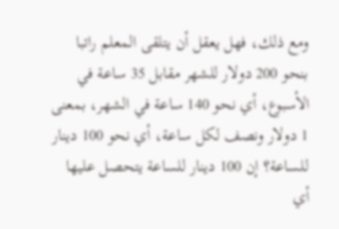ومع ذلك، فهل يعقل أن يتلقى المعلم راتبا بنحو 200 دولار للشهر مقابل 35 ساعة في الأسبوع، أي نحو 140 ساعة في الشهر، بمعنى 1 دولار ونصف لكل ساعة، أي نحو 100 دينار للساعة؟ إن 100 دينار للساعة يتحصل عليها أي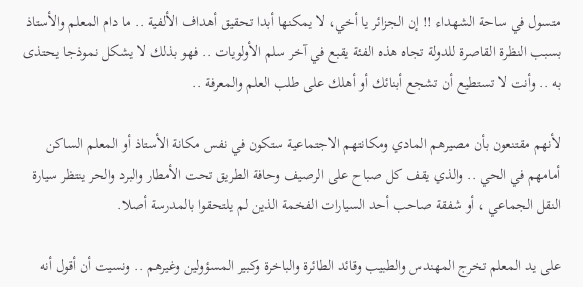متسول في ساحة الشهداء !! إن الجزائر يا أخي، لا يمكنها أبدا تحقيق أهداف الألفية .. ما دام المعلم والأستاذ بسبب النظرة القاصرة للدولة تجاه هذه الفئة يقبع في آخر سلم الأولويات .. فهو بذلك لا يشكل نموذجا يحتذى به .. وأنت لا تستطيع أن تشجع أبنائك أو أهلك على طلب العلم والمعرفة ..

لأنهم مقتنعون بأن مصيرهم المادي ومكانتهم الاجتماعية ستكون في نفس مكانة الأستاذ أو المعلم الساكن أمامهم في الحي .. والذي يقف كل صباح على الرصيف وحافة الطريق تحت الأمطار والبرد والحر ينتظر سيارة النقل الجماعي ، أو شفقة صاحب أحد السيارات الفخمة الذين لم يلتحقوا بالمدرسة أصلا.

على يد المعلم تخرج المهندس والطبيب وقائد الطائرة والباخرة وكبير المسؤولين وغيرهم .. ونسيت أن أقول أنه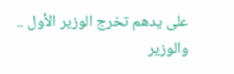على يدهم تخرج الوزير الأول .. والوزير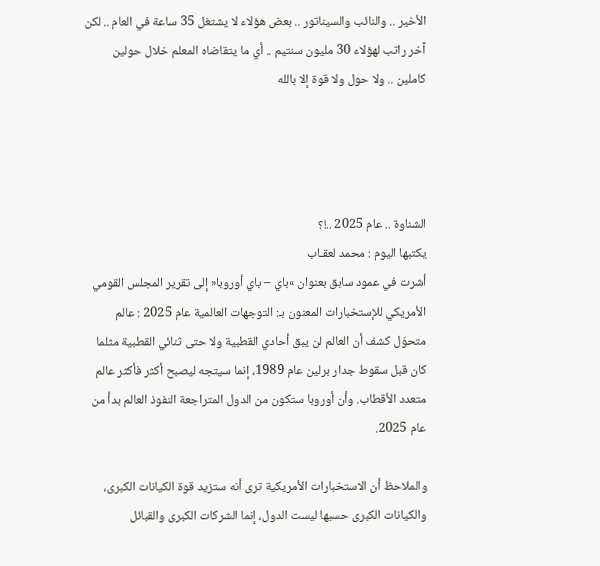الأخير .. والنائب والسيناتور .. بعض هؤلاء لا يشتغل 35 ساعة في العام .. لكن آخر راتب لهؤلاء 30 مليون سنتيم .. أي ما يتقاضاه المعلم خلال حولين كاملين .. ولا حول ولا قوة إلا بالله




الشناوة .. عام 2025 ..!؟
يكتبها اليوم : محمد لعقـاب
أشرت في عمود سابق بعنوان »باي – باي أوروبا« إلى تقرير المجلس القومي الأمريكي للإستخبارات المعنون بـ: التوجهات العالمية عام 2025 : عالم متحوّل كشف أن العالم لن يبق أحادي القطبية ولا حتى ثنائي القطبية مثلما كان قبل سقوط جدار برلين عام 1989، إنما سيتجه ليصبح أكثر فأكثر عالم متعدد الأقطاب. وأن أوروبا ستكون من الدول المتراجعة النفوذ العالم بدأ من عام 2025.

والملاحظ أن الاستخبارات الأمريكية ترى أنه ستزيد قوة الكيانات الكبرى، والكيانات الكبرى حسبها ليست الدول، إنما الشركات الكبرى والقبائل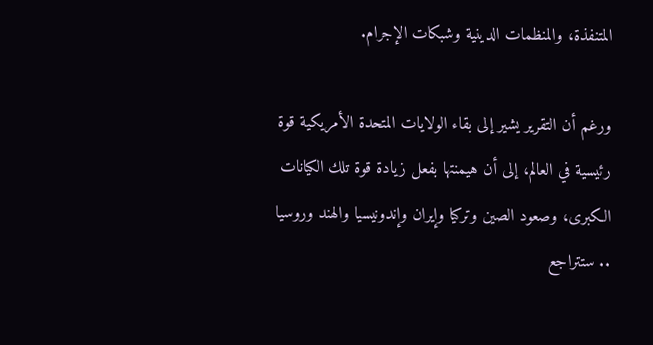المتنفذة، والمنظمات الدينية وشبكات الإجرام.

ورغم أن التقرير يشير إلى بقاء الولايات المتحدة الأمريكية قوة رئيسية في العالم، إلى أن هيمنتها بفعل زيادة قوة تلك الكيانات الكبرى، وصعود الصين وتركيا وإيران وإندونيسيا والهند وروسيا .. ستتراجع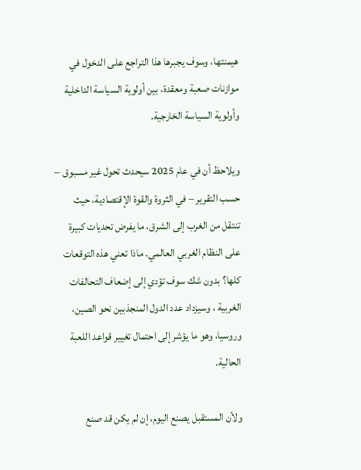هيمنتها، وسوف يجبرها هذا التراجع على الدخول في موازنات صعبة ومعقدة، بين أولوية السياسة الداخلية وأولوية السياسة الخارجية.

ويلاحظ أن في عام 2025 سيحدث تحول غير مسبوق – حسب التقرير – في الثروة والقوة الإقتصادية، حيث تنتقل من الغرب إلى الشرق، ما يفرض تحديات كبيرة على النظام الغربي العالمي. ماذا تعني هذه التوقعات كلها؟ بدون شك سوف تؤدي إلى إضعاف التحالفات الغربية ، وسيزداد عدد الدول المنجذبين نحو الصين، وروسيا، وهو ما يؤشر إلى احتمال تغيير قواعد اللعبة الحالية.

ولأن المستقبل يصنع اليوم، إن لم يكن قد صنع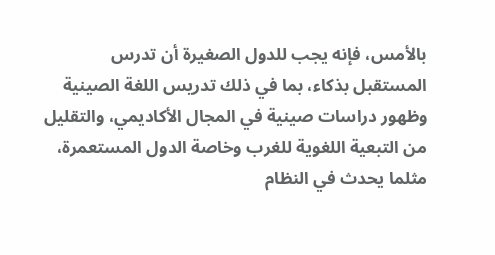بالأمس، فإنه يجب للدول الصغيرة أن تدرس المستقبل بذكاء، بما في ذلك تدريس اللغة الصينية وظهور دراسات صينية في المجال الأكاديمي، والتقليل من التبعية اللغوية للغرب وخاصة الدول المستعمرة، مثلما يحدث في النظام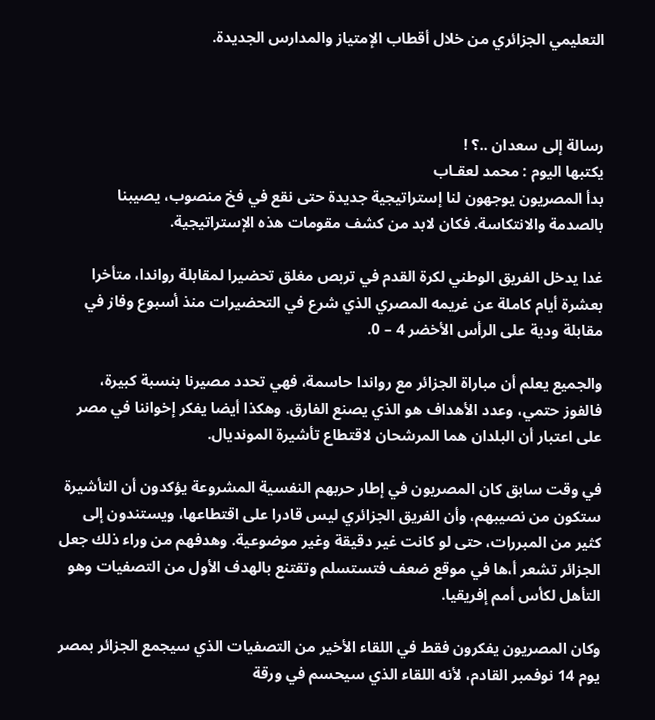التعليمي الجزائري من خلال أقطاب الإمتياز والمدارس الجديدة.



رسالة إلى سعدان ..؟ !
يكتبها اليوم : محمد لعقـاب
بدأ المصريون يوجهون لنا إستراتيجية جديدة حتى نقع في فخ منصوب، يصيبنا بالصدمة والانتكاسة. فكان لابد من كشف مقومات هذه الإستراتيجية.

غدا يدخل الفريق الوطني لكرة القدم في تربص مغلق تحضيرا لمقابلة رواندا، متأخرا بعشرة أيام كاملة عن غريمه المصري الذي شرع في التحضيرات منذ أسبوع وفاز في مقابلة ودية على الرأس الأخضر 4 – 0.

والجميع يعلم أن مباراة الجزائر مع رواندا حاسمة، فهي تحدد مصيرنا بنسبة كبيرة، فالفوز حتمي، وعدد الأهداف هو الذي يصنع الفارق. وهكذا أيضا يفكر إخواننا في مصر على اعتبار أن البلدان هما المرشحان لاقتطاع تأشيرة المونديال.

في وقت سابق كان المصريون في إطار حربهم النفسية المشروعة يؤكدون أن التأشيرة ستكون من نصيبهم، وأن الفريق الجزائري ليس قادرا على اقتطاعها، ويستندون إلى كثير من المبررات، حتى لو كانت غير دقيقة وغير موضوعية. وهدفهم من وراء ذلك جعل الجزائر تشعر أ،ها في موقع ضعف فتستسلم وتقتنع بالهدف الأول من التصفيات وهو التأهل لكأس أمم إفريقيا.

وكان المصريون يفكرون فقط في اللقاء الأخير من التصفيات الذي سيجمع الجزائر بمصر يوم 14 نوفمبر القادم، لأنه اللقاء الذي سيحسم في ورقة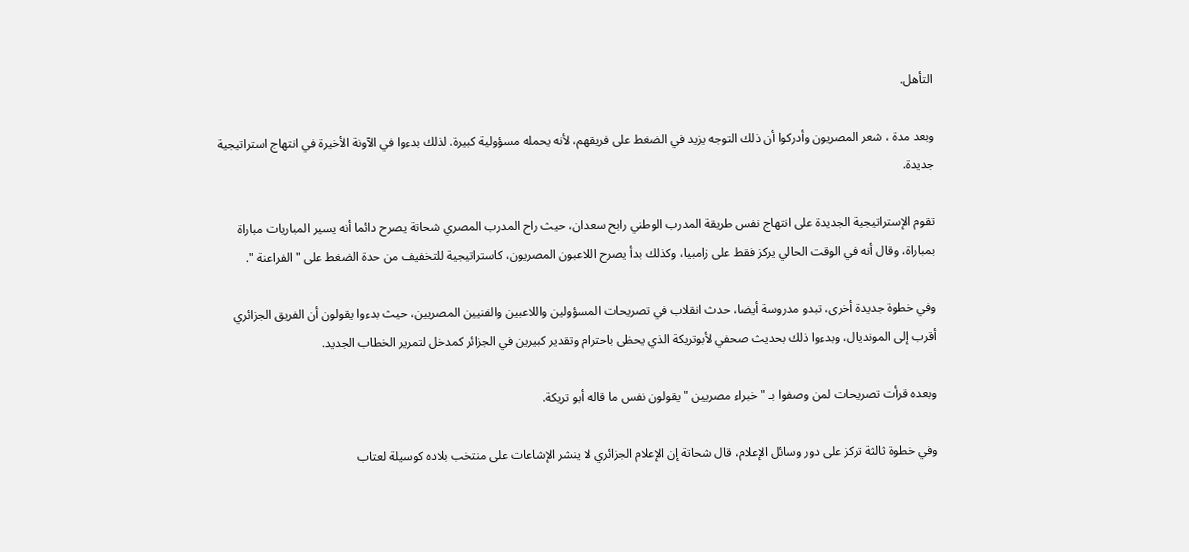التأهل.

وبعد مدة ، شعر المصريون وأدركوا أن ذلك التوجه يزيد في الضغط على فريقهم، لأنه يحمله مسؤولية كبيرة. لذلك بدءوا في الآونة الأخيرة في انتهاج استراتيجية جديدة.

تقوم الإستراتيجية الجديدة على انتهاج نفس طريقة المدرب الوطني رابح سعدان، حيث راح المدرب المصري شحاتة يصرح دائما أنه يسير المباريات مباراة بمباراة، وقال أنه في الوقت الحالي يركز فقط على زامبيا، وكذلك بدأ يصرح اللاعبون المصريون، كاستراتيجية للتخفيف من حدة الضغط على " الفراعنة ".

وفي خطوة جديدة أخرى، تبدو مدروسة أيضا، حدث انقلاب في تصريحات المسؤولين واللاعبين والفنيين المصريين، حيث بدءوا يقولون أن الفريق الجزائري أقرب إلى المونديال، وبدءوا ذلك بحديث صحفي لأبوتريكة الذي يحظى باحترام وتقدير كبيرين في الجزائر كمدخل لتمرير الخطاب الجديد.

وبعده قرأت تصريحات لمن وصفوا بـ " خبراء مصريين " يقولون نفس ما قاله أبو تريكة.

وفي خطوة ثالثة تركز على دور وسائل الإعلام، قال شحاتة إن الإعلام الجزائري لا ينشر الإشاعات على منتخب بلاده كوسيلة لعتاب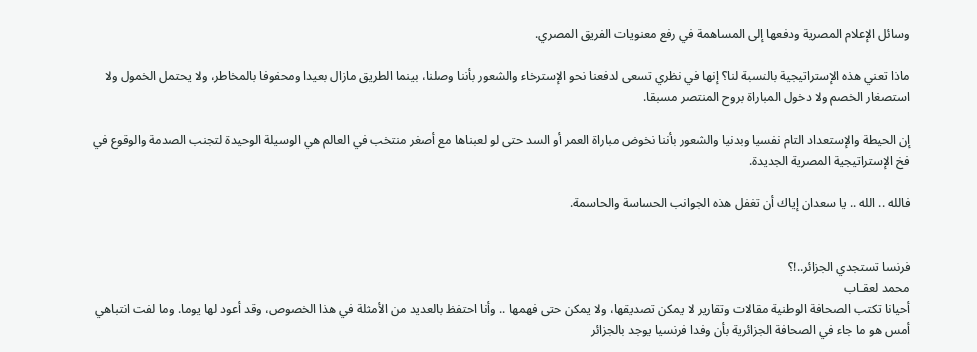وسائل الإعلام المصرية ودفعها إلى المساهمة في رفع معنويات الفريق المصري.

ماذا تعني هذه الإستراتيجية بالنسبة لنا؟ إنها في نظري تسعى لدفعنا نحو الإسترخاء والشعور بأننا وصلنا، بينما الطريق مازال بعيدا ومحفوفا بالمخاطر، ولا يحتمل الخمول ولا استصغار الخصم ولا دخول المباراة بروح المنتصر مسبقا.

إن الحيطة والإستعداد التام نفسيا وبدنيا والشعور بأننا نخوض مباراة العمر أو السد حتى لو لعبناها مع أصغر منتخب في العالم هي الوسيلة الوحيدة لتجنب الصدمة والوقوع في فخ الإستراتيجية المصرية الجديدة.

فالله .. الله .. يا سعدان إياك أن تغفل هذه الجوانب الحساسة والحاسمة.


فرنسا تستجدي الجزائر..!؟
محمد لعقـاب
أحيانا تكتب الصحافة الوطنية مقالات وتقارير لا يمكن تصديقها، ولا يمكن حتى فهمها .. وأنا احتفظ بالعديد من الأمثلة في هذا الخصوص، وقد أعود لها يوما. وما لفت انتباهي أمس هو ما جاء في الصحافة الجزائرية بأن وفدا فرنسيا يوجد بالجزائر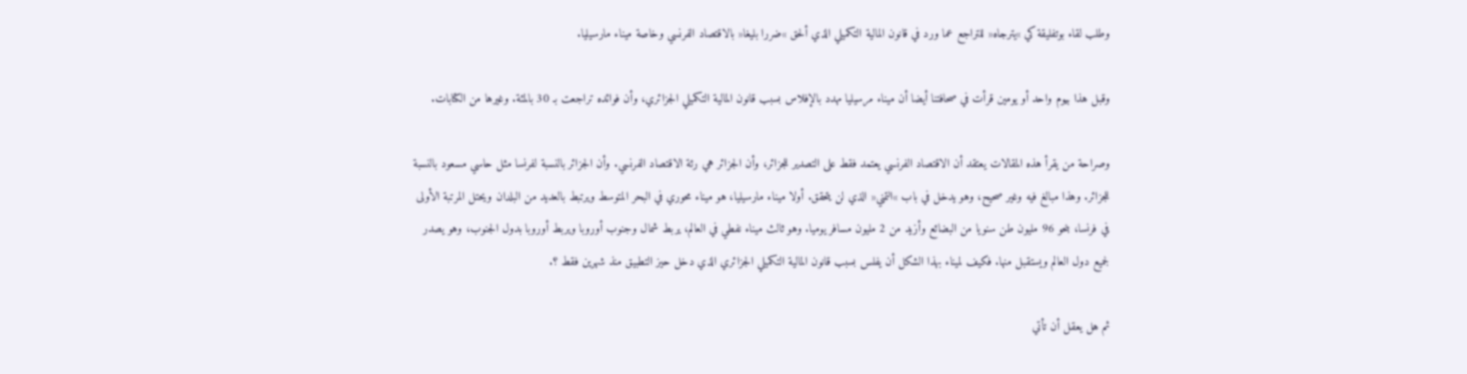وطلب لقاء بوتفليقة كي »يترجاه« للتراجع عما ورد في قانون المالية التكميلي الذي ألحق »ضررا بليغا« بالاقتصاد الفرنسي وخاصة ميناء مارسيليا.

وقبل هذا بيوم واحد أو يومين قرأت في صحافتنا أيضا أن ميناء مرسيليا مهدد بالإفلاس بسبب قانون المالية التكميلي الجزائري، وأن فوائده تراجعت بـ 30 بالمئة. وغيرها من الكتابات.

وصراحة من يقرأ هذه المقالات يعتقد أن الاقتصاد الفرنسي يعتمد فقط على التصدير للجزائر، وأن الجزائر هي رئة الاقتصاد الفرنسي. وأن الجزائر بالنسبة لفرنسا مثل حاسي مسعود بالنسبة للجزائر. وهذا مبالغ فيه وغير صحيح، وهو يدخل في باب »التمني« الذي لن يتحقق. أولا ميناء مارسيليا، هو ميناء محوري في البحر المتوسط ويرتبط بالعديد من البلدان ويحتل المرتبة الأولى في فرنسا، بنحو 96 مليون طن سنويا من البضائع وأزيد من 2 مليون مسافر يوميا. وهو ثالث ميناء نفطي في العالم، يربط شمال وجنوب أوروبا ويربط أوروبا بدول الجنوب، وهو يصدر لجميع دول العالم ويستقبل منها. فكيف لميناء بهذا الشكل أن يفلس بسبب قانون المالية التكميلي الجزائري الذي دخل حيز التطبيق منذ شهرين فقط ؟.

ثم هل يعقل أن تأتي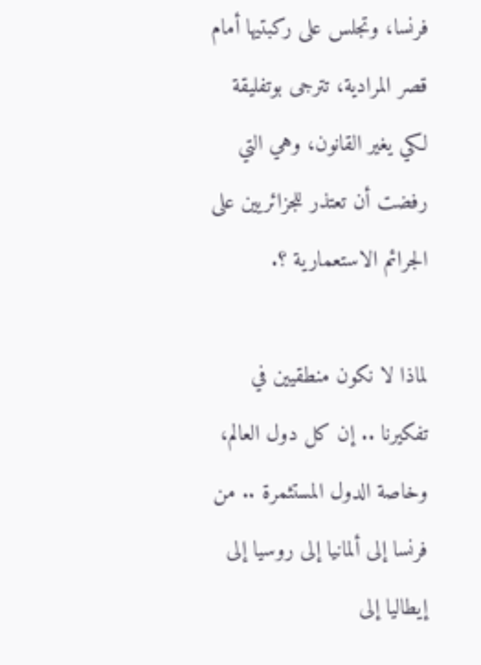فرنسا، وتجلس على ركبتيها أمام قصر المرادية، تترجى بوتفليقة لكي يغير القانون، وهي التي رفضت أن تعتذر للجزائريين على الجرائم الاستعمارية ؟.

لماذا لا نكون منطقيين في تفكيرنا .. إن كل دول العالم، وخاصة الدول المستثمرة .. من فرنسا إلى ألمانيا إلى روسيا إلى إيطاليا إلى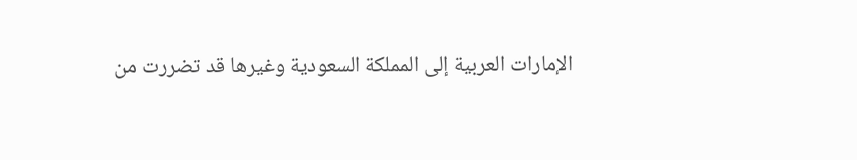الإمارات العربية إلى المملكة السعودية وغيرها قد تضررت من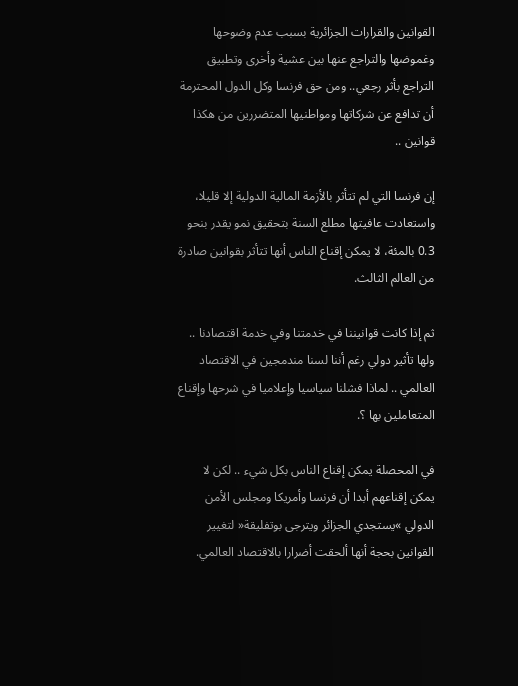القوانين والقرارات الجزائرية بسبب عدم وضوحها وغموضها والتراجع عنها بين عشية وأخرى وتطبيق التراجع بأثر رجعي.. ومن حق فرنسا وكل الدول المحترمة أن تدافع عن شركاتها ومواطنيها المتضررين من هكذا قوانين ..

إن فرنسا التي لم تتأثر بالأزمة المالية الدولية إلا قليلا، واستعادت عافيتها مطلع السنة بتحقيق نمو يقدر بنحو 0.3 بالمئة، لا يمكن إقناع الناس أنها تتأثر بقوانين صادرة من العالم الثالث.

ثم إذا كانت قوانيننا في خدمتنا وفي خدمة اقتصادنا .. ولها تأثير دولي رغم أننا لسنا مندمجين في الاقتصاد العالمي .. لماذا فشلنا سياسيا وإعلاميا في شرحها وإقناع المتعاملين بها ؟.

في المحصلة يمكن إقناع الناس بكل شيء .. لكن لا يمكن إقناعهم أبدا أن فرنسا وأمريكا ومجلس الأمن الدولي »يستجدي الجزائر ويترجى بوتفليقة« لتغيير القوانين بحجة أنها ألحقت أضرارا بالاقتصاد العالمي.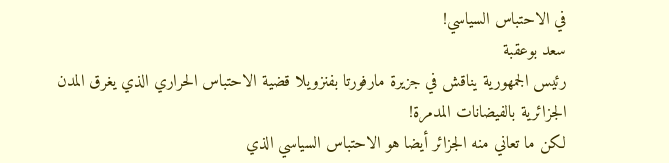في الاحتباس السياسي!
سعد بوعقبة
رئيس الجمهورية يناقش في جزيرة مارفورتا بفنزويلا قضية الاحتباس الحراري الذي يغرق المدن الجزائرية بالفيضانات المدمرة!
لكن ما تعاني منه الجزائر أيضا هو الاحتباس السياسي الذي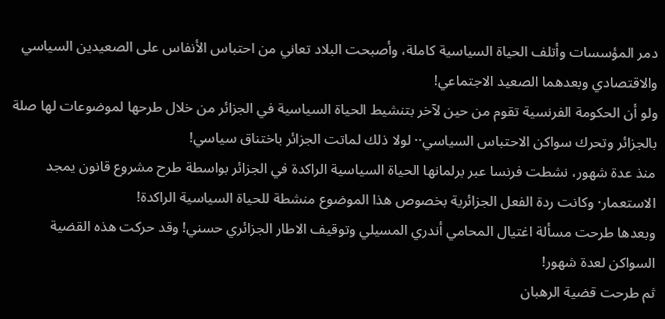دمر المؤسسات وأتلف الحياة السياسية كاملة، وأصبحت البلاد تعاني من احتباس الأنفاس على الصعيدين السياسي والاقتصادي وبعدهما الصعيد الاجتماعي!
ولو أن الحكومة الفرنسية تقوم من حين لآخر بتنشيط الحياة السياسية في الجزائر من خلال طرحها لموضوعات لها صلة بالجزائر وتحرك سواكن الاحتباس السياسي·· لولا ذلك لماتت الجزائر باختناق سياسي!
منذ عدة شهور، نشطت فرنسا عبر برلمانها الحياة السياسية الراكدة في الجزائر بواسطة طرح مشروع قانون يمجد الاستعمار· وكانت ردة الفعل الجزائرية بخصوص هذا الموضوع منشطة للحياة السياسية الراكدة!
وبعدها طرحت مسألة اغتيال المحامي أندري المسيلي وتوقيف الاطار الجزائري حسني! وقد حركت هذه القضية السواكن لعدة شهور!
ثم طرحت قضية الرهبان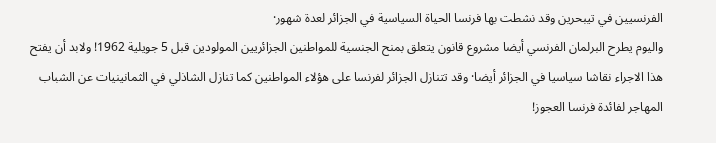الفرنسيين في تيبحرين وقد نشطت بها فرنسا الحياة السياسية في الجزائر لعدة شهور·
واليوم يطرح البرلمان الفرنسي أيضا مشروع قانون يتعلق بمنح الجنسية للمواطنين الجزائريين المولودين قبل 5 جويلية 1962! ولابد أن يفتح هذا الاجراء نقاشا سياسيا في الجزائر أيضا· وقد تتنازل الجزائر لفرنسا على هؤلاء المواطنين كما تنازل الشاذلي في الثمانينيات عن الشباب المهاجر لفائدة فرنسا العجوز!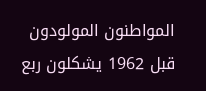المواطنون المولودون قبل 1962 يشكلون ربع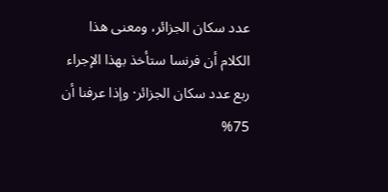عدد سكان الجزائر، ومعنى هذا الكلام أن فرنسا ستأخذ بهذا الإجراء ربع عدد سكان الجزائر· وإذا عرفنا أن 75%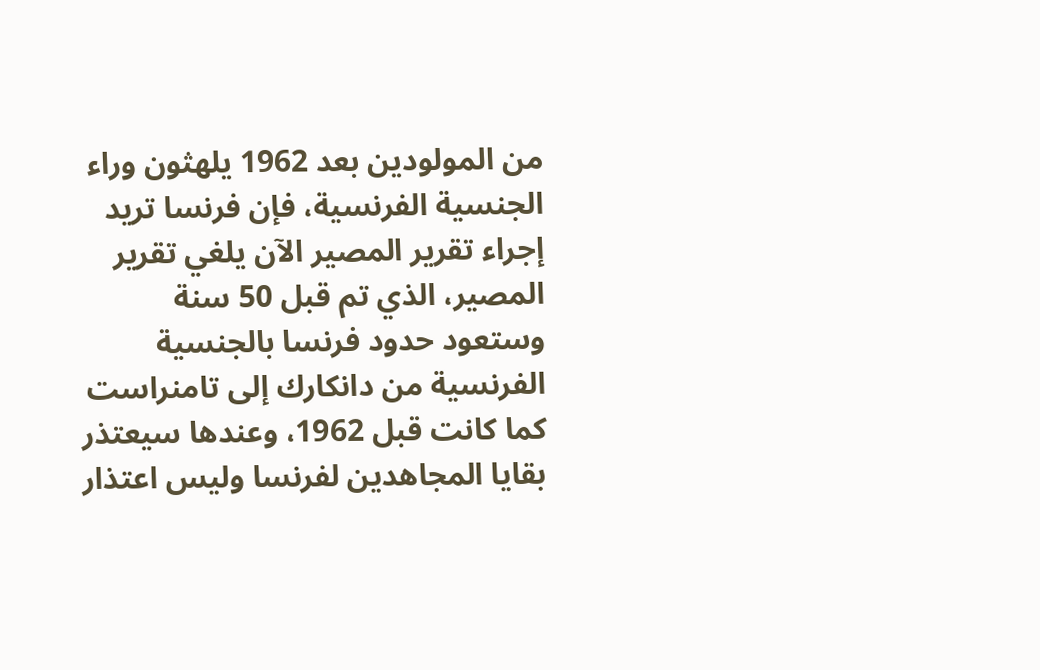من المولودين بعد 1962 يلهثون وراء الجنسية الفرنسية، فإن فرنسا تريد إجراء تقرير المصير الآن يلغي تقرير المصير، الذي تم قبل 50 سنة وستعود حدود فرنسا بالجنسية الفرنسية من دانكارك إلى تامنراست كما كانت قبل 1962، وعندها سيعتذر بقايا المجاهدين لفرنسا وليس اعتذار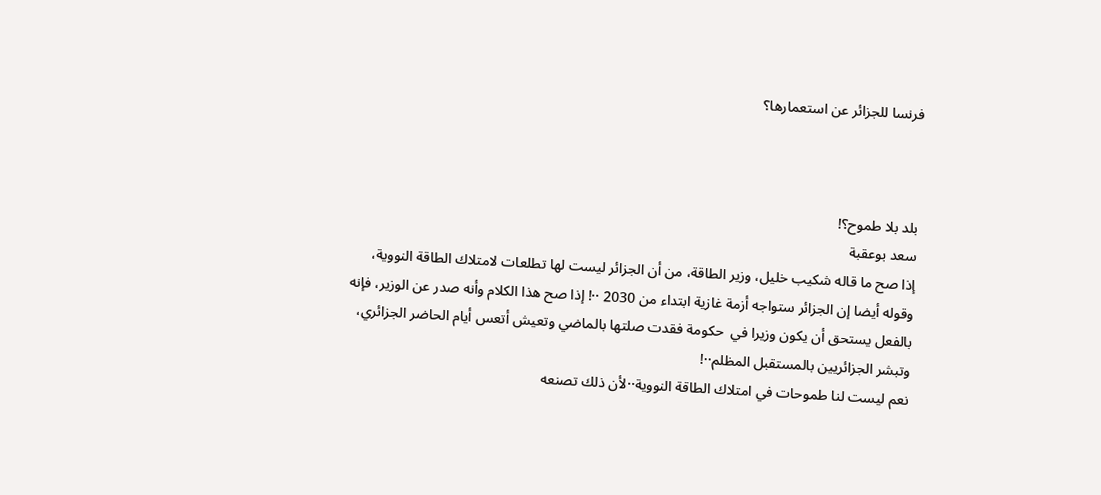فرنسا للجزائر عن استعمارها؟



بلد بلا طموح؟!
سعد بوعقبة
إذا صح ما قاله شكيب خليل، وزير الطاقة، من أن الجزائر ليست لها تطلعات لامتلاك الطاقة النووية، وقوله أيضا إن الجزائر ستواجه أزمة غازية ابتداء من 2030 ··! إذا صح هذا الكلام وأنه صدر عن الوزير، فإنه بالفعل يستحق أن يكون وزيرا في  حكومة فقدت صلتها بالماضي وتعيش أتعس أيام الحاضر الجزائري، وتبشر الجزائريين بالمستقبل المظلم··!
نعم ليست لنا طموحات في امتلاك الطاقة النووية··لأن ذلك تصنعه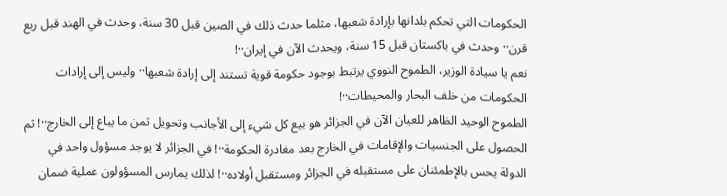الحكومات التي تحكم بلدانها بإرادة شعبها، مثلما حدث ذلك في الصين قبل 30 سنة، وحدث في الهند قبل ربع قرن·· وحدث في باكستان قبل 15 سنة، ويحدث الآن في إيران··!
نعم يا سيادة الوزير، الطموح النووي يرتبط بوجود حكومة قوية تستند إلى إرادة شعبها·· وليس إلى إرادات الحكومات من خلف البحار والمحيطات··!
الطموح الوحيد الظاهر للعيان الآن في الجزائر هو بيع كل شيء إلى الأجانب وتحويل ثمن ما يباع إلى الخارج··! ثم الحصول على الجنسيات والإقامات في الخارج بعد مغادرة الحكومة··! في الجزائر لا يوجد مسؤول واحد في الدولة يحس بالإطمئنان على مستقبله في الجزائر ومستقبل أولاده··! لذلك يمارس المسؤولون عملية ضمان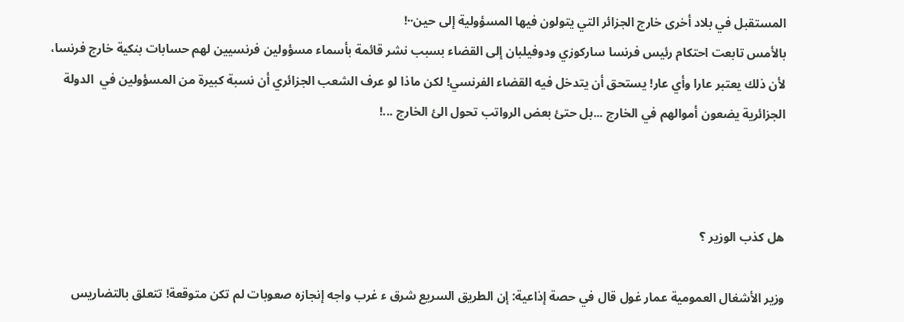المستقبل في بلاد أخرى خارج الجزائر التي يتولون فيها المسؤولية إلى حين··!
بالأمس تابعت احتكام رئيس فرنسا ساركوزي ودوفيلبان إلى القضاء بسبب نشر قائمة بأسماء مسؤولين فرنسيين لهم حسابات بنكية خارج فرنسا، لأن ذلك يعتبر عارا وأي عار! يستحق أن يتدخل فيه القضاء الفرنسي! لكن ماذا لو عرف الشعب الجزائري أن نسبة كبيرة من المسؤولين في  الدولة الجزائرية يضعون أموالهم في الخارج ...بل حتئ بعض الرواتب تحول الئ الخارج ...!



هل كذب الوزير ؟

وزير الأشغال العمومية عمار غول قال في حصة إذاعية: إن الطريق السريع شرق ء غرب واجه إنجازه صعوبات لم تكن متوقعة! تتعلق بالتضاريس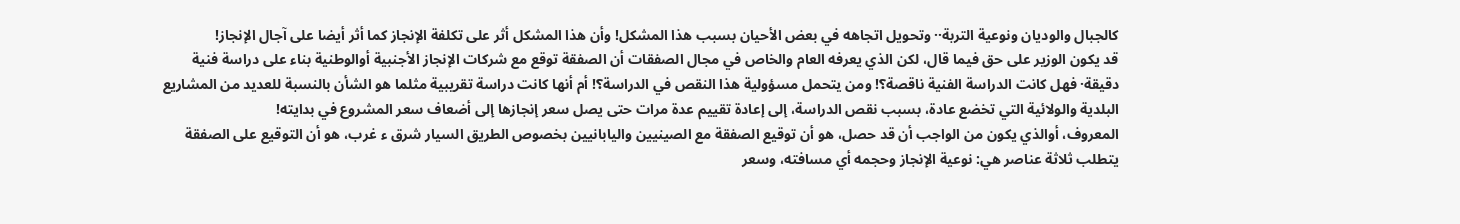كالجبال والوديان ونوعية التربة·· وتحويل اتجاهه في بعض الأحيان بسبب هذا المشكل! وأن هذا المشكل أثر على تكلفة الإنجاز كما أثر أيضا على آجال الإنجاز!
قد يكون الوزير على حق فيما قال، لكن الذي يعرفه العام والخاص في مجال الصفقات أن الصفقة توقع مع شركات الإنجاز الأجنبية أوالوطنية بناء على دراسة فنية دقيقة· فهل كانت الدراسة الفنية ناقصة؟! ومن يتحمل مسؤولية هذا النقص في الدراسة؟! أم أنها كانت دراسة تقريبية مثلما هو الشأن بالنسبة للعديد من المشاريع البلدية والولائية التي تخضع عادة، بسبب نقص الدراسة، إلى إعادة تقييم عدة مرات حتى يصل سعر إنجازها إلى أضعاف سعر المشروع في بدايته!
المعروف، أوالذي يكون من الواجب أن قد حصل، هو أن توقيع الصفقة مع الصينيين واليابانيين بخصوص الطريق السيار شرق ء غرب، هو أن التوقيع على الصفقة يتطلب ثلاثة عناصر هي: نوعية الإنجاز وحجمه أي مسافته، وسعر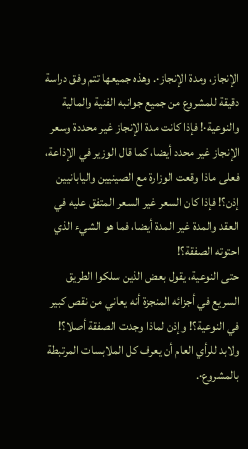الإنجاز، ومدة الإنجاز·. وهذه جميعها تتم وفق دراسة دقيقة للمشروع من جميع جوانبه الفنية والمالية والنوعية·! فإذا كانت مدة الإنجاز غير محددة وسعر الإنجاز غير محدد أيضا، كما قال الوزير في الإذاعة، فعلى ماذا وقعت الوزارة مع الصينيين واليابانيين إذن؟! فإذا كان السعر غير السعر المتفق عليه في العقد والمدة غير المدة أيضا، فما هو الشيء الذي احتوته الصفقة؟!
حتى النوعية، يقول بعض الذين سلكوا الطريق السريع في أجزائه المنجزة أنه يعاني من نقص كبير في النوعية؟! وإذن لماذا وجدت الصفقة أصلا؟!
ولابد للرأي العام أن يعرف كل الملابسات المرتبطة بالمشروع·.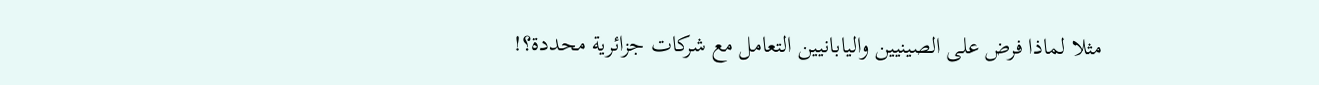مثلا لماذا فرض على الصينيين واليابانيين التعامل مع شركات جزائرية محددة؟!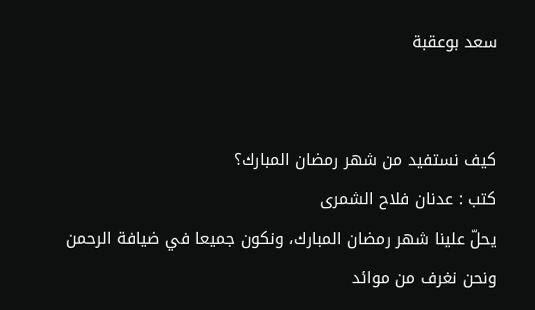سعد بوعقبة


كيف نستفيد من شهر رمضان المبارك؟
كتب : عدنان فلاح الشمرى
يحلّ علينا شهر رمضان المبارك، ونكون جميعا في ضيافة الرحمن ونحن نغرف من موائد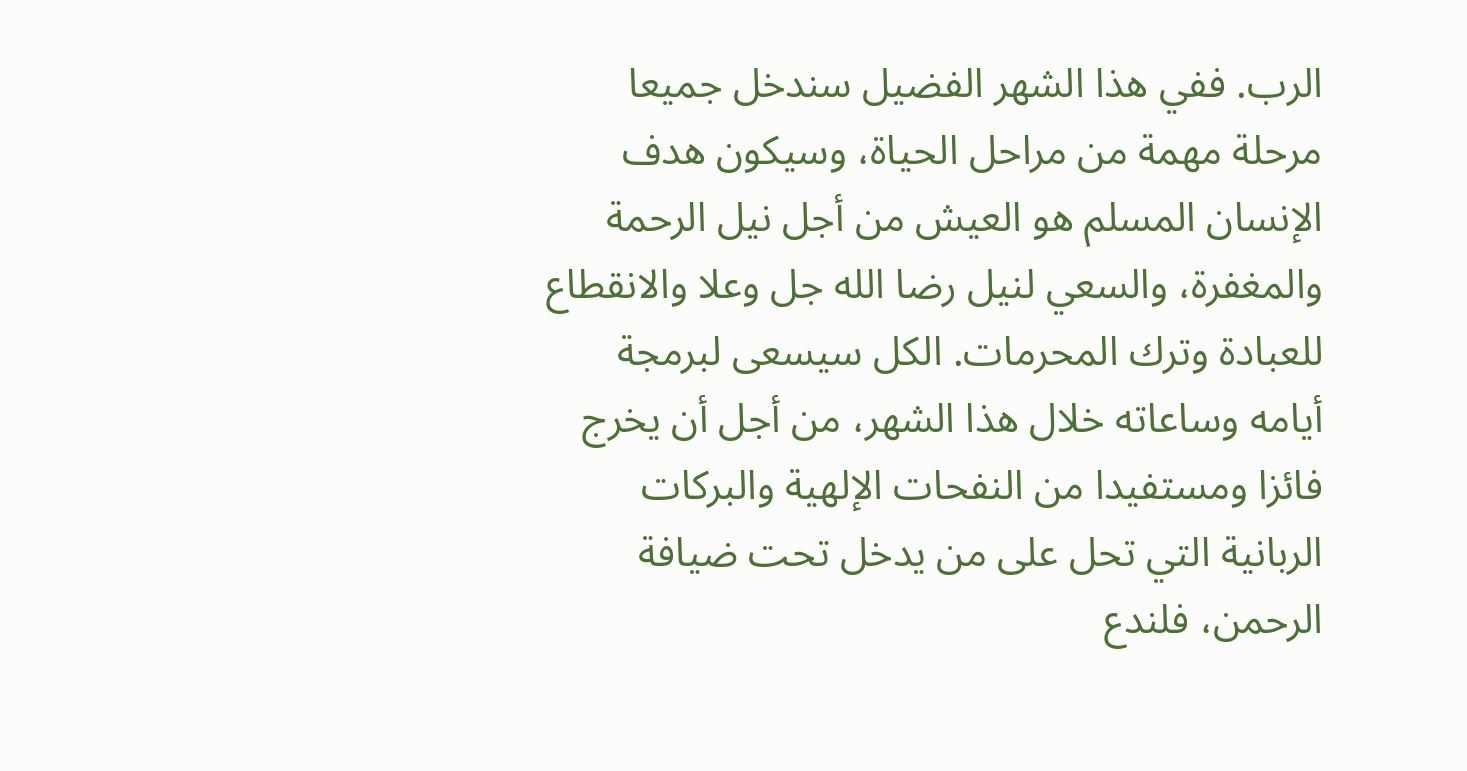الرب. ففي هذا الشهر الفضيل سندخل جميعا مرحلة مهمة من مراحل الحياة، وسيكون هدف الإنسان المسلم هو العيش من أجل نيل الرحمة والمغفرة، والسعي لنيل رضا الله جل وعلا والانقطاع للعبادة وترك المحرمات. الكل سيسعى لبرمجة أيامه وساعاته خلال هذا الشهر، من أجل أن يخرج فائزا ومستفيدا من النفحات الإلهية والبركات الربانية التي تحل على من يدخل تحت ضيافة الرحمن، فلندع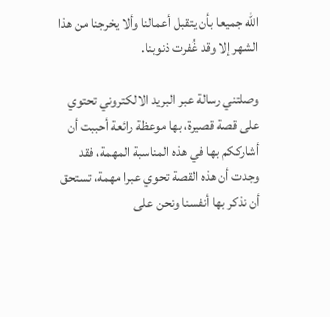الله جميعا بأن يتقبل أعمالنا وألا يخرجنا من هذا الشهر إلا وقد غُفرت ذنوبنا.

وصلتني رسالة عبر البريد الالكتروني تحتوي على قصة قصيرة، بها موعظة رائعة أحببت أن أشارككم بها في هذه المناسبة المهمة، فقد وجدت أن هذه القصة تحوي عبرا مهمة، تستحق أن نذكر بها أنفسنا ونحن على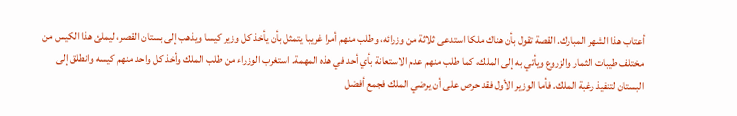أعتاب هذا الشهر المبارك. القصة تقول بأن هناك ملكا استدعى ثلاثة من وزرائه، وطلب منهم أمرا غريبا يتمثل بأن يأخذ كل وزير كيسا ويذهب إلى بستان القصر، ليملئ هذا الكيس من مختلف طيبات الثمار والزروع ويأتي به إلى الملك، كما طلب منهم عدم الاستعانة بأي أحد في هذه المهمة. استغرب الوزراء من طلب الملك وأخذ كل واحد منهم كيسه وانطلق إلى البستان لتنفيذ رغبة الملك. فأما الوزير الأول فقد حرص على أن يرضي الملك فجمع أفضل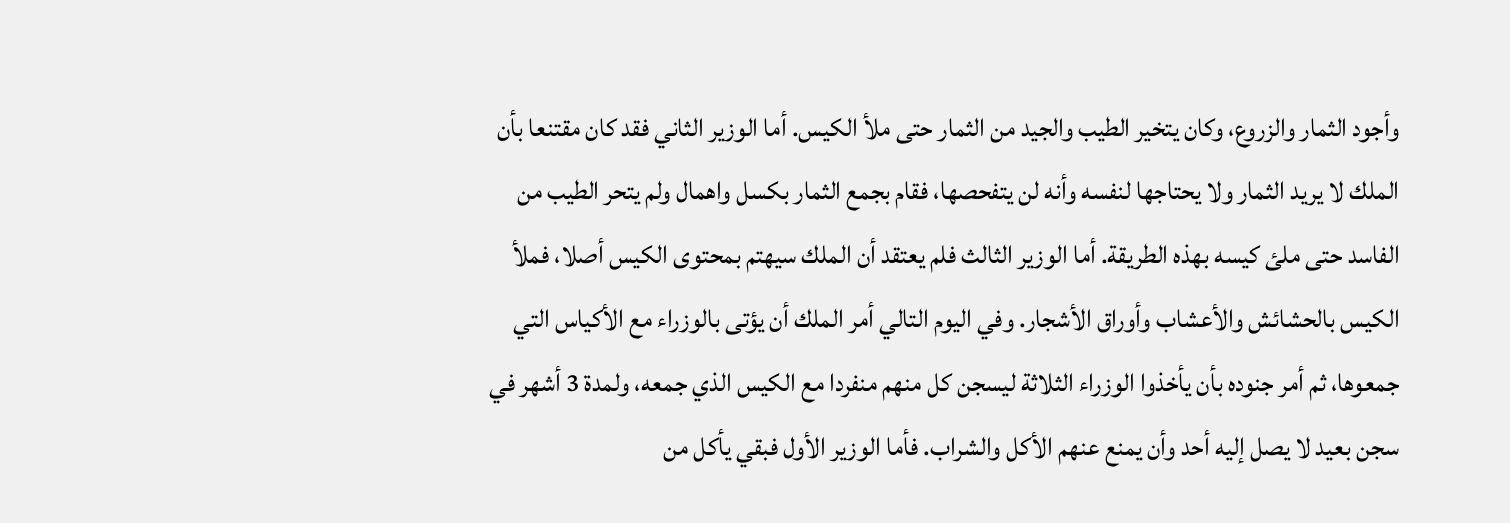وأجود الثمار والزروع، وكان يتخير الطيب والجيد من الثمار حتى ملأ الكيس. أما الوزير الثاني فقد كان مقتنعا بأن الملك لا يريد الثمار ولا يحتاجها لنفسه وأنه لن يتفحصها، فقام بجمع الثمار بكسل واهمال ولم يتحر الطيب من الفاسد حتى ملئ كيسه بهذه الطريقة. أما الوزير الثالث فلم يعتقد أن الملك سيهتم بمحتوى الكيس أصلا، فملأ الكيس بالحشائش والأعشاب وأوراق الأشجار. وفي اليوم التالي أمر الملك أن يؤتى بالوزراء مع الأكياس التي جمعوها، ثم أمر جنوده بأن يأخذوا الوزراء الثلاثة ليسجن كل منهم منفردا مع الكيس الذي جمعه، ولمدة 3 أشهر في سجن بعيد لا يصل إليه أحد وأن يمنع عنهم الأكل والشراب. فأما الوزير الأول فبقي يأكل من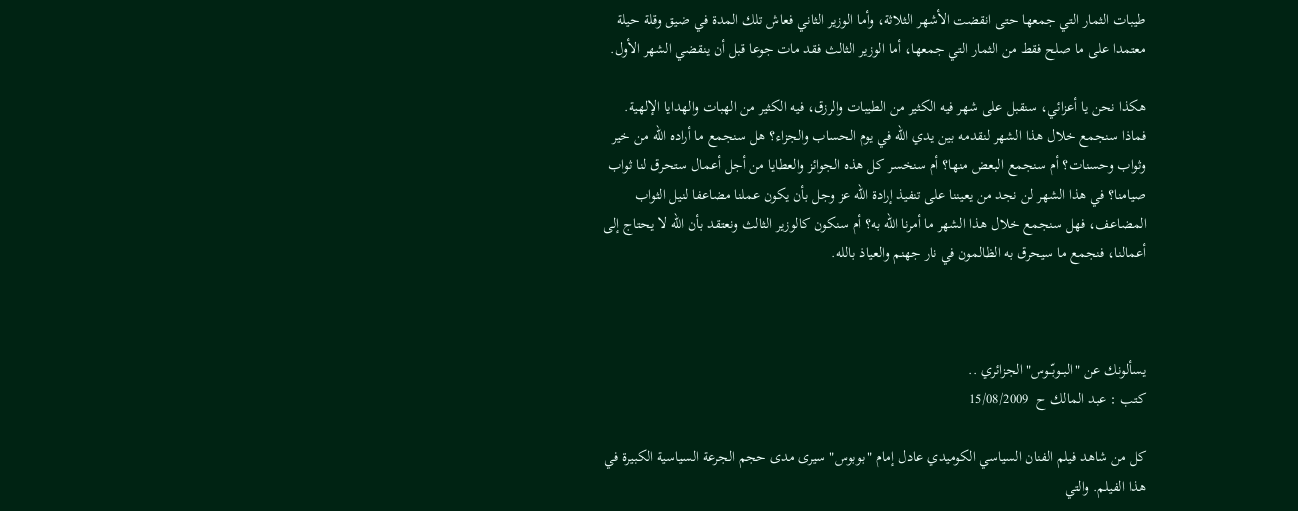طيبات الثمار التي جمعها حتى انقضت الأشهر الثلاثة، وأما الوزير الثاني فعاش تلك المدة في ضيق وقلة حيلة معتمدا على ما صلح فقط من الثمار التي جمعها، أما الوزير الثالث فقد مات جوعا قبل أن ينقضي الشهر الأول.

هكذا نحن يا أعزائي، سنقبل على شهر فيه الكثير من الطيبات والرزق، فيه الكثير من الهبات والهدايا الإلهية. فماذا سنجمع خلال هذا الشهر لنقدمه بين يدي الله في يوم الحساب والجزاء؟ هل سنجمع ما أراده الله من خير وثواب وحسنات؟ أم سنجمع البعض منها؟ أم سنخسر كل هذه الجوائز والعطايا من أجل أعمال ستحرق لنا ثواب صيامنا؟ في هذا الشهر لن نجد من يعيننا على تنفيذ إرادة الله عز وجل بأن يكون عملنا مضاعفا لنيل الثواب المضاعف، فهل سنجمع خلال هذا الشهر ما أمرنا الله به؟ أم سنكون كالوزير الثالث ونعتقد بأن الله لا يحتاج إلى أعمالنا، فنجمع ما سيحرق به الظالمون في نار جهنم والعياذ بالله.



يسألونك عن "البــوبّــوس" الجزائري ..
كتب : عبد المالك ح  15/08/2009

كل من شاهد فيلم الفنان السياسي الكوميدي عادل إمام "بوبوس" سيرى مدى حجم الجرعة السياسية الكبيرة في هذا الفيلم. والتي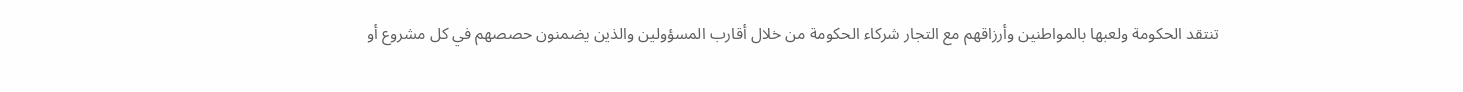تنتقد الحكومة ولعبها بالمواطنين وأرزاقهم مع التجار شركاء الحكومة من خلال أقارب المسؤولين والذين يضمنون حصصهم في كل مشروع أو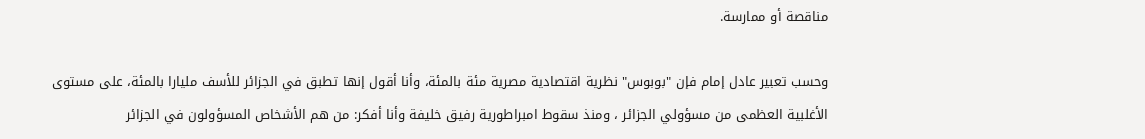مناقصة أو ممارسة.

وحسب تعبير عادل إمام فإن "بوبوس" نظرية اقتصادية مصرية مئة بالمئة، وأنا أقول إنها تطبق في الجزائر للأسف مليارا بالمئة، على مستوى الأغلبية العظمى من مسؤولي الجزائر ، ومنذ سقوط امبراطورية رفيق خليفة وأنا أفكر: من هم الأشخاص المسؤولون في الجزائر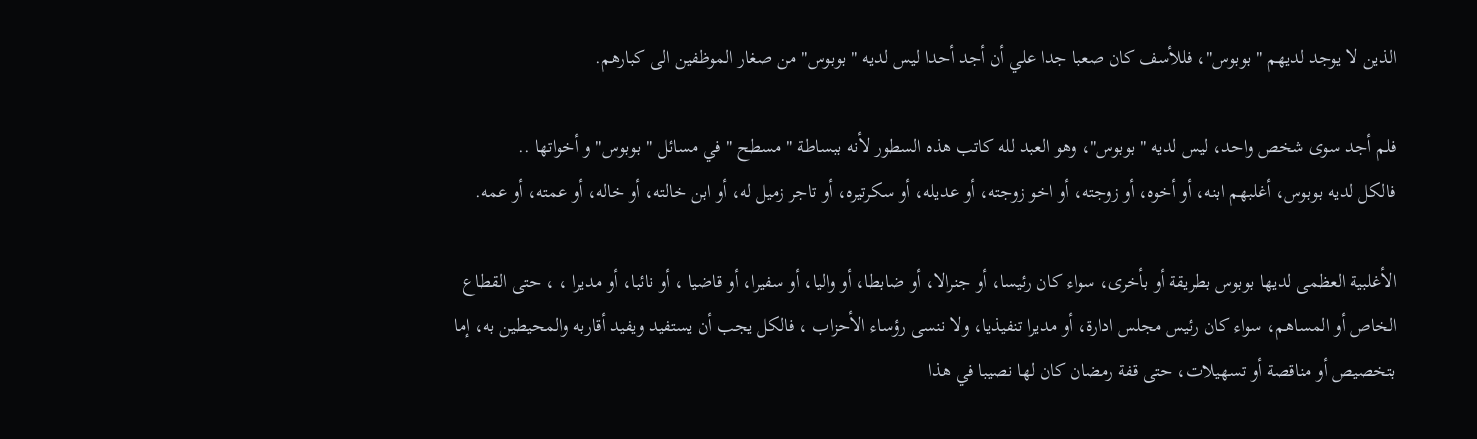الذين لا يوجد لديهم "بوبوس"، فللأسف كان صعبا جدا علي أن أجد أحدا ليس لديه "بوبوس" من صغار الموظفين الى كبارهم.

فلم أجد سوى شخص واحد، ليس لديه "بوبوس"، وهو العبد لله كاتب هذه السطور لأنه ببساطة " مسطح " في مسائل " بوبوس" و أخواتها ..
فالكل لديه بوبوس، أغلبهم ابنه، أو أخوه، أو زوجته، أو اخو زوجته، أو عديله، أو سكرتيره، أو تاجر زميل له، أو ابن خالته، أو خاله، أو عمته، أو عمه.

الأغلبية العظمى لديها بوبوس بطريقة أو بأخرى، سواء كان رئيسا، أو جنرالا، أو ضابطا، أو واليا، أو سفيرا، أو قاضيا ، أو نائبا، أو مديرا ، ، حتى القطاع الخاص أو المساهم، سواء كان رئيس مجلس ادارة، أو مديرا تنفيذيا، ولا ننسى رؤساء الأحزاب ، فالكل يجب أن يستفيد ويفيد أقاربه والمحيطين به، إما بتخصيص أو مناقصة أو تسهيلات، حتى قفة رمضان كان لها نصيبا في هذا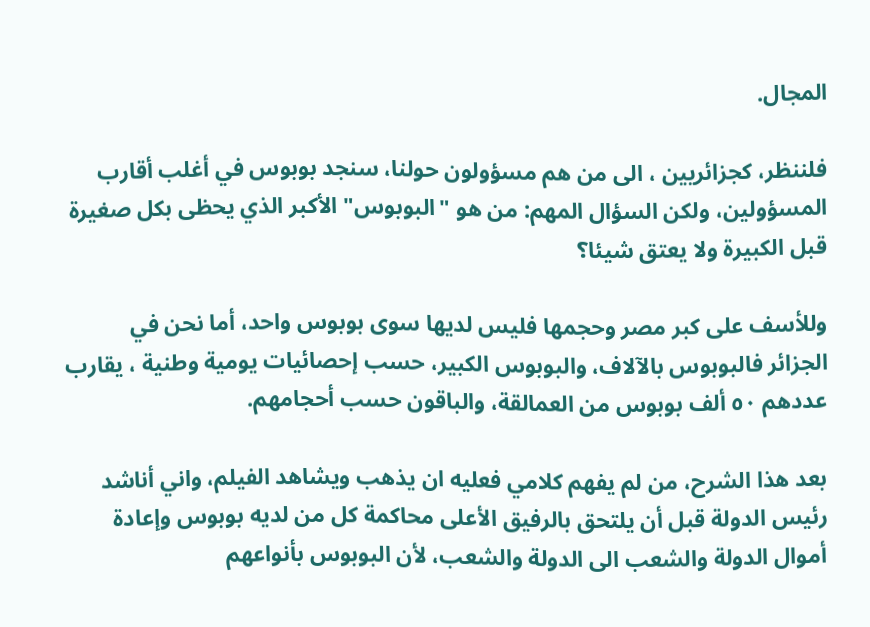المجال.

فلننظر، كجزائريين ، الى من هم مسؤولون حولنا، سنجد بوبوس في أغلب أقارب المسؤولين، ولكن السؤال المهم: من هو "البوبوس" الأكبر الذي يحظى بكل صغيرة قبل الكبيرة ولا يعتق شيئا؟

وللأسف على كبر مصر وحجمها فليس لديها سوى بوبوس واحد، أما نحن في  الجزائر فالبوبوس بالآلاف، والبوبوس الكبير، حسب إحصائيات يومية وطنية ، يقارب عددهم ٥٠ ألف بوبوس من العمالقة، والباقون حسب أحجامهم.

بعد هذا الشرح، من لم يفهم كلامي فعليه ان يذهب ويشاهد الفيلم، واني أناشد رئيس الدولة قبل أن يلتحق بالرفيق الأعلى محاكمة كل من لديه بوبوس وإعادة أموال الدولة والشعب الى الدولة والشعب، لأن البوبوس بأنواعهم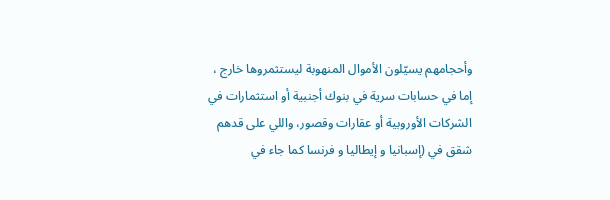وأحجامهم يسيّلون الأموال المنهوبة ليستثمروها خارج ، إما في حسابات سرية في بنوك أجنبية أو استثمارات في الشركات الأوروبية أو عقارات وقصور، واللي على قدهم شقق في (إسبانيا و إيطاليا و فرنسا كما جاء في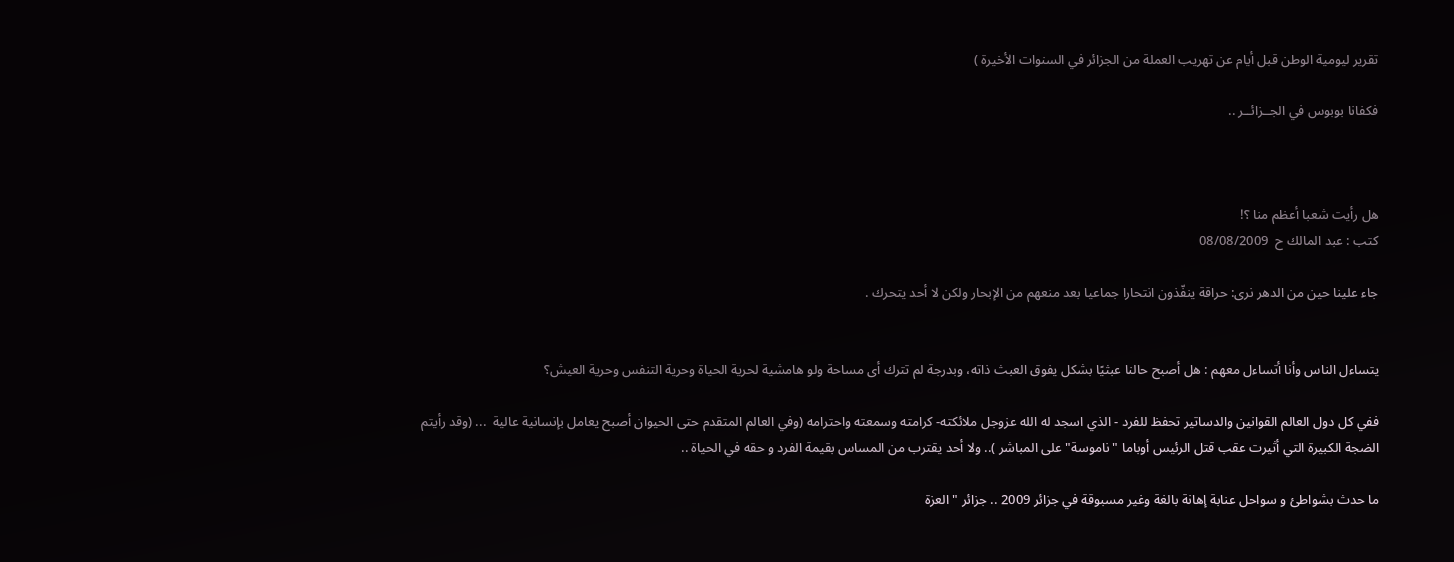تقرير ليومية الوطن قبل أيام عن تهريب العملة من الجزائر في السنوات الأخيرة )

فكفانا بوبوس في الجــزائــر ..



هل رأيت شعبا أعظم منا ؟!
كتب : عبد المالك ح  08/08/2009

جاء علينا حين من الدهر نرى: حراقة ينفّذون انتحارا جماعيا بعد منعهم من الإبحار ولكن لا أحد يتحرك .


يتساءل الناس وأنا أتساءل معهم : هل أصبح حالنا عبثيًا بشكل يفوق العبث ذاته، وبدرجة لم تترك أى مساحة ولو هامشية لحرية الحياة وحرية التنفس وحرية العيش؟

ففي كل دول العالم القوانين والدساتير تحفظ للفرد - الذي اسجد له الله عزوجل ملائكته- كرامته وسمعته واحترامه (وفي العالم المتقدم حتى الحيوان أصبح يعامل بإنسانية عالية  ... (وقد رأيتم الضجة الكبيرة التي أثيرت عقب قتل الرئيس أوباما "ناموسة" على المباشر ).. ولا أحد يقترب من المساس بقيمة الفرد و حقه في الحياة ..

ما حدث بشواطئ و سواحل عنابة إهانة بالغة وغير مسبوقة في جزائر 2009 .. جزائر " العزة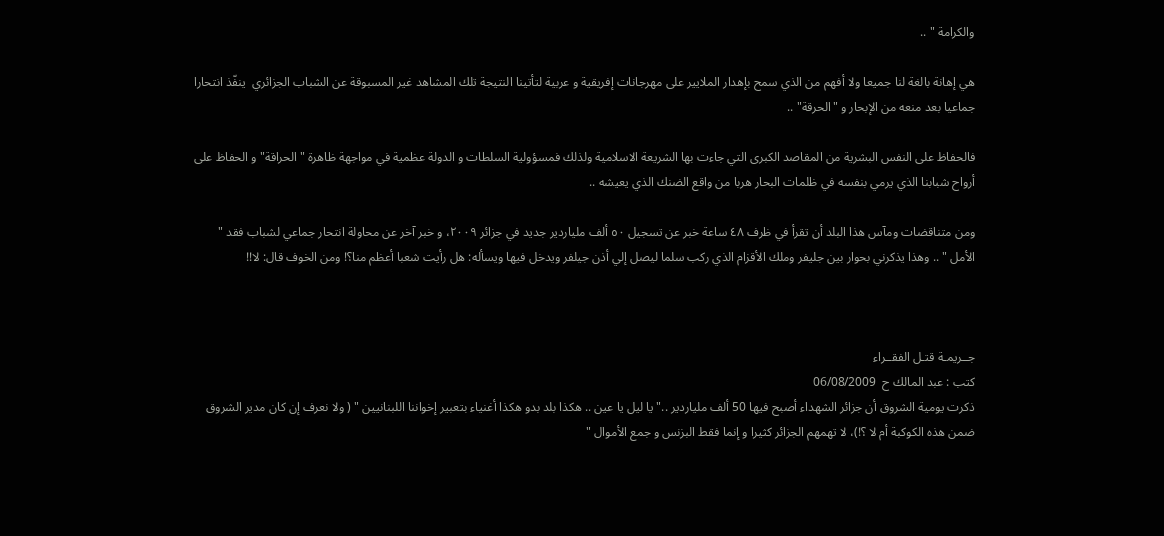والكرامة " ..

هي إهانة بالغة لنا جميعا ولا أفهم من الذي سمح بإهدار الملايير على مهرجانات إفريقية و عربية لتأتينا النتيجة تلك المشاهد غير المسبوقة عن الشباب الجزائري  ينفّذ انتحارا جماعيا بعد منعه من الإبحار و "الحرقة" ..

فالحفاظ على النفس البشرية من المقاصد الكبرى التي جاءت بها الشريعة الاسلامية ولذلك فمسؤولية السلطات و الدولة عظمية في مواجهة ظاهرة " الحراقة" و الحفاظ على أرواح شبابنا الذي يرمي بنفسه في ظلمات البحار هربا من واقع الضنك الذي يعيشه ..

ومن متناقضات ومآس هذا البلد أن تقرأ في ظرف ٤٨ ساعة خبر عن تسجيل ٥٠ ألف ملياردير جديد في جزائر ٢٠٠٩، و خبر آخر عن محاولة انتحار جماعي لشباب فقد " الأمل " .. وهذا يذكرني بحوار بين جليفر وملك الأقزام الذي ركب سلما ليصل إلي أذن جيلفر ويدخل فيها ويسأله: هل رأيت شعبا أعظم منا؟! ومن الخوف قال: لا!!



جــريمـة قتـل الفقــراء
كتب : عبد المالك ح  06/08/2009
ذكرت يومية الشروق أن جزائر الشهداء أصبح فيها 50 ألف ملياردير .." يا ليل يا عين .. هكذا بلد بدو هكذا أغنياء بتعبير إخواننا اللبنانيين " ( ولا نعرف إن كان مدير الشروق ضمن هذه الكوكبة أم لا ؟!)، لا تهمهم الجزائر كثيرا و إنما فقط البزنس و جمع الأموال "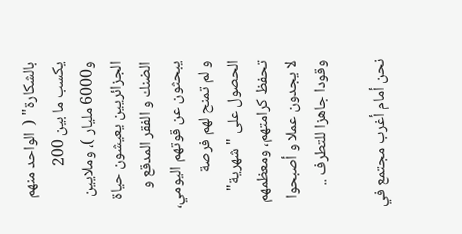بالشكارة" (  الواحد منهم يكسب ما بين 200 و6000 مليار )، وملايين الجزائريين يعيشون حياة الضنك و الفقر المدقع و يبحثون عن قوتهم اليومي، و لم تمنح لهم فرصة الحصول على " شهرية" تحفظ كرامتهم، ومعظمهم لا يجدون عملا و أصبحوا وقودا جاهزا للتطرف ..

نحن أمام أغرب مجتمع في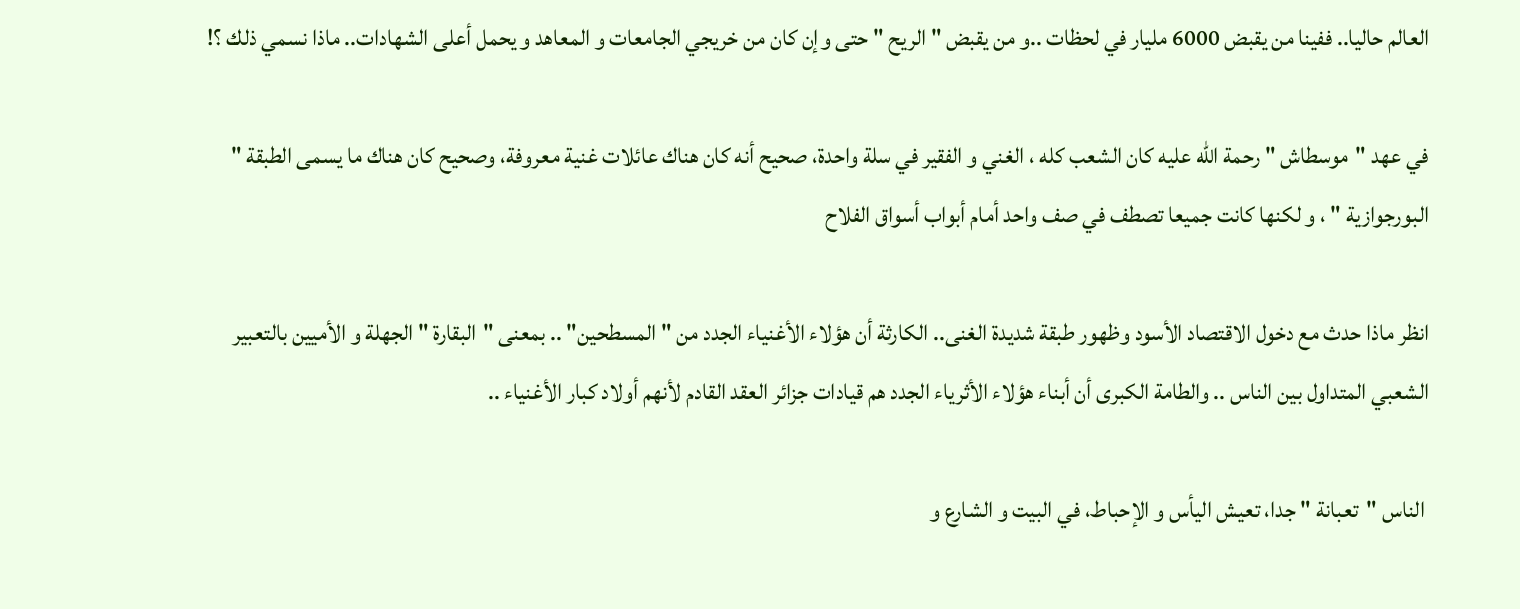العالم حاليا.. ففينا من يقبض 6000 مليار في لحظات ..و من يقبض " الريح " حتى وإن كان من خريجي الجامعات و المعاهد و يحمل أعلى الشهادات.. ماذا نسمي ذلك ؟!

في عهد "موسطاش " رحمة الله عليه كان الشعب كله ، الغني و الفقير في سلة واحدة، صحيح أنه كان هناك عائلات غنية معروفة، وصحيح كان هناك ما يسمى الطبقة " البورجوازية " ، و لكنها كانت جميعا تصطف في صف واحد أمام أبواب أسواق الفلاح

انظر ماذا حدث مع دخول الاقتصاد الأسود وظهور طبقة شديدة الغنى.. الكارثة أن هؤلاء الأغنياء الجدد من " المسطحين" .. بمعنى "البقارة " الجهلة و الأميين بالتعبير الشعبي المتداول بين الناس .. والطامة الكبرى أن أبناء هؤلاء الأثرياء الجدد هم قيادات جزائر العقد القادم لأنهم أولاد كبار الأغنياء ..

 الناس "تعبانة " جدا، تعيش اليأس و الإحباط، في البيت و الشارع و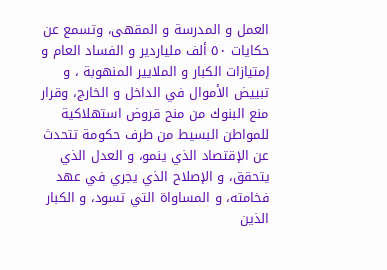العمل و المدرسة و المقهى، وتسمع عن حكايات ٥٠ ألف ملياردير و الفساد العام و إمتيازات الكبار و الملايير المنهوبة ، و تبييض الأموال في الداخل و الخارج، وقرار منع البنوك من منح قروض استهلاكية للمواطن البسيط من طرف حكومة تتحدث عن الإقتصاد الذي ينمو، و العدل الذي يتحقق، و الإصلاح الذي يجري في عهد فخامته، و المساواة التي تسود، و الكبار الذين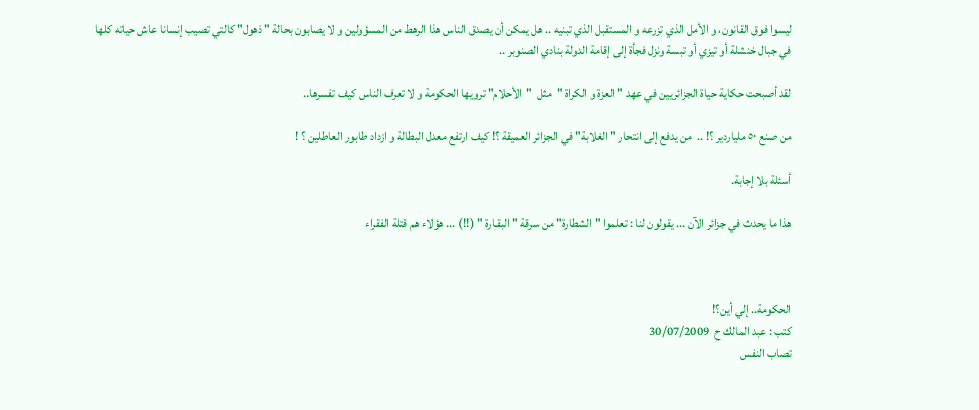ليسوا فوق القانون، و الأمل الذي تزرعه و المستقبل الذي تبنيه .. هل يمكن أن يصدق الناس هذا الرهط من المسؤولين و لا يصابون بحالة " ذهول" كالتي تصيب إنسانا عاش حياته كلها في جبال خنشلة أو تيزي أو تبسة ونزل فجأة إلى إقامة الدولة بنادي الصنوبر ..

لقد أصبحت حكاية حياة الجزائريين في عهد " العزة و الكراة "  مثل  "الأحلام" ترويها الحكومة و لا تعرف الناس كيف تفسرها..

من صنع ٥٠ ملياردير ؟! ..  من يدفع إلى انتحار " الغلابة" في الجزائر العميقة ؟! كيف ارتفع معدل البطالة و ازداد طابور العاطلين ؟ !

أسئلة بلا إجابة.

هذا ما يحدث في جزائر الآن ... يقولون لنا : تعلموا "الشطارة" من سرقة " البقـارة " (!!) ... هؤلاء هم قتلة الفقراء



الحكومة.. إلي أين؟!
كتب : عبد المالك ح  30/07/2009
تصاب النفس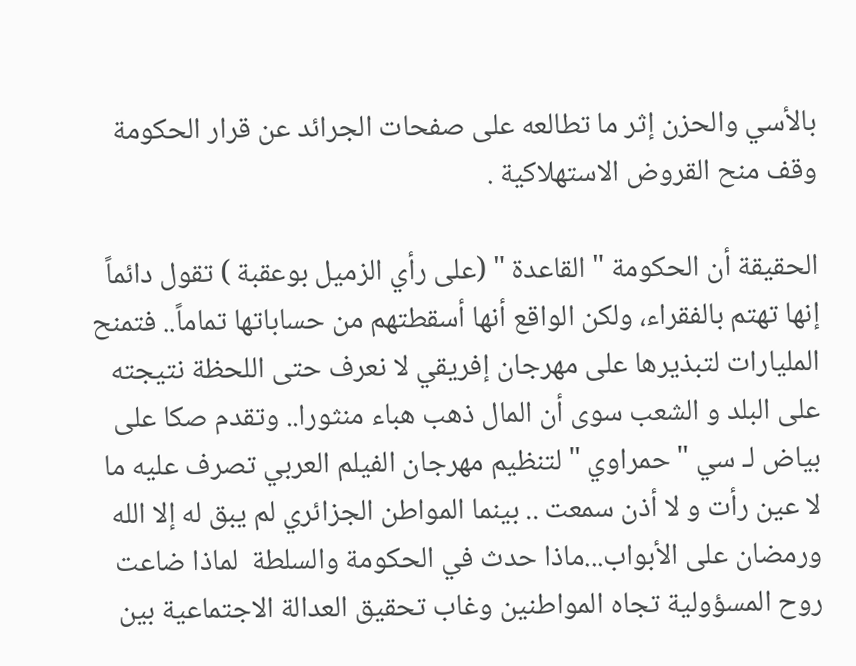بالأسي والحزن إثر ما تطالعه على صفحات الجرائد عن قرار الحكومة وقف منح القروض الاستهلاكية .

الحقيقة أن الحكومة " القاعدة " (على رأي الزميل بوعقبة ) تقول دائماً إنها تهتم بالفقراء، ولكن الواقع أنها أسقطتهم من حساباتها تماماً.. فتمنح المليارات لتبذيرها على مهرجان إفريقي لا نعرف حتى اللحظة نتيجته على البلد و الشعب سوى أن المال ذهب هباء منثورا.. وتقدم صكا على بياض لـ سي " حمراوي " لتنظيم مهرجان الفيلم العربي تصرف عليه ما لا عين رأت و لا أذن سمعت .. بينما المواطن الجزائري لم يبق له إلا الله ورمضان على الأبواب...ماذا حدث في الحكومة والسلطة  لماذا ضاعت روح المسؤولية تجاه المواطنين وغاب تحقيق العدالة الاجتماعية بين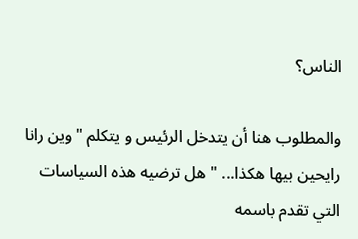الناس؟

والمطلوب هنا أن يتدخل الرئيس و يتكلم "وين رانا رايحين بيها هكذا... " هل ترضيه هذه السياسات التي تقدم باسمه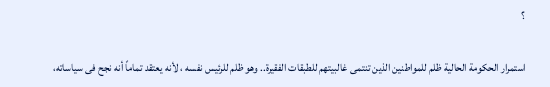؟

استمرار الحكومة الحالية ظلم للمواطنين الذين تنتمى غالبيتهم للطبقات الفقيرة.. وهو ظلم للرئيس نفسه ، لأنه يعتقد تماماً أنه نجح فى سياساته،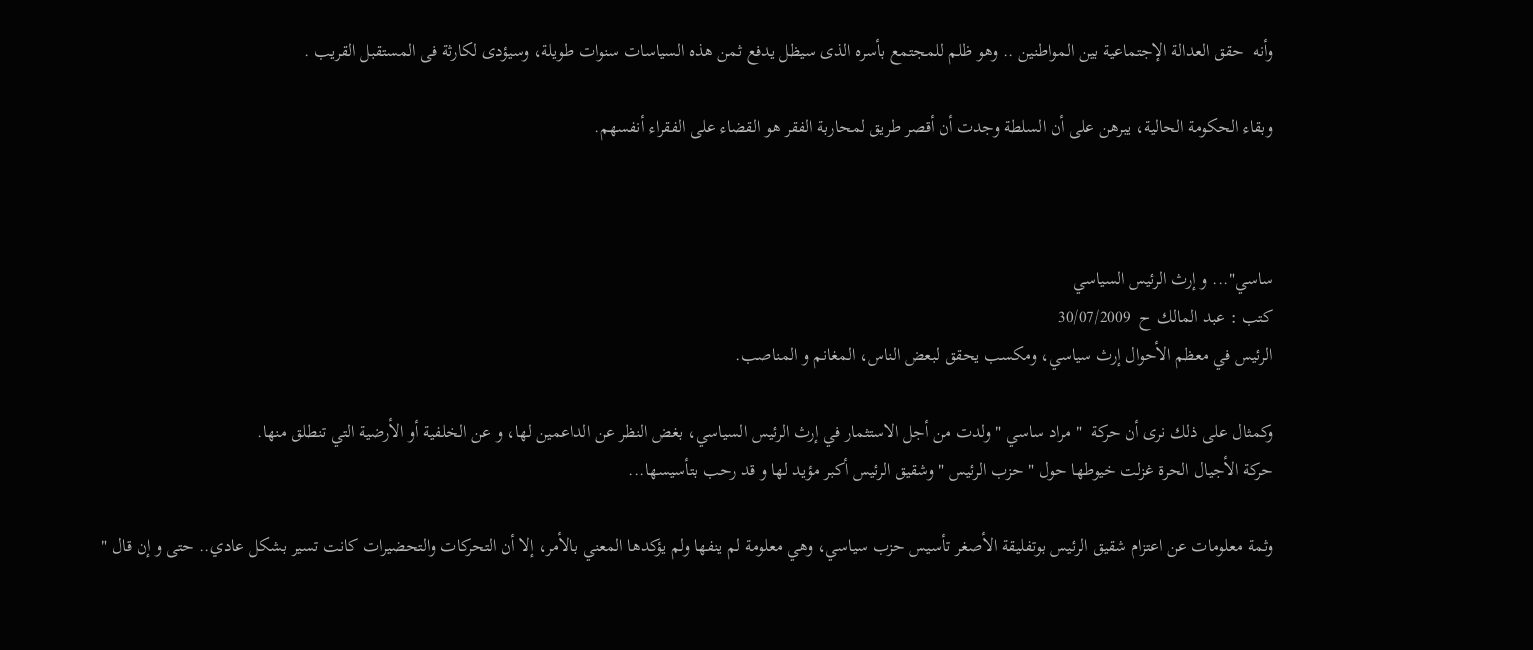وأنه  حقق العدالة الإجتماعية بين المواطنين .. وهو ظلم للمجتمع بأسره الذى سيظل يدفع ثمن هذه السياسات سنوات طويلة، وسيؤدى لكارثة فى المستقبل القريب .

وبقاء الحكومة الحالية، يبرهن على أن السلطة وجدت أن أقصر طريق لمحاربة الفقر هو القضاء على الفقراء أنفسهم.



ساسي"... و إرث الرئيس السياسي
كتب : عبد المالك ح  30/07/2009
الرئيس في معظم الأحوال إرث سياسي، ومكسب يحقق لبعض الناس، المغانم و المناصب.

وكمثال على ذلك نرى أن حركة  " مراد ساسي " ولدت من أجل الاستثمار في إرث الرئيس السياسي، بغض النظر عن الداعمين لها، و عن الخلفية أو الأرضية التي تنطلق منها.
حركة الأجيال الحرة غزلت خيوطها حول " حزب الرئيس " وشقيق الرئيس أكبر مؤيد لها و قد رحب بتأسيسها...

وثمة معلومات عن اعتزام شقيق الرئيس بوتفليقة الأصغر تأسيس حزب سياسي، وهي معلومة لم ينفها ولم يؤكدها المعني بالأمر، إلا أن التحركات والتحضيرات كانت تسير بشكل عادي.. حتى و إن قال "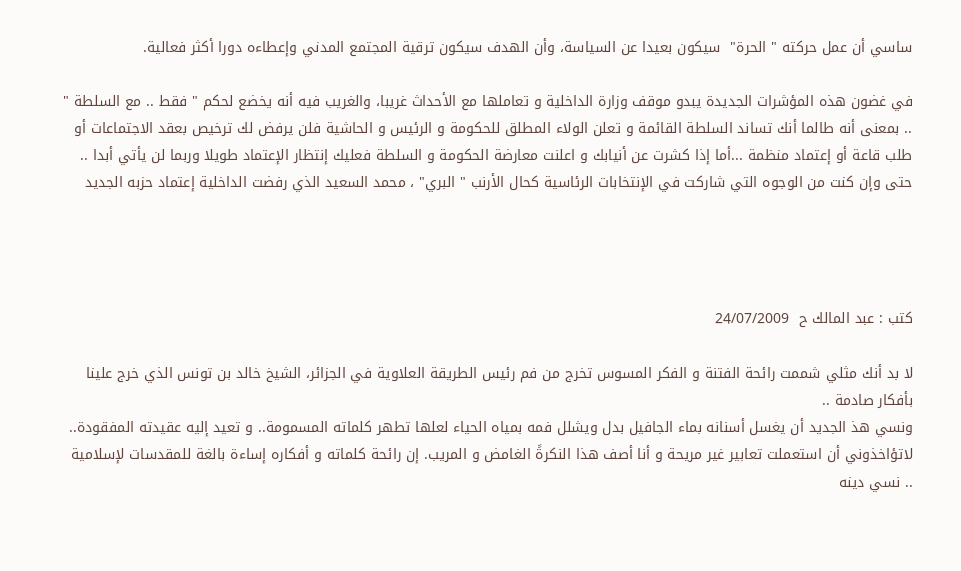ساسي أن عمل حركته " الحرة"  سيكون بعيدا عن السياسة، وأن الهدف سيكون ترقية المجتمع المدني وإعطاءه دورا أكثر فعالية.

في غضون هذه المؤشرات الجديدة يبدو موقف وزارة الداخلية و تعاملها مع الأحداث غريبا، والغريب فيه أنه يخضع لحكم " فقط .. مع السلطة " .. بمعنى أنه طالما أنك تساند السلطة القائمة و تعلن الولاء المطلق للحكومة و الرئيس و الحاشية فلن يرفض لك ترخيص بعقد الاجتماعات أو طلب قاعة أو إعتماد منظمة ...أما إذا كشرت عن أنيابك و اعلنت معارضة الحكومة و السلطة فعليك إنتظار الإعتماد طويلا وربما لن يأتي أبدا .. حتى وإن كنت من الوجوه التي شاركت في الإنتخابات الرئاسية كحال الأرنب " البري" ، محمد السعيد الذي رفضت الداخلية إعتماد حزبه الجديد




كتب : عبد المالك ح  24/07/2009

لا بد أنك مثلي شممت رائحة الفتنة و الفكر المسوس تخرج من فم رئيس الطريقة العلاوية في الجزائر، الشيخ خالد بن تونس الذي خرج علينا بأفكار صادمة ..
ونسي هذ الجديد أن يغسل أسنانه بماء الجافيل بدل ويشلل فمه بمياه الحياء لعلها تطهر كلماته المسمومة.. و تعيد إليه عقيدته المفقودة..
لاتؤاخذوني أن استعملت تعابير غير مريحة و أنا أصف هذا النكرةً الغامض و المريب. إن رائحة كلماته و أفكاره إساءة بالغة للمقدسات لإسلامية .. نسي دينه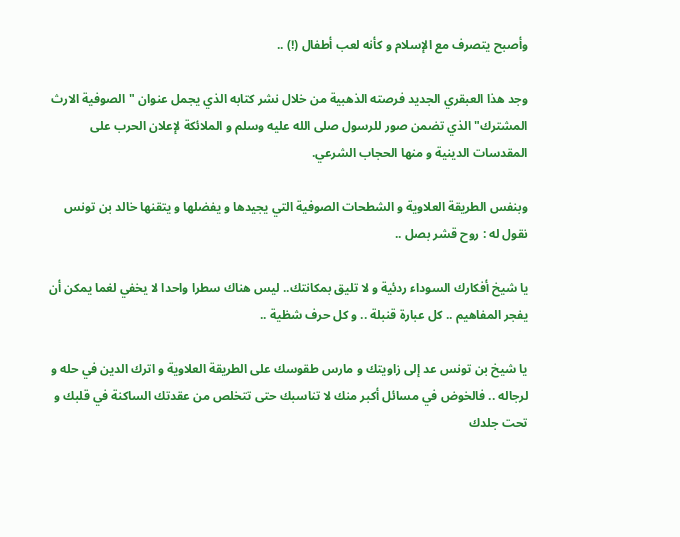وأصبح يتصرف مع الإسلام و كأنه لعب أطفال (!) ..

وجد هذا العبقري الجديد فرصته الذهبية من خلال نشر كتابه الذي يجمل عنوان "الصوفية الارث المشترك" الذي تضمن صور للرسول صلى الله عليه وسلم و الملائكة لإعلان الحرب على المقدسات الدينية و منها الحجاب الشرعي.

وبنفس الطريقة العلاوية و الشطحات الصوفية التي يجيدها و يفضلها و يتقنها خالد بن تونس نقول له : روح قشر بصل ..

يا شيخ أفكارك السوداء ردئية و لا تليق بمكانتك.. ليس هناك سطرا واحدا لا يخفي لغما يمكن أن يفجر المفاهيم .. كل عبارة قنبلة .. و كل حرف شظية ..

يا شيخ بن تونس عد إلى زاويتك و مارس طقوسك على الطريقة العلاوية و اترك الدين في حله و لرجاله .. فالخوض في مسائل أكبر منك لا تناسبك حتى تتخلص من عقدتك الساكنة في قلبك و تحت جلدك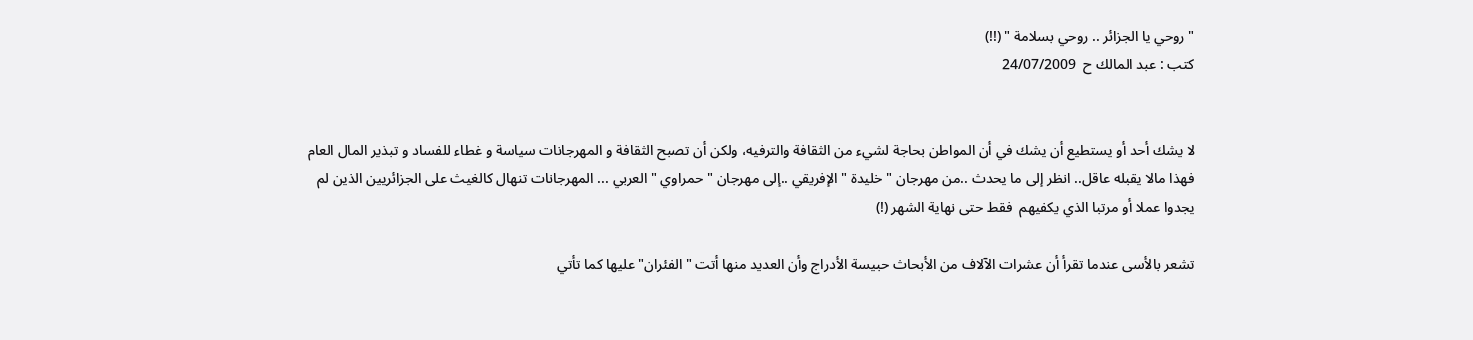" روحي يا الجزائر .. روحي بسلامة " (!!)
كتب : عبد المالك ح  24/07/2009


لا يشك أحد أو يستطيع أن يشك في أن المواطن بحاجة لشيء من الثقافة والترفيه، ولكن أن تصبح الثقافة و المهرجانات سياسة و غطاء للفساد و تبذير المال العام فهذا مالا يقبله عاقل.. انظر إلى ما يحدث ..من مهرجان " خليدة " الإفريقي ..إلى مهرجان " حمراوي " العربي ... المهرجانات تنهال كالغيث على الجزائريين الذين لم يجدوا عملا أو مرتبا الذي يكفيهم  فقط حتى نهاية الشهر (!)

تشعر بالأسى عندما تقرأ أن عشرات الآلاف من الأبحاث حبيسة الأدراج وأن العديد منها أتت "الفئران" عليها كما تأتي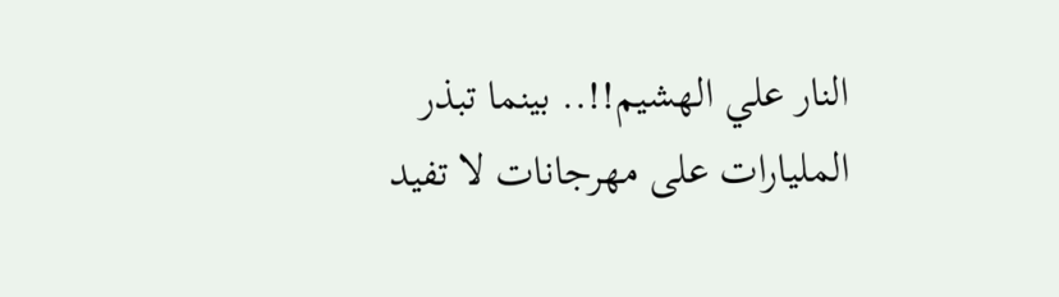النار علي الهشيم!!.. بينما تبذر المليارات على مهرجانات لا تفيد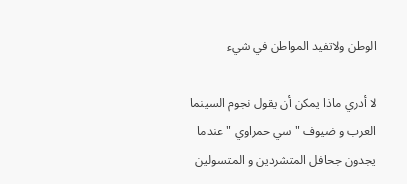الوطن ولاتفيد المواطن في شيء

لا أدري ماذا يمكن أن يقول نجوم السينما العرب و ضيوف "سي حمراوي " عندما يجدون جحافل المتشردين و المتسولين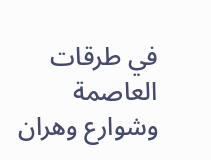في طرقات العاصمة وشوارع وهران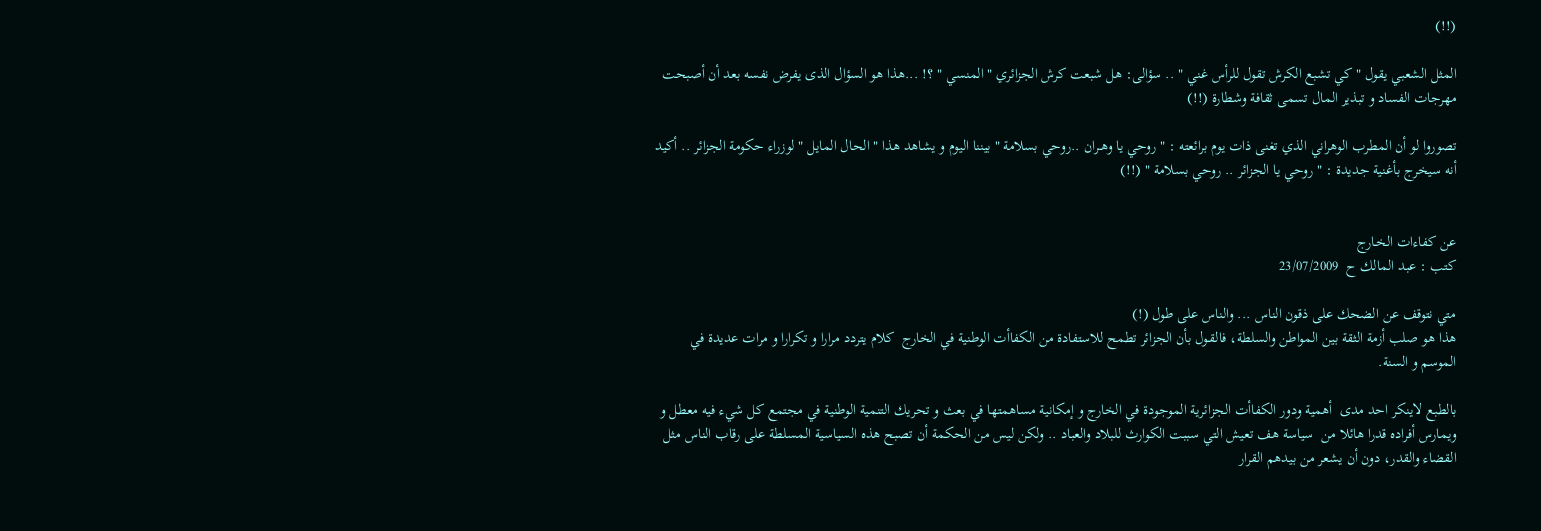(!!)

المثل الشعبي يقول " كي تشبع الكرش تقول للرأس غني " .. سؤالى: هل شبعت كرش الجزائري " المنسي " ؟! ...هذا هو السؤال الذى يفرض نفسه بعد أن أصبحت مهرجات الفساد و تبذير المال تسمى ثقافة وشطارة (!!)

تصوروا لو أن المطرب الوهراني الذي تغنى ذات يوم برائعته : " روحي يا وهــران ..روحي بسلامة " بيننا اليوم و يشاهد هذا " الحال المايل " لوزراء حكومة الجزائر .. أكيد أنه سيخرج بأغنية جديدة : " روحي يا الجزائر .. روحي بسلامة " (!!)


عن كفاءات الخـارج
كتب : عبد المالك ح  23/07/2009

متي نتوقف عن الضحك على ذقون الناس ... والناس على طول (!)
هذا هو صلب أزمة الثقة بين المواطن والسلطة، فالقـول بأن الجزائر تطمح للاستفادة من الكفاأت الوطنية في الخارج  كلام يتردد مرارا و تكرارا و مرات عديدة في الموسم و السنة.

بالطبع لاينكر احد مدى  أهمية ودور الكفاأت الجزائرية الموجودة في الخارج و إمكانية مساهمتها في بعث و تحريك التنمية الوطنية في مجتمع كل شيء فيه معطل و ويمارس أفراده قدرا هائلا من  سياسة هف تعيش التي سببت الكوارث للبلاد والعباد .. ولكن ليس من الحكمة أن تصبح هذه السياسية المسلطة على رقاب الناس مثل القضاء والقدر، دون أن يشعر من بيدهم القرار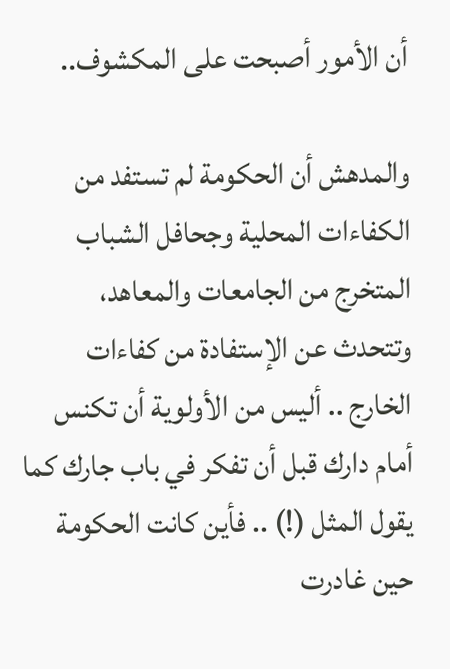أن الأمور أصبحت على المكشوف..

والمدهش أن الحكومة لم تستفد من الكفاءات المحلية وجحافل الشباب المتخرج من الجامعات والمعاهد، وتتحدث عن الإستفادة من كفاءات الخارج .. أليس من الأولوية أن تكنس أمام دارك قبل أن تفكر في باب جارك كما يقول المثل (!) .. فأين كانت الحكومة حين غادرت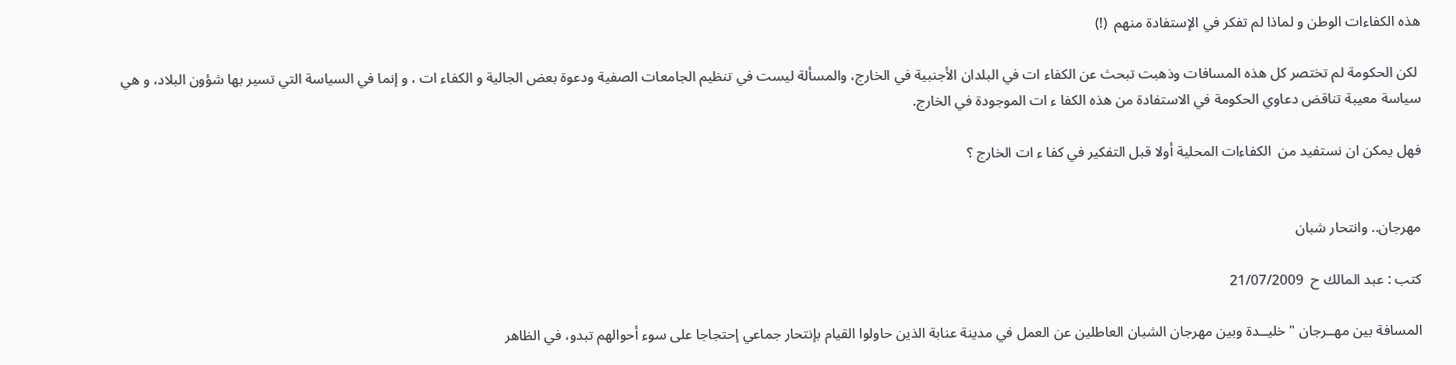هذه الكفاءات الوطن و لماذا لم تفكر في الإستفادة منهم  (!)

 لكن الحكومة لم تختصر كل هذه المسافات وذهبت تبحث عن الكفاء ات في البلدان الأجنبية في الخارج، والمسألة ليست في تنظيم الجامعات الصفية ودعوة بعض الجالية و الكفاء ات ، و إنما في السياسة التي تسير بها شؤون البلاد، و هي سياسة معيبة تناقض دعاوي الحكومة في الاستفادة من هذه الكفا ء ات الموجودة في الخارج.

فهل يمكن ان نستفيد من  الكفاءات المحلية أولا قبل التفكير في كفا ء ات الخارج ؟


مهرجان.. وانتحار شبان

كتب : عبد المالك ح  21/07/2009

المسافة بين مهــرجان " خليــدة وبين مهرجان الشبان العاطلين عن العمل في مدينة عنابة الذين حاولوا القيام بإنتحار جماعي إحتجاجا على سوء أحوالهم تبدو، في الظاهر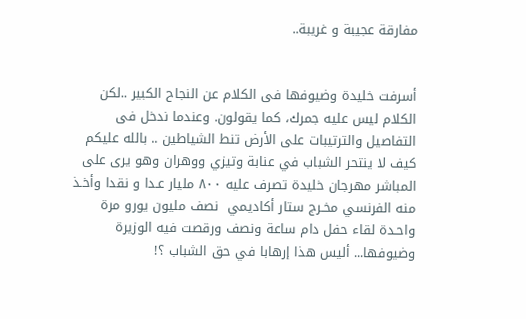مفارقة عجيبة و غريبة..


أسرفت خليدة وضيوفها فى الكلام عن النجاح الكبير ..لكن الكلام ليس عليه جمرك، كما يقولون. وعندما ندخل فى التفاصيل والترتيبات على الأرض تنط الشياطين .. بالله عليكم كيف لا ينتحر الشباب في عنابة وتيزي ووهران وهو يرى على المباشر مهرجان خليدة تصرف عليه ٨٠٠ مليار عـدا و نقدا وأخـذ منه الفرنسي مخـرج ستار أكاديمي  نصف مليون يورو مرة واحـدة لقاء حفل دام ساعة ونصف ورقصت فيه الوزيرة وضيوفها... أليس هذا إرهابا في حق الشباب ؟!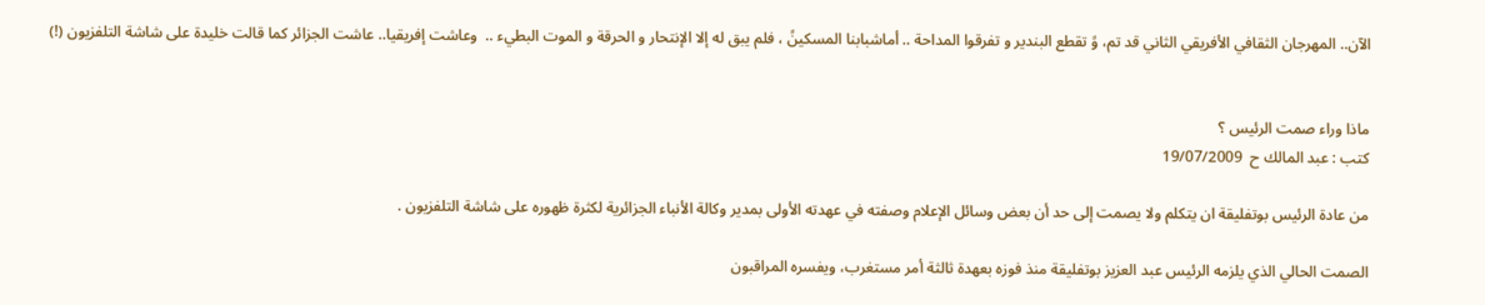الآن.. المهرجان الثقافي الأفريقي الثاني قد تم، وً تقطع البندير و تفرقوا المداحة .. أماشبابنا المسكينً ، فلم يبق له إلا الإنتحار و الحرقة و الموت البطيء ..  وعاشت إفريقيا.. عاشت الجزائر كما قالت خليدة على شاشة التلفزيون (!)


ماذا وراء صمت الرئيس ؟
كتب : عبد المالك ح  19/07/2009

من عادة الرئيس بوتفليقة ان يتكلم ولا يصمت إلى حد أن بعض وسائل الإعلام وصفته في عهدته الأولى بمدير وكالة الأنباء الجزائرية لكثرة ظهوره على شاشة التلفزيون .

الصمت الحالي الذي يلزمه الرئيس عبد العزيز بوتفليقة منذ فوزه بعهدة ثالثة أمر مستغرب، ويفسره المراقبون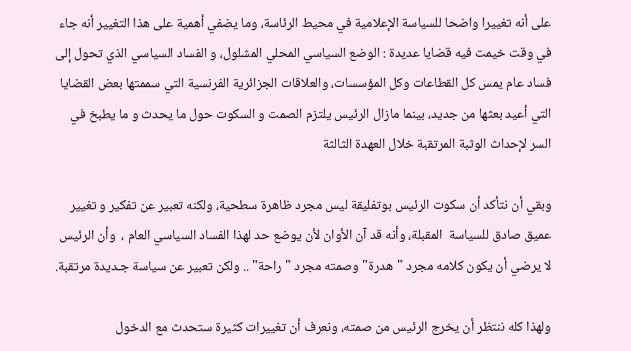على أنه تغييرا واضحا للسياسة الإعلامية في محيط الرئاسة، وما يضفي أهمية على هذا التغيير أنه جاء في وقت خيمت فيه قضايا عديدة : الوضع السياسي المحلي المشلول، و الفساد السياسي الذي تحول إلى فساد عام يمس كل القطاعات وكل المؤسسات، والعلاقات الجزائرية الفرنسية التي سممتها بعض القضايا التي أعيد بعثها من جديد، بينما مازال الرئيس يلتزم الصمت و السكوت حول ما يحدث و ما يطبخ في السر لإحداث الوثبة المرتقبة خلال العهدة الثالثة

وبقي أن نتأكد أن سكوت الرئيس بوتفليقة ليس مجرد ظاهرة سطحية، ولكنه تعبير عن تفكير و تغيير عميق صادق للسياسة  المقبلة، وأنه قد آن الأوان لأن يوضع حد لهذا الفساد السياسي العام ،  وأن الرئيس لا يرضي أن يكون كلامه مجرد "هدرة" وصمته مجرد " راحة" .. ولكن تعبير عن سياسة جـديدة مرتقبة.

ولهذا كله ننتظر أن يخرج الرئيس من صمته، ونعرف أن تغييرات كثيرة ستحدث مع الدخول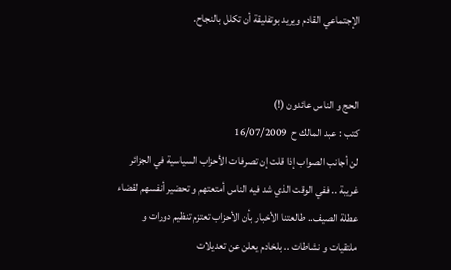الإجتماعي القادم ويريد بوتفليقة أن تكلل بالنجاح.


الحج و الناس عائدون (!)
كتب : عبد المالك ح  16/07/2009
لن أجانب الصواب إذا قلت إن تصرفات الأحزاب السياسية في الجزائر غريبة .. ففي الوقت الذي شد فيه الناس أمتعتهم و تحضير أنفسهم لقضاء عطلة الصيف.. طالعتنا الأخبار بأن الأحزاب تعتزم تنظيم دورات و ملتقيات و نشاطات .. بلخادم يعلن عن تعديلات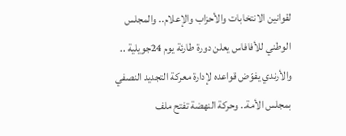لقوانين الانتخابات والأحزاب والإعلام.. والمجلس الوطني للأفافاس يعلن دورة طارئة يوم 24جويلية ..  والأرندي يفوّض قواعده لإدارة معركة التجديد النصفي بمجلس الأمة.. وحركة النهضة تفتح ملف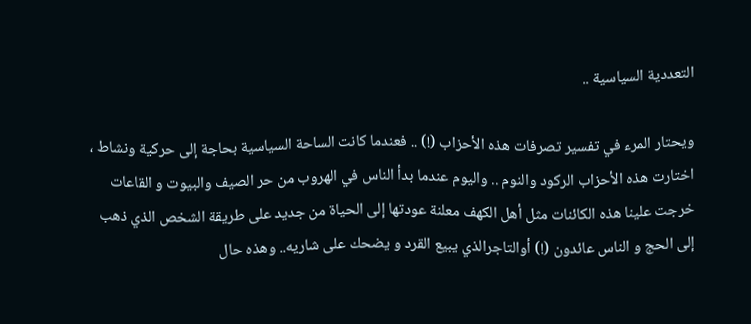التعددية السياسية ..

ويحتار المرء في تفسير تصرفات هذه الأحزاب (!) .. فعندما كانت الساحة السياسية بحاجة إلى حركية ونشاط ، اختارت هذه الأحزاب الركود والنوم .. واليوم عندما بدأ الناس في الهروب من حر الصيف والبيوت و القاعات خرجت علينا هذه الكائنات مثل أهل الكهف معلنة عودتها إلى الحياة من جديد على طريقة الشخص الذي ذهب إلى الحج و الناس عائدون (!) أوالتاجرالذي يبيع القرد و يضحك على شاريه.. وهذه حال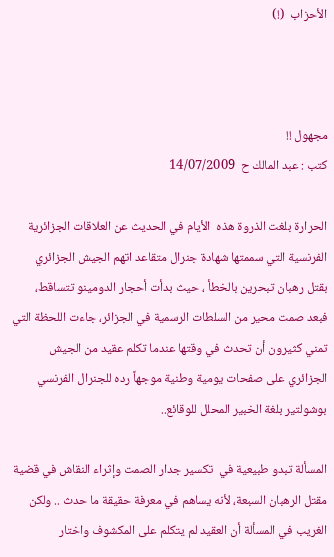الأحزاب  (!)



مجهول !!
كتب : عبد المالك ح  14/07/2009

الحرارة بلغت الذروة هذه  الأيام في الحديث عن العلاقات الجزائرية الفرنسية التي سممتها شهادة جنرال متقاعد اتهم الجيش الجزائري بقتل رهبان تبحرين بالخطأ ، حيث بدأت أحجار الدومينو تتساقط، فبعد صمت محير من السلطات الرسمية في الجزائر، جاءت اللحظة التي تمني كثيرون أن تحدث في وقتها عندما تكلم عقيد من الجيش الجزائري على صفحات يومية وطنية موجهاً رده للجنرال الفرنسي بوشولتير بلغة الخبير المحلل للوقائع..

المسألة تبدو طبيعية في  تكسير جدار الصمت وإثراء النقاش في قضية مقتل الرهبان السبعة، لأنه يساهم في معرفة حقيقة ما حدث .. ولكن الغريب في المسألة أن العقيد لم يتكلم على المكشوف واختار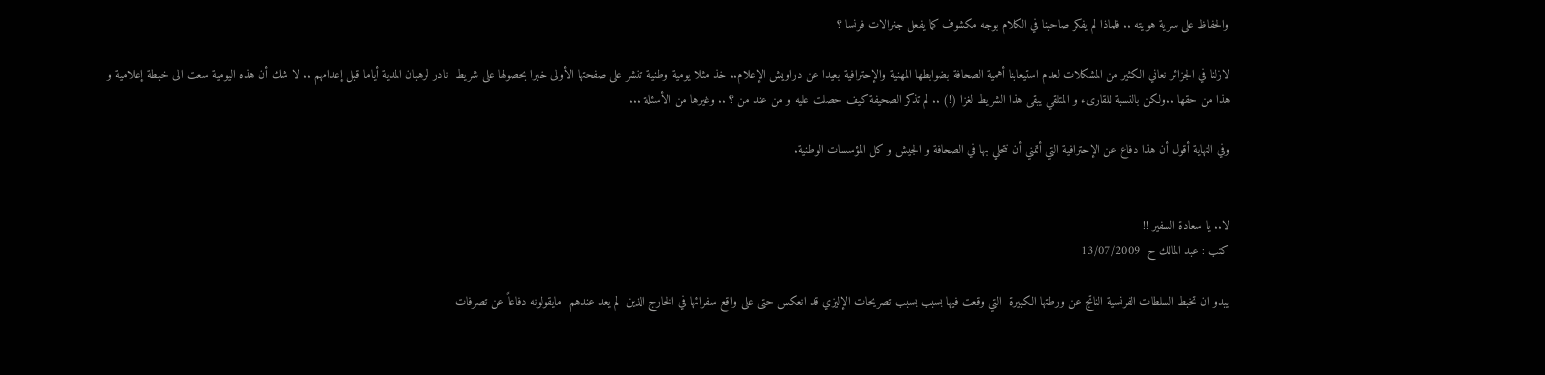والحفاظ على سرية هويته .. فلماذا لم يفكر صاحبنا في الكلام بوجه مكشوف كما يفعل جنرالات فرنسا ؟

لازلنا في الجزائر نعاني الكثير من المشكلات لعدم استيعابنا أهمية الصحافة بضوابطها المهنية والإحترافية بعيدا عن دراويش الإعلام.. خذ مثلا يومية وطنية تنشر على صفحتها الأولى خبرا بحصولها على شريط  نادر لرهبان المدية أياما قبل إعدامهم .. لا شك أن هذه اليومية سعت الى خبطة إعلامية و هذا من حقها ..ولكن بالنسبة للقارىء و المتلقي يبقى هذا الشريط لغزا (!) .. لم تذكر الصحيفة كيف حصلت عليه و من عند من ؟ .. وغيرها من الأسئلة ...

وفي النهاية أقول أن هذا دفاع عن الإحترافية التي أتمني أن نتحلي بها في الصحافة و الجيش و كل المؤسسات الوطنية.


لا.. يا سعادة السفير !!
كتب : عبد المالك ح  13/07/2009

يبدو ان تخبط السلطات الفرنسية الناتج عن ورطتها الكبيرة  التي وقعت فيها بسبب بسبب تصريحات الإليزي قد انعكس حتى على واقع سفرائها في الخارج الذين  لم يعد عندهم  مايقولونه دفاعاً عن تصرفات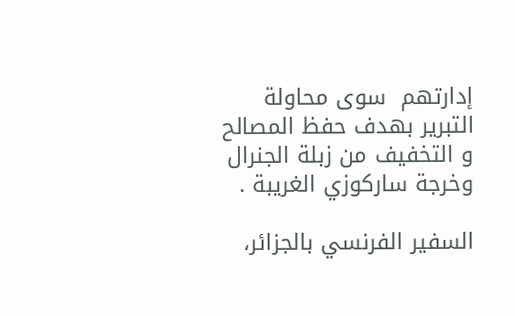إدارتهم  سوى محاولة التبرير بهدف حفظ المصالح و التخفيف من زبلة الجنرال وخرجة ساركوزي الغريبة .

السفير الفرنسي بالجزائر،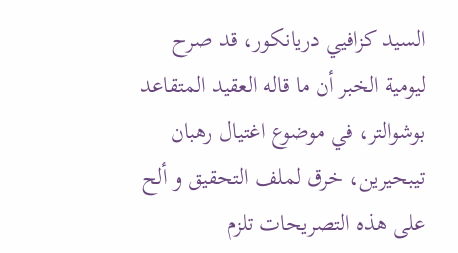السيد كزافيي دريانكور، قد صرح ليومية الخبر أن ما قاله العقيد المتقاعد بوشوالتر، في موضوع اغتيال رهبان تيبحيرين، خرق لملف التحقيق و ألح على هذه التصريحات تلزم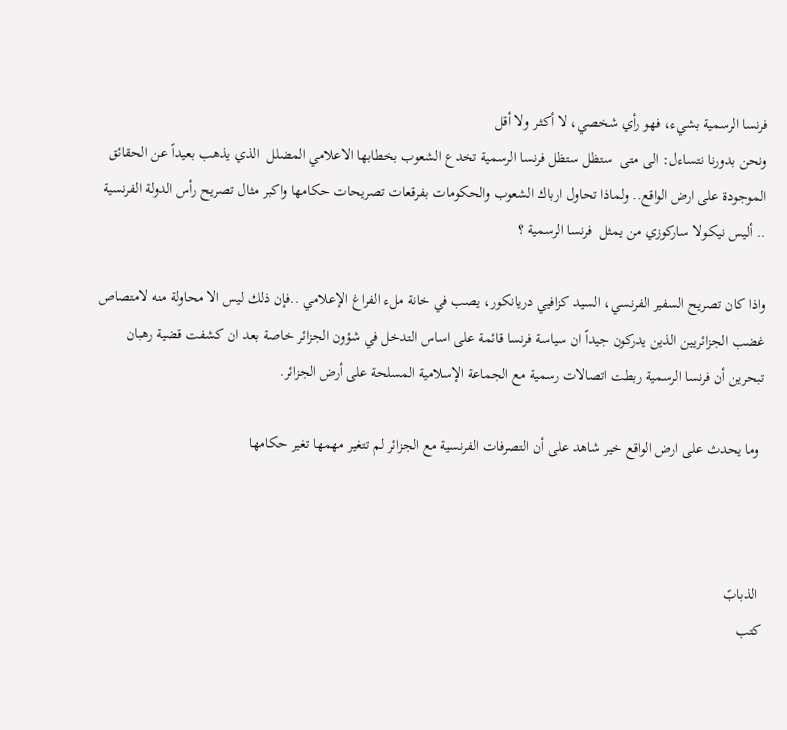فرنسا الرسمية بشيء، فهو رأي شخصي، لا أكثـر ولا أقل
ونحن بدورنا نتساءل: الى متى  ستظل ستظل فرنسا الرسمية تخدع الشعوب بخطابها الاعلامي المضلل  الذي يذهب بعيداً عن الحقائق الموجودة على ارض الواقع.. ولماذا تحاول ارباك الشعوب والحكومات بفرقعات تصريحات حكامها واكبر مثال تصريح رأس الدولة الفرنسية .. أليس نيكـولا ساركوزي من يمثل  فرنسا الرسمية ؟

واذا كان تصريح السفير الفرنسي، السيد كزافيي دريانكور، يصب في خانة ملء الفراغ الإعلامي ..فإن ذلك ليس الا محاولة منه لامتصاص غضب الجزائريين الذين يدركون جيداً ان سياسة فرنسا قائمة على اساس التدخل في شؤون الجزائر خاصة بعد ان كشفت قضية رهبان تبحرين أن فرنسا الرسمية ربطت اتصالات رسمية مع الجماعة الإسلامية المسلحة على أرض الجزائر.

 وما يحدث على ارض الواقع خير شاهد على أن التصرفات الفرنسية مع الجزائر لم تتغير مهمها تغير حكامها



 الذبابً
كتب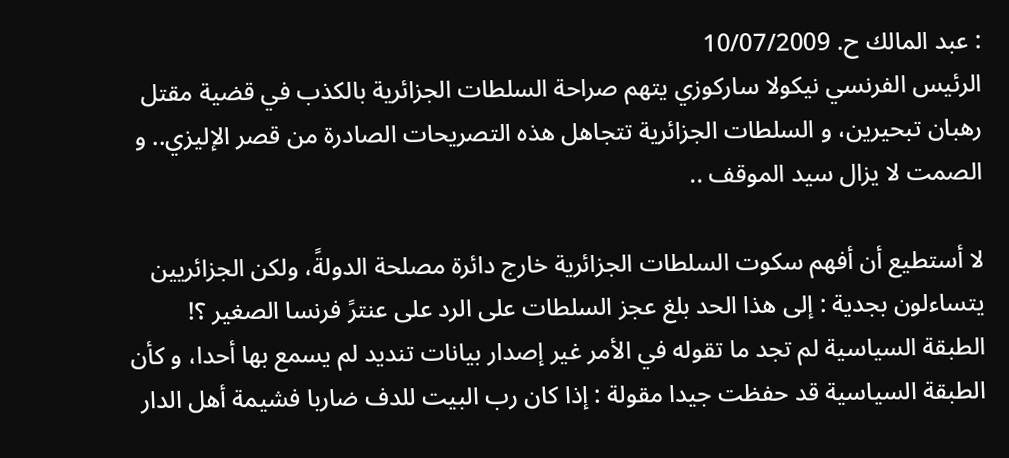: عبد المالك ح. 10/07/2009
الرئيس الفرنسي نيكولا ساركوزي يتهم صراحة السلطات الجزائرية بالكذب في قضية مقتل رهبان تبحيرين، و السلطات الجزائرية تتجاهل هذه التصريحات الصادرة من قصر الإليزي.. و الصمت لا يزال سيد الموقف ..

لا أستطيع أن أفهم سكوت السلطات الجزائرية خارج دائرة مصلحة الدولةً، ولكن الجزائريين يتساءلون بجدية : إلى هذا الحد بلغ عجز السلطات على الرد على عنترً فرنسا الصغير ؟!
الطبقة السياسية لم تجد ما تقوله في الأمر غير إصدار بيانات تنديد لم يسمع بها أحدا، و كأن الطبقة السياسية قد حفظت جيدا مقولة : إذا كان رب البيت للدف ضاربا فشيمة أهل الدار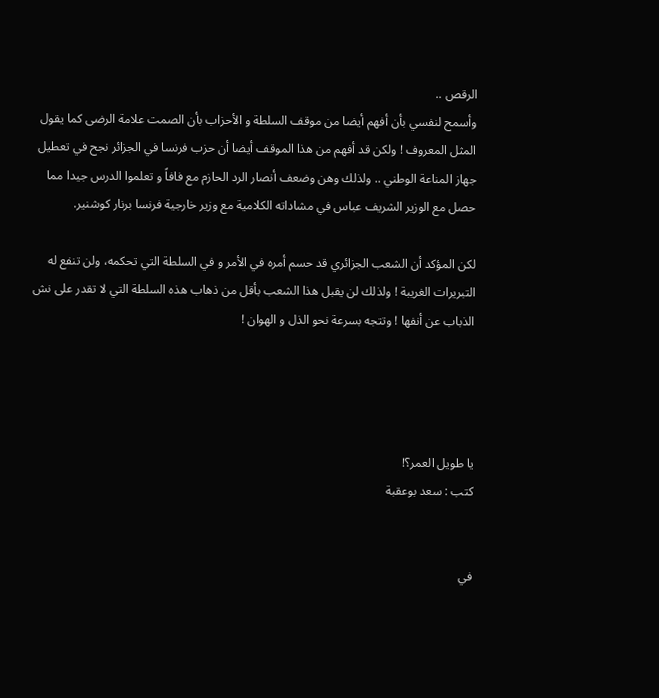الرقص ..
وأسمح لنفسي بأن أفهم أيضا من موقف السلطة و الأحزاب بأن الصمت علامة الرضى كما يقول المثل المعروف ! ولكن قد أفهم من هذا الموقف أيضا أن حزب فرنسا في الجزائر نجح في تعطيل جهاز المناعة الوطني .. ولذلك وهن وضعف أنصار الرد الحازم مع فافاً و تعلموا الدرس جيدا مما حصل مع الوزير الشريف عباس في مشاداته الكلامية مع وزير خارجية فرنسا برنار كوشنير.

لكن المؤكد أن الشعب الجزائري قد حسم أمره في الأمر و في السلطة التي تحكمه، ولن تنفع له التبريرات الغريبة ! ولذلك لن يقبل هذا الشعب بأقل من ذهاب هذه السلطة التي لا تقدر على نش الذباب عن أنفها ! وتتجه بسرعة نحو الذل و الهوان !




يا طويل العمر؟!
كتب : سعد بوعقبة


في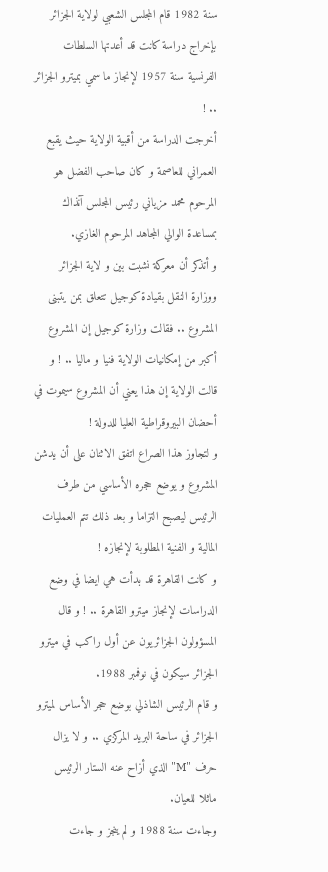سنة 1982 قام المجلس الشعبي لولاية الجزائر بإخراج دراسة كانت قد أعدتها السلطات الفرنسية سنة 1957 لإنجاز ما سمي بميترو الجزائر .. !
أخرجت الدراسة من أقبية الولاية حيث يقبع العمراني للعاصمة و كان صاحب الفضل هو المرحوم محمد مزياني رئيس المجلس آنذاك بمساعدة الوالي المجاهد المرحوم الغازي.
و أتذكر أن معركة نشبت بين و لاية الجزائر ووزارة النقل بقيادة كوجيل تتعلق بمن يتبنى المشروع .. فقالت وزارة كوجيل إن المشروع أكبر من إمكانيات الولاية فنيا و ماليا .. ! و قالت الولاية إن هذا يعني أن المشروع سيموت في أحضان البيروقراطية العليا للدولة !
و لتجاوز هذا الصراع اتفق الاثنان على أن يدشن المشروع و يوضع حجره الأساسي من طرف الرئيس ليصبح التزاما و بعد ذلك تتم العمليات المالية و الفنية المطلوبة لإنجازه !
و كانت القاهرة قد بدأت هي ايضا في وضع الدراسات لإنجاز ميترو القاهرة .. ! و قال المسؤولون الجزائريون عن أول راكب في ميترو الجزائر سيكون في نوفمبر 1988.
و قام الرئيس الشاذلي بوضع حجر الأساس لميترو الجزائر في ساحة البريد المركزي .. و لا يزال حرف "M" الذي أزاح عنه الستار الرئيس ماثلا للعيان.
وجاءت سنة 1988 و لم ينجز و جاءت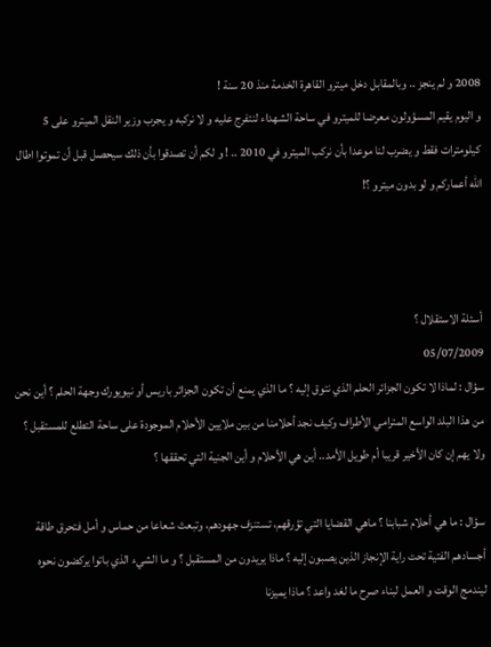2008 و لم ينجز .. وبالمقابل دخل ميترو القاهرة الخدمة منذ 20 سنة !
و اليوم يقيم المسؤولون معرضا للميترو في ساحة الشهداء لنتفرج عليه و لا نركبه و يجرب وزير النقل الميترو على 5 كيلومترات فقط و يضرب لنا موعدا بأن نركب الميترو في 2010 .. ! و لكم أن تصدقوا بأن ذلك سيحصل قبل أن تموتوا اطال الله أعماركم و لو بدون ميترو ؟!



أسئلة الاستقلال ؟
05/07/2009
سؤال : لماذا لا تكون الجزائر الحلم الذي نتوق إليه ؟ ما الذي يمنع أن تكون الجزائر باريس أو نيويورك وجهة الحلم ؟ أين نحن من هذا البلد الواسع المترامي الأطراف وكيف نجد أحلامنا من بين ملايين الأحلام الموجودة على ساحة التطلع للمستقبل ؟ ولا يهم إن كان الأخير قريبا أم طويل الأمد.. أين هي الأحلام و أين الجنية التي تحققها ؟

سؤال : ما هي أحلام شبابنا ؟ ماهي القضايا التي تؤرقهم، تستنزف جهودهم، وتبعث شعاعا من حماس و أمل فتحرق طاقة أجسادهم الفتية تحت راية الإنجاز الذين يصبون إليه ؟ ماذا يريدون من المستقبل ؟ و ما الشيء الذي باتوا يركضون نحوه ليندمج الوقت و العمل لبناء صرح ما لغد واعد ؟ ماذا يميزنا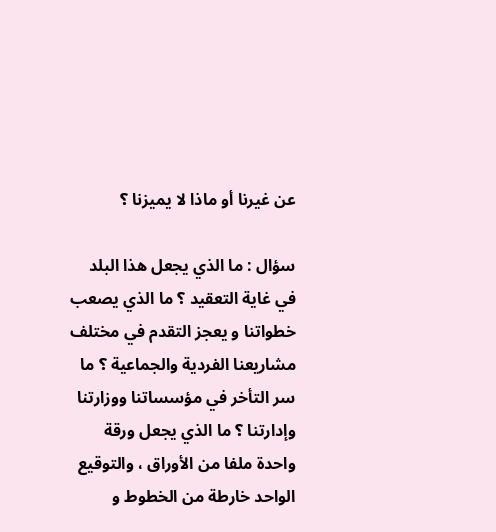عن غيرنا أو ماذا لا يميزنا ؟

سؤال : ما الذي يجعل هذا البلد في غاية التعقيد ؟ ما الذي يصعب خطواتنا و يعجز التقدم في مختلف مشاريعنا الفردية والجماعية ؟ ما سر التأخر في مؤسساتنا ووزارتنا وإدارتنا ؟ ما الذي يجعل ورقة واحدة ملفا من الأوراق ، والتوقيع الواحد خارطة من الخطوط و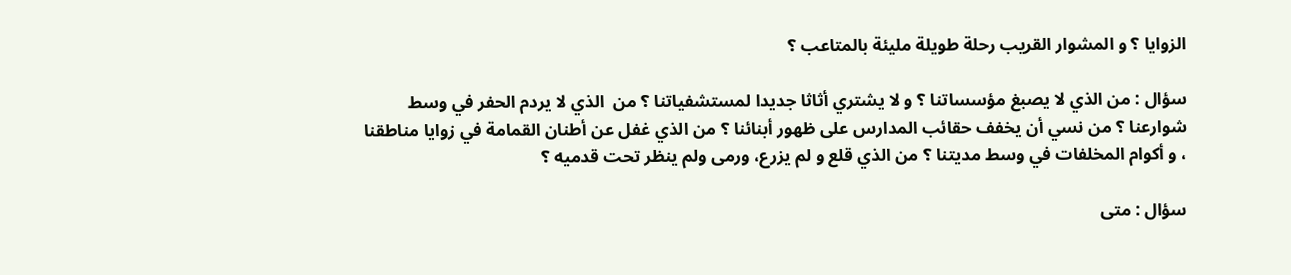الزوايا ؟ و المشوار القريب رحلة طويلة مليئة بالمتاعب ؟

سؤال : من الذي لا يصبغ مؤسساتنا ؟ و لا يشتري أثاثا جديدا لمستشفياتنا ؟ من  الذي لا يردم الحفر في وسط شوارعنا ؟ من نسي أن يخفف حقائب المدارس على ظهور أبنائنا ؟ من الذي غفل عن أطنان القمامة في زوايا مناطقنا ، و أكوام المخلفات في وسط مديتنا ؟ من الذي قلع و لم يزرع، ورمى ولم ينظر تحت قدميه ؟

سؤال : متى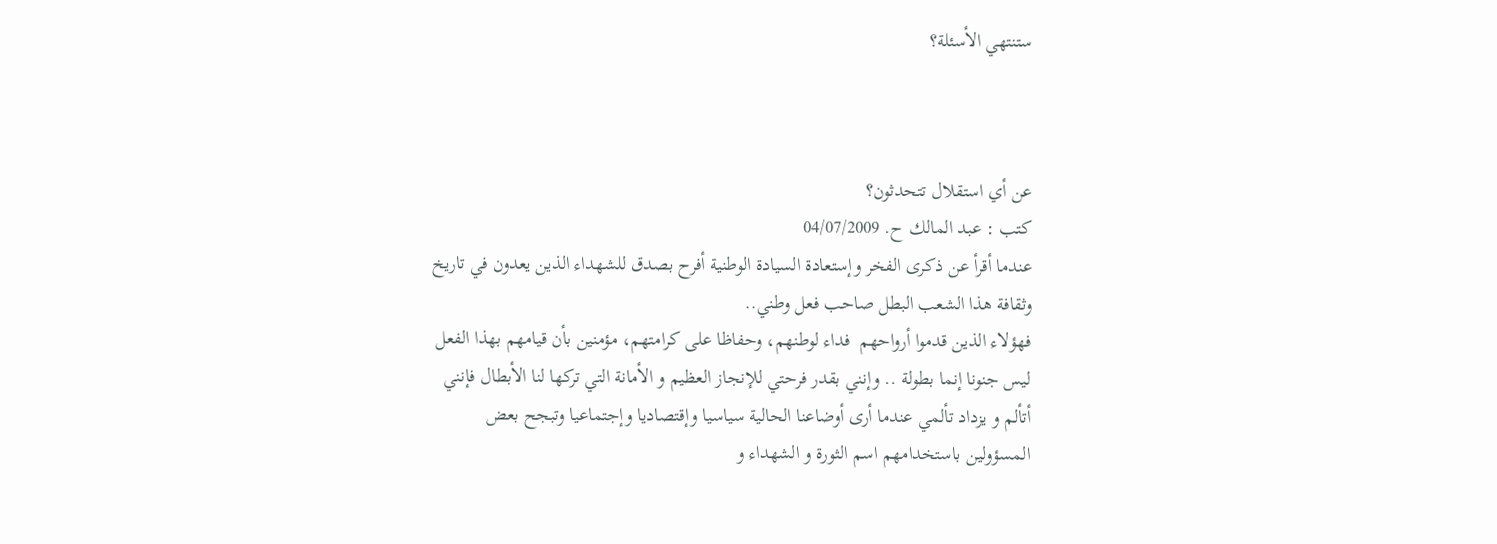ستنتهي الأسئلة؟



عن أي استقلال تتحدثون؟
كتب : عبد المالك ح. 04/07/2009
عندما أقرأ عن ذكرى الفخر وإستعادة السيادة الوطنية أفرح بصدق للشهداء الذين يعدون في تاريخ وثقافة هذا الشعب البطل صاحب فعل وطني..
فهؤلاء الذين قدموا أرواحهم  فداء لوطنهم، وحفاظا على كرامتهم، مؤمنين بأن قيامهم بهذا الفعل ليس جنونا إنما بطولة .. وإنني بقدر فرحتي للإنجاز العظيم و الأمانة التي تركها لنا الأبطال فإنني أتألم و يزداد تألمي عندما أرى أوضاعنا الحالية سياسيا وإقتصاديا وإجتماعيا وتبجح بعض المسؤولين باستخدامهم اسم الثورة و الشهداء و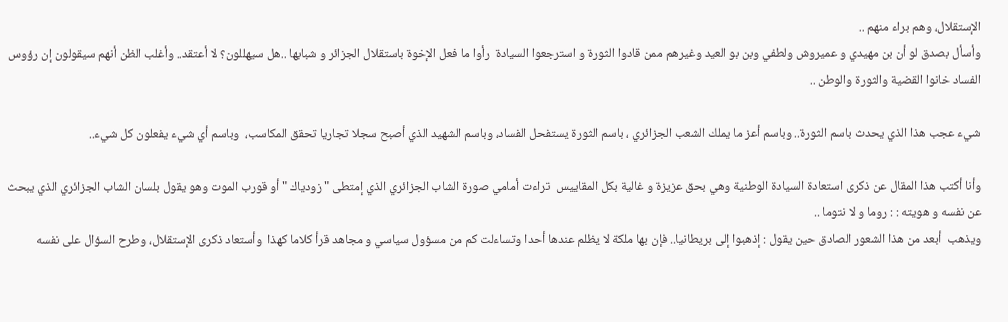الإستقلال، وهم براء منهم ..
وأسأل بصدق لو أن بن مهيدي و عميروش ولطفي وبن بو العيد وغيرهم ممن قادوا الثورة و استرجعوا السيادة  رأوا ما فعل الإخوة باستقلال الجزائر و شبابها ..هل سيهللون؟ لا أعتقد.. وأغلب الظن أنهم سيقولون إن رؤوس الفساد خانوا القضية والثورة والوطن ..

شيء عجب هذا الذي يحدث باسم الثورة.. وباسم أعز ما يملك الشعب الجزائري ، باسم الثورة يستفحل الفساد، وباسم الشهيد الذي أصبح سجلا تجاريا تحقق المكاسب،  وباسم أي شيء يفعلون كل شيء..

وأنا أكتب هذا المقال عن ذكرى استعادة السيادة الوطنية وهي بحق عزيزة و غالية بكل المقاييس  تراءت أمامي صورة الشاب الجزائري الذي إمتطى " زودياك " أو قورب الموت وهو يقول بلسان الشاب الجزائري الذي يبحث عن نفسه و هويته : : روما و لا نتوما ..
ويذهب  أبعد من هذا الشعور الصادق حين يقول : إذهبوا إلى بريطانيا.. فإن بها ملكة لا يظلم عندها أحدا وتساءلت كم من مسؤول سياسي و مجاهد قرأ كلاما كهذا  وأستعاد ذكرى الإستقلال، وطرح السؤال على نفسه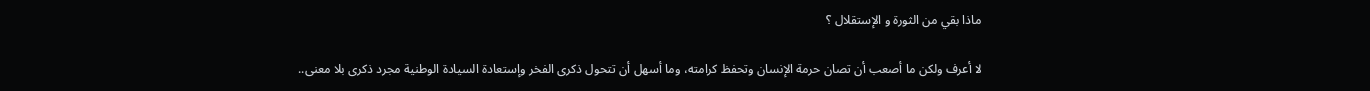ماذا بقي من الثورة و الإستقلال ؟

لا أعرف ولكن ما أصعب أن تصان حرمة الإنسان وتحفظ كرامته، وما أسهل أن تتحول ذكرى الفخر وإستعادة السيادة الوطنية مجرد ذكرى بلا معنى..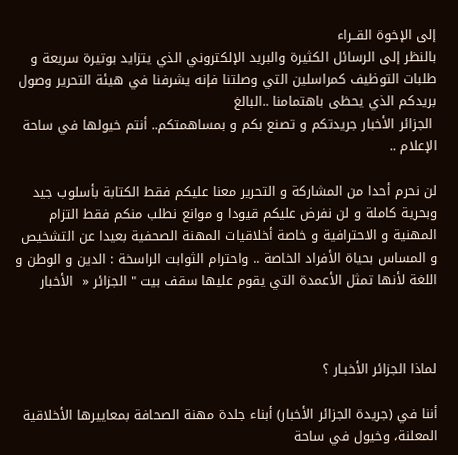إلى الإخوة القــراء
بالنظر إلى الرسائل الكثيرة والبريد الإلكتروني الذي يتزايد بوتيرة سريعة و طلبات التوظيف كمراسلين التي وصلتنا فإنه يشرفنا في هيئة التحرير وصول بريدكم الذي يحظى باهتمامنا ..البالغ
 الجزائر الأخبار جريدتكم و تصنع بكم و بمساهمتكم.. أنتم خيولها في ساحة الإعلام ..

لن نحرم أحدا من المشاركة و التحرير معنا عليكم فقط الكتابة بأسلوب جيد وبحرية كاملة و لن نفرض عليكم قيودا و موانع نطلب منكم فقط التزام المهنية و الاحترافية و خاصة أخلاقيات المهنة الصحفية بعيدا عن التشخيص و المساس بحياة الأفراد الخاصة .. واحترام الثوابت الراسخة : الدين و الوطن و اللغة لأنها تمثل الأعمدة التي يقوم عليها سقف بيت " الجزائر «  الأخبار



لماذا الجزائر الأخبـار ؟

أننا في (جريدة الجزائر الأخبار) أبناء جلدة مهنة الصحافة بمعاييرها الأخلاقية المعلنة، وخيول في ساحة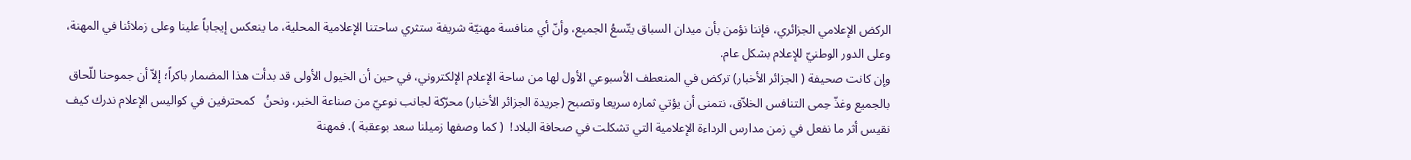الركض الإعلامي الجزائري، فإننا نؤمن بأن ميدان السباق يتّسعُ الجميع، وأنّ أي منافسة مهنيّة شريفة ستثري ساحتنا الإعلامية المحلية، ما ينعكس إيجاباً علينا وعلى زملائنا في المهنة، وعلى الدور الوطنيّ للإعلام بشكل عام.
وإن كانت صحيفة ( الجزائر الأخبار) تركض في المنعطف الأسبوعي الأول لها من ساحة الإعلام الإلكتروني، في حين أن الخيول الأولى قد بدأت هذا المضمار باكراً؛ إلاّ أن جموحنا للّحاق بالجميع وغذّ حِمى التنافس الخلاّق، نتمنى أن يؤتي ثماره سريعا وتصبح (جريدة الجزائر الأخبار) محرّكة لجانب نوعيّ من صناعة الخبر، ونحنُ   كمحترفين في كواليس الإعلام ندرك كيف نقيس أثر ما نفعل في زمن مدارس الرداءة الإعلامية التي تشكلت في صحافة البلاد!  ( كما وصفها زميلنا سعد بوعقبة ). فمهنة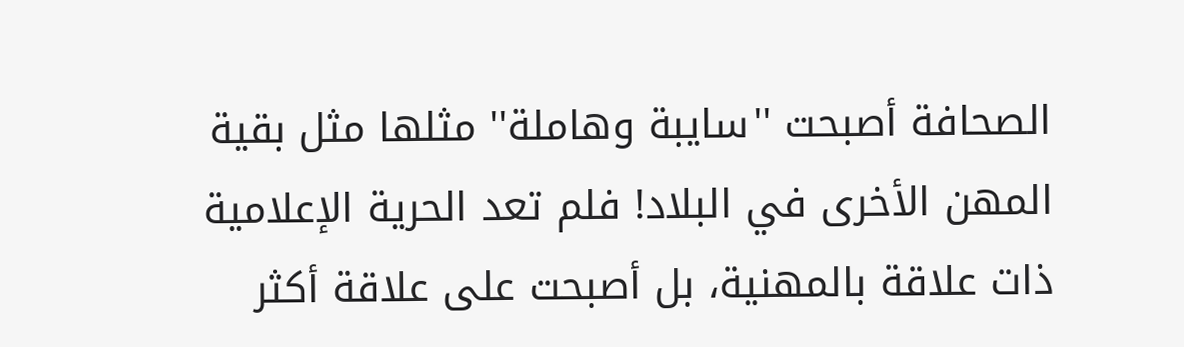الصحافة أصبحت ''سايبة وهاملة'' مثلها مثل بقية المهن الأخرى في البلاد! فلم تعد الحرية الإعلامية ذات علاقة بالمهنية، بل أصبحت على علاقة أكثر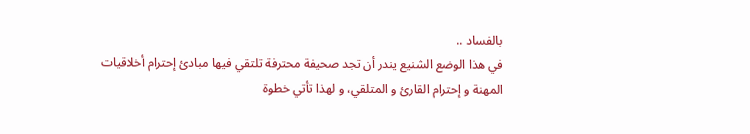بالفساد ..
في هذا الوضع الشنيع يندر أن تجد صحيفة محترفة تلتقي فيها مبادئ إحترام أخلاقيات المهنة و إحترام القارئ و المتلقي، و لهذا تأتي خطوة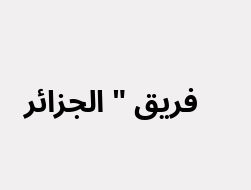فريق " الجزائر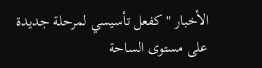الأخبار " كفعل تأسيسي لمرحلة جديدة على مستوى الساحة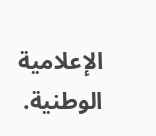الإعلامية الوطنية.